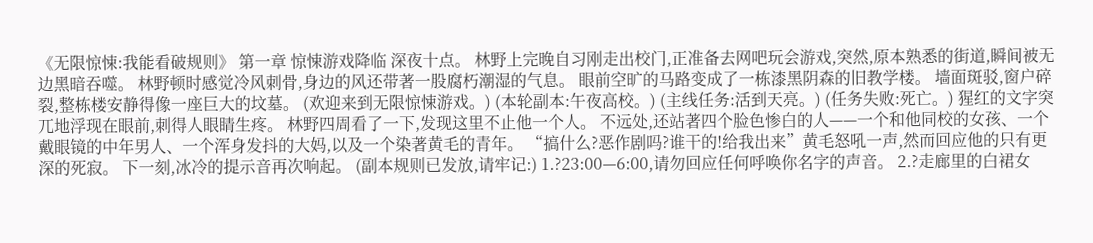《无限惊悚:我能看破规则》 第一章 惊悚游戏降临 深夜十点。 林野上完晚自习刚走出校门,正准备去网吧玩会游戏,突然,原本熟悉的街道,瞬间被无边黑暗吞噬。 林野顿时感觉冷风刺骨,身边的风还带著一股腐朽潮湿的气息。 眼前空旷的马路变成了一栋漆黑阴森的旧教学楼。 墙面斑驳,窗户碎裂,整栋楼安静得像一座巨大的坟墓。 (欢迎来到无限惊悚游戏。) (本轮副本:午夜高校。) (主线任务:活到天亮。) (任务失败:死亡。) 猩红的文字突兀地浮现在眼前,刺得人眼睛生疼。 林野四周看了一下,发现这里不止他一个人。 不远处,还站著四个脸色惨白的人——一个和他同校的女孩、一个戴眼镜的中年男人、一个浑身发抖的大妈,以及一个染著黄毛的青年。 “搞什么?恶作剧吗?谁干的!给我出来”黄毛怒吼一声,然而回应他的只有更深的死寂。 下一刻,冰冷的提示音再次响起。 (副本规则已发放,请牢记:) 1.?23:00—6:00,请勿回应任何呼唤你名字的声音。 2.?走廊里的白裙女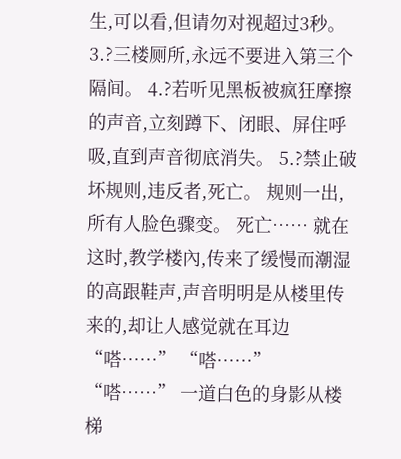生,可以看,但请勿对视超过3秒。 3.?三楼厕所,永远不要进入第三个隔间。 4.?若听见黑板被疯狂摩擦的声音,立刻蹲下、闭眼、屏住呼吸,直到声音彻底消失。 5.?禁止破坏规则,违反者,死亡。 规则一出,所有人脸色骤变。 死亡…… 就在这时,教学楼內,传来了缓慢而潮湿的高跟鞋声,声音明明是从楼里传来的,却让人感觉就在耳边 “嗒……” “嗒……” “嗒……” 一道白色的身影从楼梯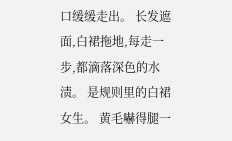口缓缓走出。 长发遮面,白裙拖地,每走一步,都滴落深色的水渍。 是规则里的白裙女生。 黄毛嚇得腿一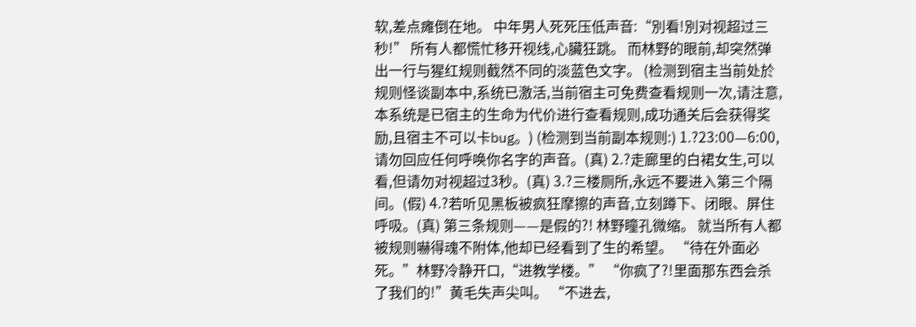软,差点瘫倒在地。 中年男人死死压低声音:“別看!別对视超过三秒!” 所有人都慌忙移开视线,心臟狂跳。 而林野的眼前,却突然弹出一行与猩红规则截然不同的淡蓝色文字。 (检测到宿主当前处於规则怪谈副本中,系统已激活,当前宿主可免费查看规则一次,请注意,本系统是已宿主的生命为代价进行查看规则,成功通关后会获得奖励,且宿主不可以卡bug。) (检测到当前副本规则:) 1.?23:00—6:00,请勿回应任何呼唤你名字的声音。(真) 2.?走廊里的白裙女生,可以看,但请勿对视超过3秒。(真) 3.?三楼厕所,永远不要进入第三个隔间。(假) 4.?若听见黑板被疯狂摩擦的声音,立刻蹲下、闭眼、屏住呼吸。(真) 第三条规则——是假的?! 林野瞳孔微缩。 就当所有人都被规则嚇得魂不附体,他却已经看到了生的希望。 “待在外面必死。”林野冷静开口,“进教学楼。” “你疯了?!里面那东西会杀了我们的!”黄毛失声尖叫。 “不进去,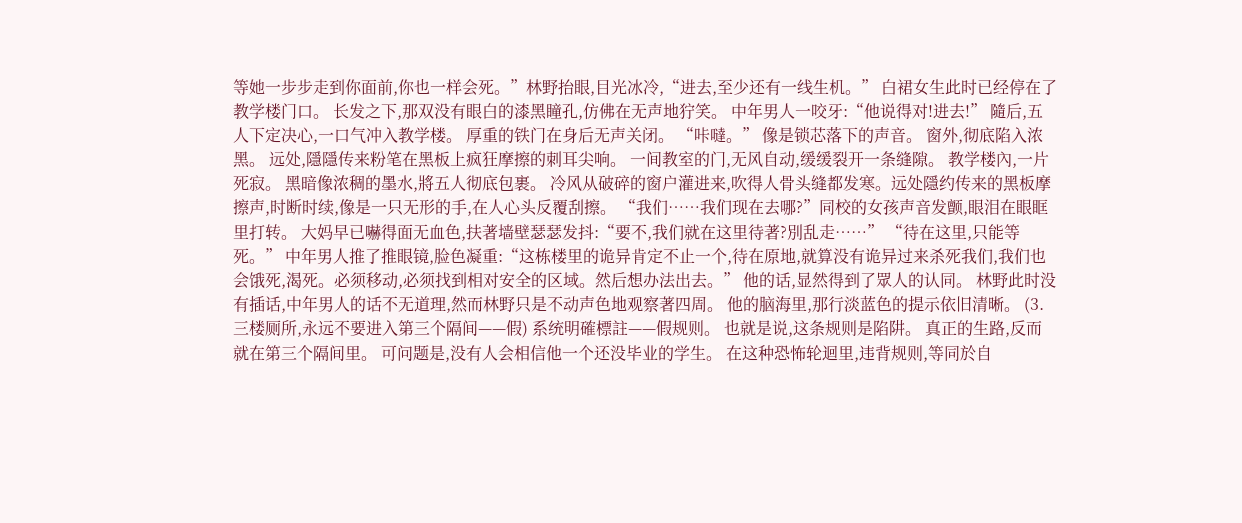等她一步步走到你面前,你也一样会死。”林野抬眼,目光冰冷,“进去,至少还有一线生机。” 白裙女生此时已经停在了教学楼门口。 长发之下,那双没有眼白的漆黑瞳孔,仿佛在无声地狞笑。 中年男人一咬牙:“他说得对!进去!” 隨后,五人下定决心,一口气冲入教学楼。 厚重的铁门在身后无声关闭。 “咔噠。” 像是锁芯落下的声音。 窗外,彻底陷入浓黑。 远处,隱隱传来粉笔在黑板上疯狂摩擦的刺耳尖响。 一间教室的门,无风自动,缓缓裂开一条缝隙。 教学楼內,一片死寂。 黑暗像浓稠的墨水,將五人彻底包裹。 冷风从破碎的窗户灌进来,吹得人骨头缝都发寒。远处隱约传来的黑板摩擦声,时断时续,像是一只无形的手,在人心头反覆刮擦。 “我们……我们现在去哪?”同校的女孩声音发颤,眼泪在眼眶里打转。 大妈早已嚇得面无血色,扶著墙壁瑟瑟发抖:“要不,我们就在这里待著?別乱走……” “待在这里,只能等死。” 中年男人推了推眼镜,脸色凝重:“这栋楼里的诡异肯定不止一个,待在原地,就算没有诡异过来杀死我们,我们也会饿死,渴死。必须移动,必须找到相对安全的区域。然后想办法出去。” 他的话,显然得到了眾人的认同。 林野此时没有插话,中年男人的话不无道理,然而林野只是不动声色地观察著四周。 他的脑海里,那行淡蓝色的提示依旧清晰。 (3.三楼厕所,永远不要进入第三个隔间——假) 系统明確標註——假规则。 也就是说,这条规则是陷阱。 真正的生路,反而就在第三个隔间里。 可问题是,没有人会相信他一个还没毕业的学生。 在这种恐怖轮迴里,违背规则,等同於自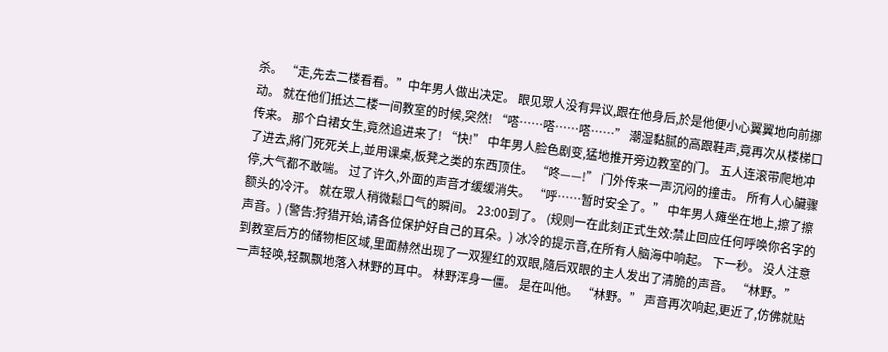杀。 “走,先去二楼看看。”中年男人做出决定。 眼见眾人没有异议,跟在他身后,於是他便小心翼翼地向前挪动。 就在他们抵达二楼一间教室的时候,突然! “嗒……嗒……嗒……” 潮湿黏腻的高跟鞋声,竟再次从楼梯口传来。 那个白裙女生,竟然追进来了! “快!” 中年男人脸色剧变,猛地推开旁边教室的门。 五人连滚带爬地冲了进去,將门死死关上,並用课桌,板凳之类的东西顶住。 “咚——!” 门外传来一声沉闷的撞击。 所有人心臟骤停,大气都不敢喘。 过了许久,外面的声音才缓缓消失。 “呼……暂时安全了。” 中年男人瘫坐在地上,擦了擦额头的冷汗。 就在眾人稍微鬆口气的瞬间。 23:00到了。 (规则一在此刻正式生效:禁止回应任何呼唤你名字的声音。) (警告:狩猎开始,请各位保护好自己的耳朵。) 冰冷的提示音,在所有人脑海中响起。 下一秒。 没人注意到教室后方的储物柜区域,里面赫然出现了一双猩红的双眼,隨后双眼的主人发出了清脆的声音。 “林野。” 一声轻唤,轻飘飘地落入林野的耳中。 林野浑身一僵。 是在叫他。 “林野。” 声音再次响起,更近了,仿佛就贴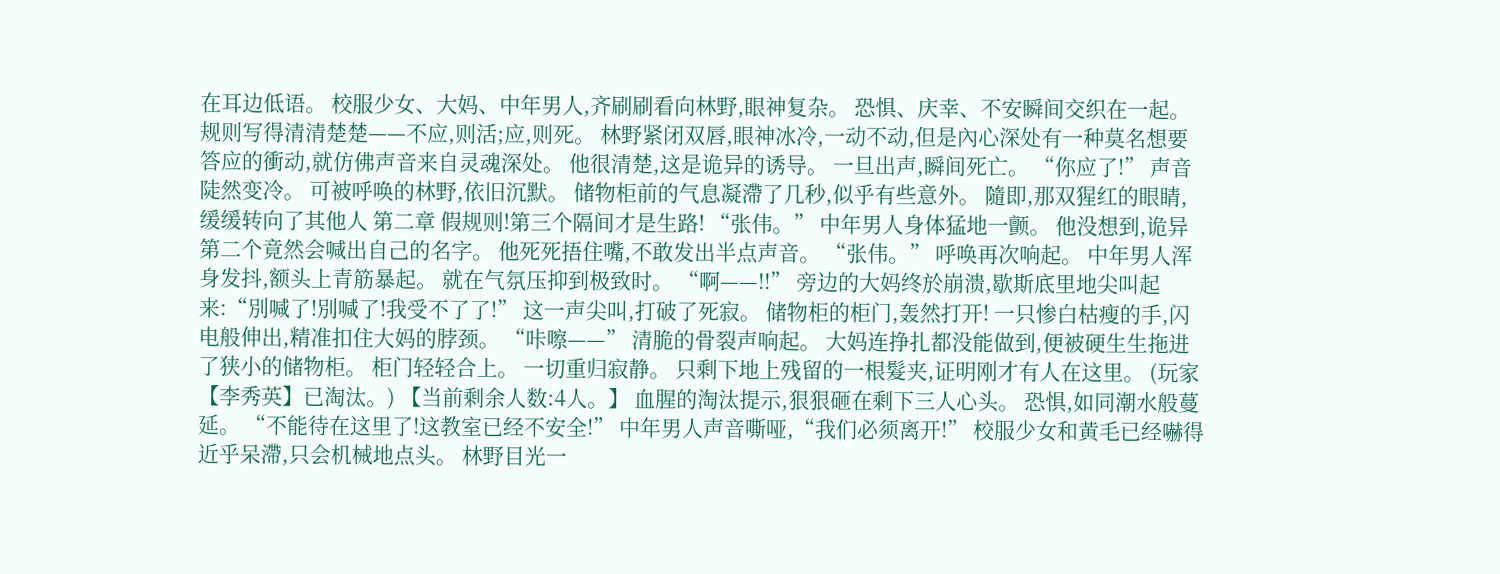在耳边低语。 校服少女、大妈、中年男人,齐刷刷看向林野,眼神复杂。 恐惧、庆幸、不安瞬间交织在一起。 规则写得清清楚楚——不应,则活;应,则死。 林野紧闭双唇,眼神冰冷,一动不动,但是內心深处有一种莫名想要答应的衝动,就仿佛声音来自灵魂深处。 他很清楚,这是诡异的诱导。 一旦出声,瞬间死亡。 “你应了!” 声音陡然变冷。 可被呼唤的林野,依旧沉默。 储物柜前的气息凝滯了几秒,似乎有些意外。 隨即,那双猩红的眼睛,缓缓转向了其他人 第二章 假规则!第三个隔间才是生路! “张伟。” 中年男人身体猛地一颤。 他没想到,诡异第二个竟然会喊出自己的名字。 他死死捂住嘴,不敢发出半点声音。 “张伟。” 呼唤再次响起。 中年男人浑身发抖,额头上青筋暴起。 就在气氛压抑到极致时。 “啊——!!” 旁边的大妈终於崩溃,歇斯底里地尖叫起来:“別喊了!別喊了!我受不了了!” 这一声尖叫,打破了死寂。 储物柜的柜门,轰然打开! 一只惨白枯瘦的手,闪电般伸出,精准扣住大妈的脖颈。 “咔嚓——” 清脆的骨裂声响起。 大妈连挣扎都没能做到,便被硬生生拖进了狭小的储物柜。 柜门轻轻合上。 一切重归寂静。 只剩下地上残留的一根髮夹,证明刚才有人在这里。 (玩家【李秀英】已淘汰。) 【当前剩余人数:4人。】 血腥的淘汰提示,狠狠砸在剩下三人心头。 恐惧,如同潮水般蔓延。 “不能待在这里了!这教室已经不安全!” 中年男人声音嘶哑,“我们必须离开!” 校服少女和黄毛已经嚇得近乎呆滯,只会机械地点头。 林野目光一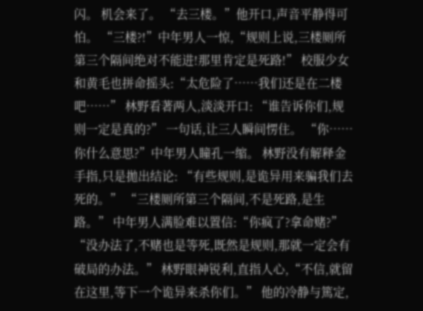闪。 机会来了。 “去三楼。”他开口,声音平静得可怕。 “三楼?!”中年男人一惊,“规则上说,三楼厕所第三个隔间绝对不能进!那里肯定是死路!” 校服少女和黄毛也拼命摇头:“太危险了……我们还是在二楼吧……” 林野看著两人,淡淡开口: “谁告诉你们,规则一定是真的?” 一句话,让三人瞬间愣住。 “你……你什么意思?”中年男人瞳孔一缩。 林野没有解释金手指,只是拋出结论: “有些规则,是诡异用来骗我们去死的。” “三楼厕所第三个隔间,不是死路,是生路。” 中年男人满脸难以置信:“你疯了?拿命赌?” “没办法了,不赌也是等死,既然是规则,那就一定会有破局的办法。” 林野眼神锐利,直指人心,“不信,就留在这里,等下一个诡异来杀你们。” 他的冷静与篤定,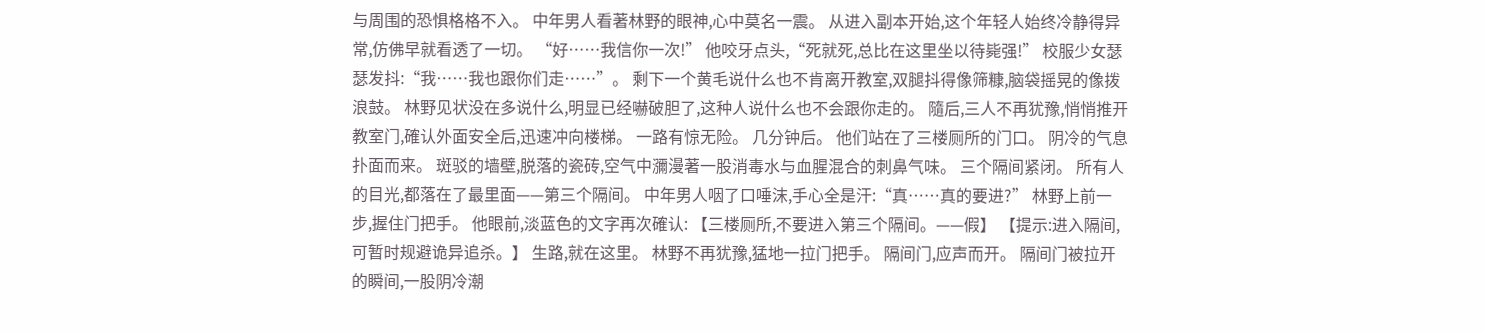与周围的恐惧格格不入。 中年男人看著林野的眼神,心中莫名一震。 从进入副本开始,这个年轻人始终冷静得异常,仿佛早就看透了一切。 “好……我信你一次!” 他咬牙点头,“死就死,总比在这里坐以待毙强!” 校服少女瑟瑟发抖:“我……我也跟你们走……”。 剩下一个黄毛说什么也不肯离开教室,双腿抖得像筛糠,脑袋摇晃的像拨浪鼓。 林野见状没在多说什么,明显已经嚇破胆了,这种人说什么也不会跟你走的。 隨后,三人不再犹豫,悄悄推开教室门,確认外面安全后,迅速冲向楼梯。 一路有惊无险。 几分钟后。 他们站在了三楼厕所的门口。 阴冷的气息扑面而来。 斑驳的墙壁,脱落的瓷砖,空气中瀰漫著一股消毒水与血腥混合的刺鼻气味。 三个隔间紧闭。 所有人的目光,都落在了最里面——第三个隔间。 中年男人咽了口唾沫,手心全是汗:“真……真的要进?” 林野上前一步,握住门把手。 他眼前,淡蓝色的文字再次確认: 【三楼厕所,不要进入第三个隔间。——假】 【提示:进入隔间,可暂时规避诡异追杀。】 生路,就在这里。 林野不再犹豫,猛地一拉门把手。 隔间门,应声而开。 隔间门被拉开的瞬间,一股阴冷潮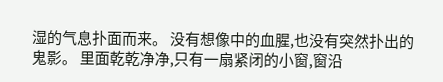湿的气息扑面而来。 没有想像中的血腥,也没有突然扑出的鬼影。 里面乾乾净净,只有一扇紧闭的小窗,窗沿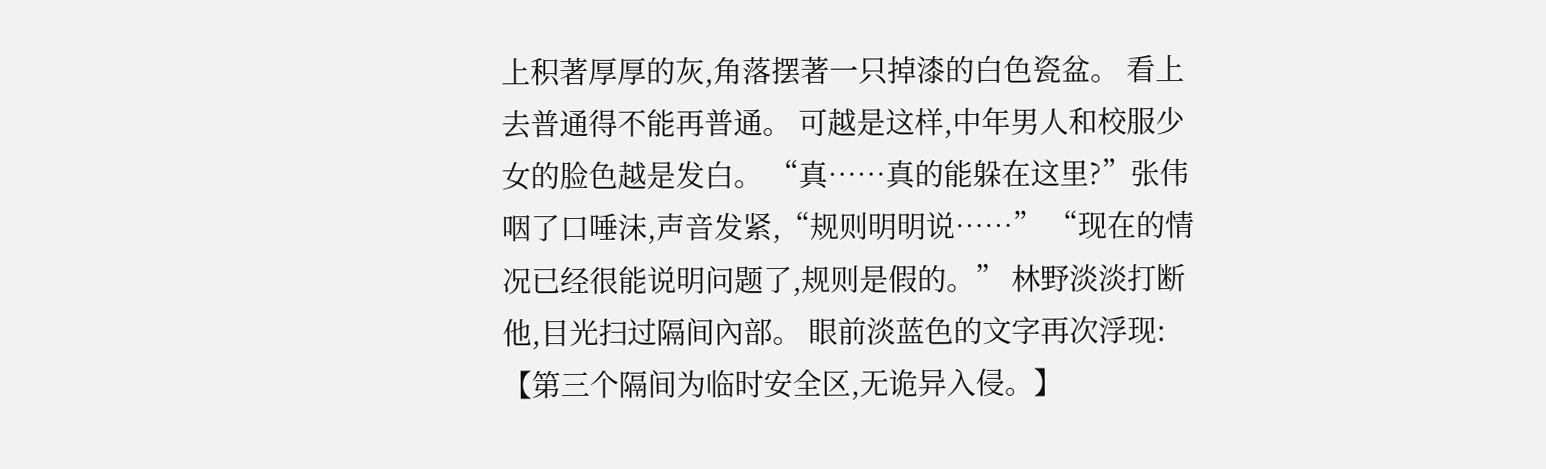上积著厚厚的灰,角落摆著一只掉漆的白色瓷盆。 看上去普通得不能再普通。 可越是这样,中年男人和校服少女的脸色越是发白。 “真……真的能躲在这里?”张伟咽了口唾沫,声音发紧,“规则明明说……” “现在的情况已经很能说明问题了,规则是假的。” 林野淡淡打断他,目光扫过隔间內部。 眼前淡蓝色的文字再次浮现: 【第三个隔间为临时安全区,无诡异入侵。】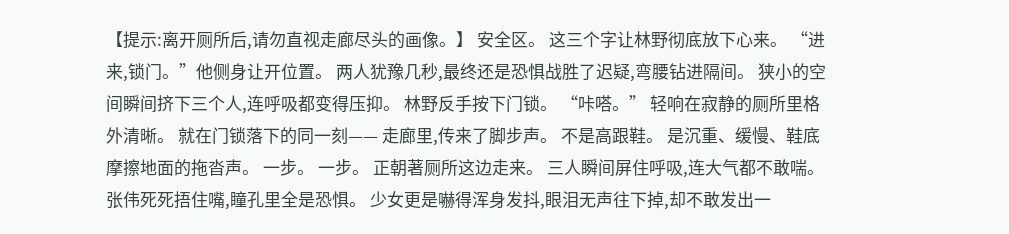【提示:离开厕所后,请勿直视走廊尽头的画像。】 安全区。 这三个字让林野彻底放下心来。 “进来,锁门。”他侧身让开位置。 两人犹豫几秒,最终还是恐惧战胜了迟疑,弯腰钻进隔间。 狭小的空间瞬间挤下三个人,连呼吸都变得压抑。 林野反手按下门锁。 “咔嗒。” 轻响在寂静的厕所里格外清晰。 就在门锁落下的同一刻—— 走廊里,传来了脚步声。 不是高跟鞋。 是沉重、缓慢、鞋底摩擦地面的拖沓声。 一步。 一步。 正朝著厕所这边走来。 三人瞬间屏住呼吸,连大气都不敢喘。 张伟死死捂住嘴,瞳孔里全是恐惧。 少女更是嚇得浑身发抖,眼泪无声往下掉,却不敢发出一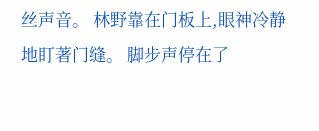丝声音。 林野靠在门板上,眼神冷静地盯著门缝。 脚步声停在了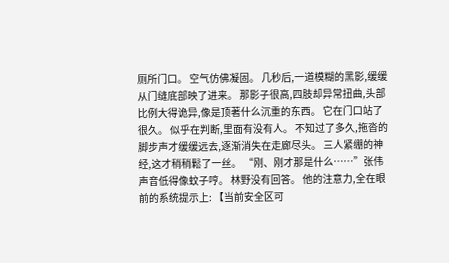厕所门口。 空气仿佛凝固。 几秒后,一道模糊的黑影,缓缓从门缝底部映了进来。 那影子很高,四肢却异常扭曲,头部比例大得诡异,像是顶著什么沉重的东西。 它在门口站了很久。 似乎在判断,里面有没有人。 不知过了多久,拖沓的脚步声才缓缓远去,逐渐消失在走廊尽头。 三人紧绷的神经,这才稍稍鬆了一丝。 “刚、刚才那是什么……”张伟声音低得像蚊子哼。 林野没有回答。 他的注意力,全在眼前的系统提示上: 【当前安全区可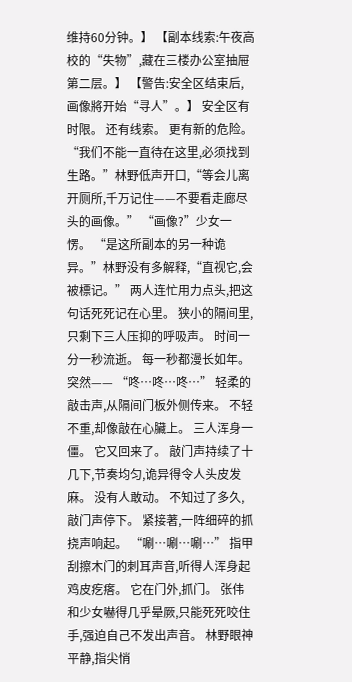维持60分钟。】 【副本线索:午夜高校的“失物”,藏在三楼办公室抽屉第二层。】 【警告:安全区结束后,画像將开始“寻人”。】 安全区有时限。 还有线索。 更有新的危险。 “我们不能一直待在这里,必须找到生路。”林野低声开口,“等会儿离开厕所,千万记住——不要看走廊尽头的画像。” “画像?”少女一愣。 “是这所副本的另一种诡异。”林野没有多解释,“直视它,会被標记。” 两人连忙用力点头,把这句话死死记在心里。 狭小的隔间里,只剩下三人压抑的呼吸声。 时间一分一秒流逝。 每一秒都漫长如年。 突然—— “咚…咚…咚…” 轻柔的敲击声,从隔间门板外侧传来。 不轻不重,却像敲在心臟上。 三人浑身一僵。 它又回来了。 敲门声持续了十几下,节奏均匀,诡异得令人头皮发麻。 没有人敢动。 不知过了多久,敲门声停下。 紧接著,一阵细碎的抓挠声响起。 “唰…唰…唰…” 指甲刮擦木门的刺耳声音,听得人浑身起鸡皮疙瘩。 它在门外,抓门。 张伟和少女嚇得几乎晕厥,只能死死咬住手,强迫自己不发出声音。 林野眼神平静,指尖悄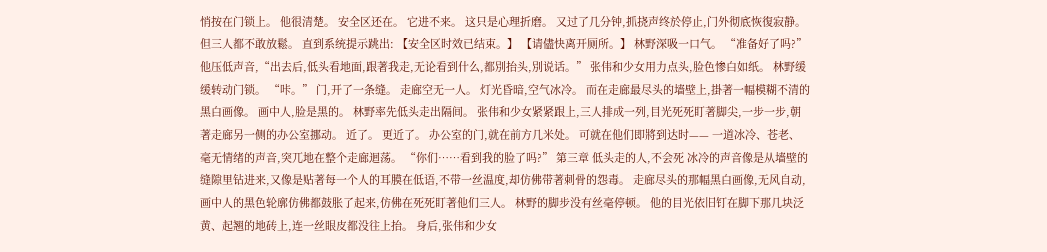悄按在门锁上。 他很清楚。 安全区还在。 它进不来。 这只是心理折磨。 又过了几分钟,抓挠声终於停止,门外彻底恢復寂静。 但三人都不敢放鬆。 直到系统提示跳出: 【安全区时效已结束。】 【请儘快离开厕所。】 林野深吸一口气。 “准备好了吗?” 他压低声音,“出去后,低头看地面,跟著我走,无论看到什么,都別抬头,別说话。” 张伟和少女用力点头,脸色惨白如纸。 林野缓缓转动门锁。 “咔。” 门,开了一条缝。 走廊空无一人。 灯光昏暗,空气冰冷。 而在走廊最尽头的墙壁上,掛著一幅模糊不清的黑白画像。 画中人,脸是黑的。 林野率先低头走出隔间。 张伟和少女紧紧跟上,三人排成一列,目光死死盯著脚尖,一步一步,朝著走廊另一侧的办公室挪动。 近了。 更近了。 办公室的门,就在前方几米处。 可就在他们即將到达时—— 一道冰冷、苍老、毫无情绪的声音,突兀地在整个走廊迴荡。 “你们……看到我的脸了吗?” 第三章 低头走的人,不会死 冰冷的声音像是从墙壁的缝隙里钻进来,又像是贴著每一个人的耳膜在低语,不带一丝温度,却仿佛带著刺骨的怨毒。 走廊尽头的那幅黑白画像,无风自动,画中人的黑色轮廓仿佛都鼓胀了起来,仿佛在死死盯著他们三人。 林野的脚步没有丝毫停顿。 他的目光依旧钉在脚下那几块泛黄、起翘的地砖上,连一丝眼皮都没往上抬。 身后,张伟和少女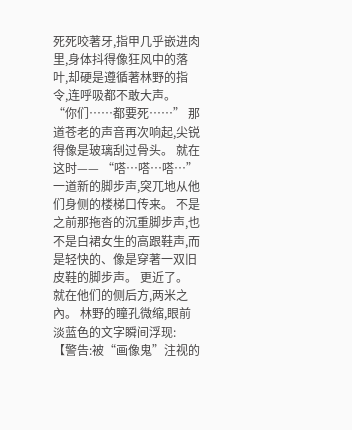死死咬著牙,指甲几乎嵌进肉里,身体抖得像狂风中的落叶,却硬是遵循著林野的指令,连呼吸都不敢大声。 “你们……都要死……” 那道苍老的声音再次响起,尖锐得像是玻璃刮过骨头。 就在这时—— “嗒…嗒…嗒…” 一道新的脚步声,突兀地从他们身侧的楼梯口传来。 不是之前那拖沓的沉重脚步声,也不是白裙女生的高跟鞋声,而是轻快的、像是穿著一双旧皮鞋的脚步声。 更近了。 就在他们的侧后方,两米之內。 林野的瞳孔微缩,眼前淡蓝色的文字瞬间浮现: 【警告:被“画像鬼”注视的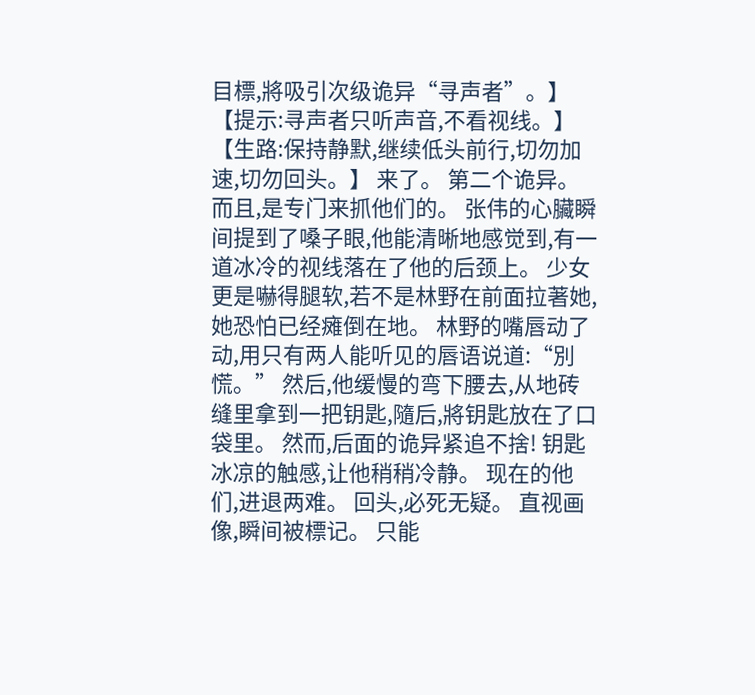目標,將吸引次级诡异“寻声者”。】 【提示:寻声者只听声音,不看视线。】 【生路:保持静默,继续低头前行,切勿加速,切勿回头。】 来了。 第二个诡异。 而且,是专门来抓他们的。 张伟的心臟瞬间提到了嗓子眼,他能清晰地感觉到,有一道冰冷的视线落在了他的后颈上。 少女更是嚇得腿软,若不是林野在前面拉著她,她恐怕已经瘫倒在地。 林野的嘴唇动了动,用只有两人能听见的唇语说道:“別慌。” 然后,他缓慢的弯下腰去,从地砖缝里拿到一把钥匙,隨后,將钥匙放在了口袋里。 然而,后面的诡异紧追不捨! 钥匙冰凉的触感,让他稍稍冷静。 现在的他们,进退两难。 回头,必死无疑。 直视画像,瞬间被標记。 只能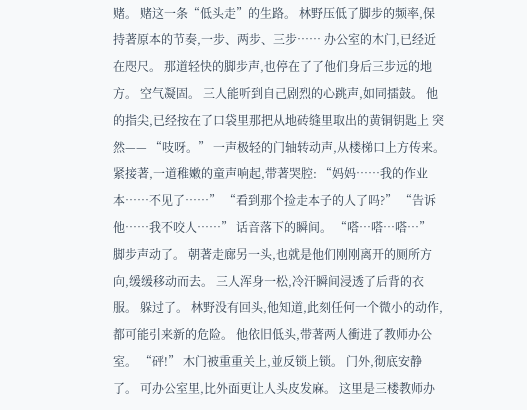赌。 赌这一条“低头走”的生路。 林野压低了脚步的频率,保持著原本的节奏,一步、两步、三步…… 办公室的木门,已经近在咫尺。 那道轻快的脚步声,也停在了了他们身后三步远的地方。 空气凝固。 三人能听到自己剧烈的心跳声,如同擂鼓。 他的指尖,已经按在了口袋里那把从地砖缝里取出的黄铜钥匙上 突然—— “吱呀。” 一声极轻的门轴转动声,从楼梯口上方传来。 紧接著,一道稚嫩的童声响起,带著哭腔: “妈妈……我的作业本……不见了……” “看到那个捡走本子的人了吗?” “告诉他……我不咬人……” 话音落下的瞬间。 “嗒…嗒…嗒…” 脚步声动了。 朝著走廊另一头,也就是他们刚刚离开的厕所方向,缓缓移动而去。 三人浑身一松,冷汗瞬间浸透了后背的衣服。 躲过了。 林野没有回头,他知道,此刻任何一个微小的动作,都可能引来新的危险。 他依旧低头,带著两人衝进了教师办公室。 “砰!” 木门被重重关上,並反锁上锁。 门外,彻底安静了。 可办公室里,比外面更让人头皮发麻。 这里是三楼教师办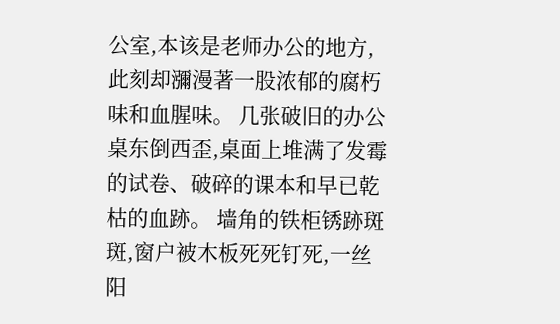公室,本该是老师办公的地方,此刻却瀰漫著一股浓郁的腐朽味和血腥味。 几张破旧的办公桌东倒西歪,桌面上堆满了发霉的试卷、破碎的课本和早已乾枯的血跡。 墙角的铁柜锈跡斑斑,窗户被木板死死钉死,一丝阳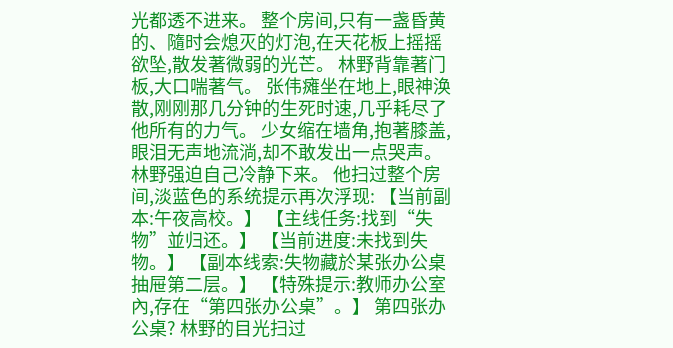光都透不进来。 整个房间,只有一盏昏黄的、隨时会熄灭的灯泡,在天花板上摇摇欲坠,散发著微弱的光芒。 林野背靠著门板,大口喘著气。 张伟瘫坐在地上,眼神涣散,刚刚那几分钟的生死时速,几乎耗尽了他所有的力气。 少女缩在墙角,抱著膝盖,眼泪无声地流淌,却不敢发出一点哭声。 林野强迫自己冷静下来。 他扫过整个房间,淡蓝色的系统提示再次浮现: 【当前副本:午夜高校。】 【主线任务:找到“失物”並归还。】 【当前进度:未找到失物。】 【副本线索:失物藏於某张办公桌抽屉第二层。】 【特殊提示:教师办公室內,存在“第四张办公桌”。】 第四张办公桌? 林野的目光扫过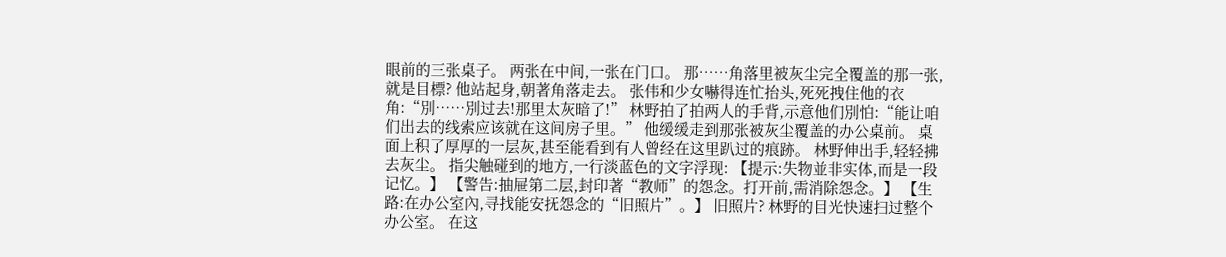眼前的三张桌子。 两张在中间,一张在门口。 那……角落里被灰尘完全覆盖的那一张,就是目標? 他站起身,朝著角落走去。 张伟和少女嚇得连忙抬头,死死拽住他的衣角:“別……別过去!那里太灰暗了!” 林野拍了拍两人的手背,示意他们別怕:“能让咱们出去的线索应该就在这间房子里。” 他缓缓走到那张被灰尘覆盖的办公桌前。 桌面上积了厚厚的一层灰,甚至能看到有人曾经在这里趴过的痕跡。 林野伸出手,轻轻拂去灰尘。 指尖触碰到的地方,一行淡蓝色的文字浮现: 【提示:失物並非实体,而是一段记忆。】 【警告:抽屉第二层,封印著“教师”的怨念。打开前,需消除怨念。】 【生路:在办公室內,寻找能安抚怨念的“旧照片”。】 旧照片? 林野的目光快速扫过整个办公室。 在这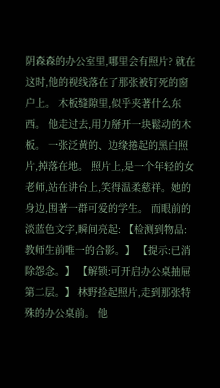阴森森的办公室里,哪里会有照片? 就在这时,他的视线落在了那张被钉死的窗户上。 木板缝隙里,似乎夹著什么东西。 他走过去,用力掰开一块鬆动的木板。 一张泛黄的、边缘捲起的黑白照片,掉落在地。 照片上,是一个年轻的女老师,站在讲台上,笑得温柔慈祥。她的身边,围著一群可爱的学生。 而眼前的淡蓝色文字,瞬间亮起: 【检测到物品:教师生前唯一的合影。】 【提示:已消除怨念。】 【解锁:可开启办公桌抽屉第二层。】 林野捡起照片,走到那张特殊的办公桌前。 他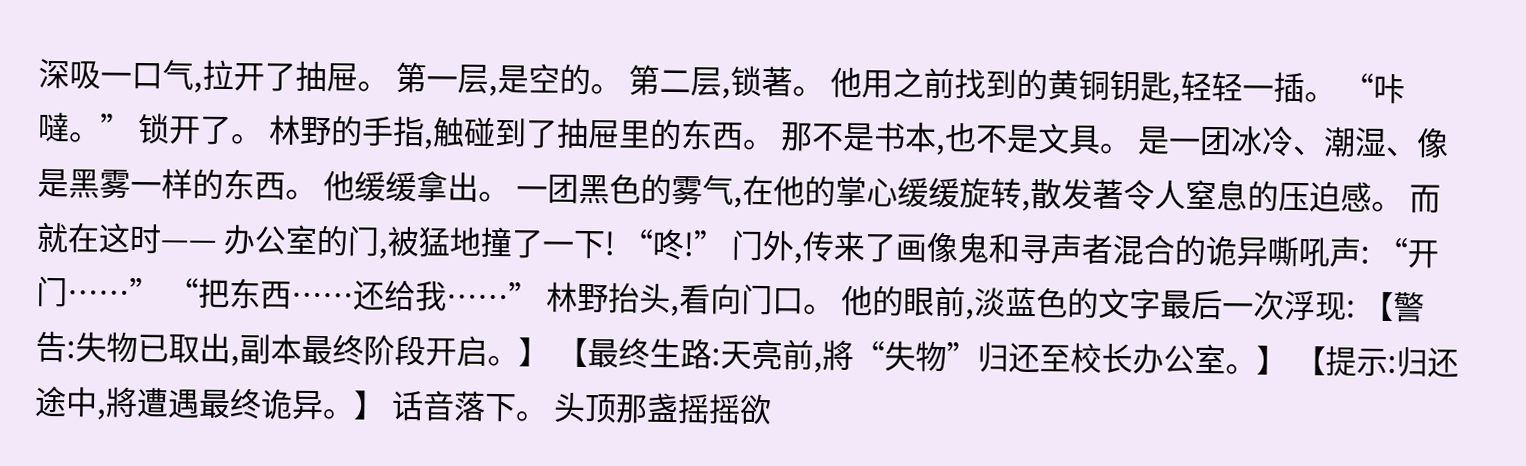深吸一口气,拉开了抽屉。 第一层,是空的。 第二层,锁著。 他用之前找到的黄铜钥匙,轻轻一插。 “咔噠。” 锁开了。 林野的手指,触碰到了抽屉里的东西。 那不是书本,也不是文具。 是一团冰冷、潮湿、像是黑雾一样的东西。 他缓缓拿出。 一团黑色的雾气,在他的掌心缓缓旋转,散发著令人窒息的压迫感。 而就在这时—— 办公室的门,被猛地撞了一下! “咚!” 门外,传来了画像鬼和寻声者混合的诡异嘶吼声: “开门……” “把东西……还给我……” 林野抬头,看向门口。 他的眼前,淡蓝色的文字最后一次浮现: 【警告:失物已取出,副本最终阶段开启。】 【最终生路:天亮前,將“失物”归还至校长办公室。】 【提示:归还途中,將遭遇最终诡异。】 话音落下。 头顶那盏摇摇欲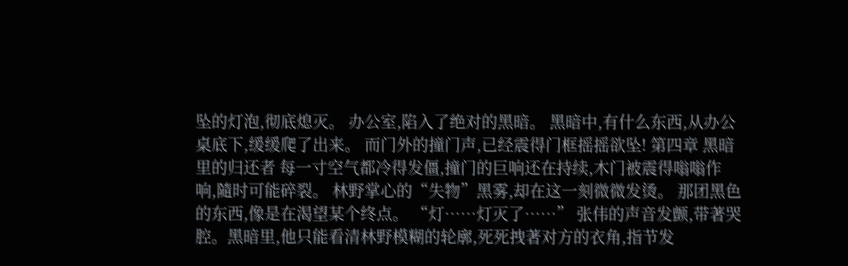坠的灯泡,彻底熄灭。 办公室,陷入了绝对的黑暗。 黑暗中,有什么东西,从办公桌底下,缓缓爬了出来。 而门外的撞门声,已经震得门框摇摇欲坠! 第四章 黑暗里的归还者 每一寸空气都冷得发僵,撞门的巨响还在持续,木门被震得嗡嗡作响,隨时可能碎裂。 林野掌心的“失物”黑雾,却在这一刻微微发烫。 那团黑色的东西,像是在渴望某个终点。 “灯……灯灭了……” 张伟的声音发颤,带著哭腔。黑暗里,他只能看清林野模糊的轮廓,死死拽著对方的衣角,指节发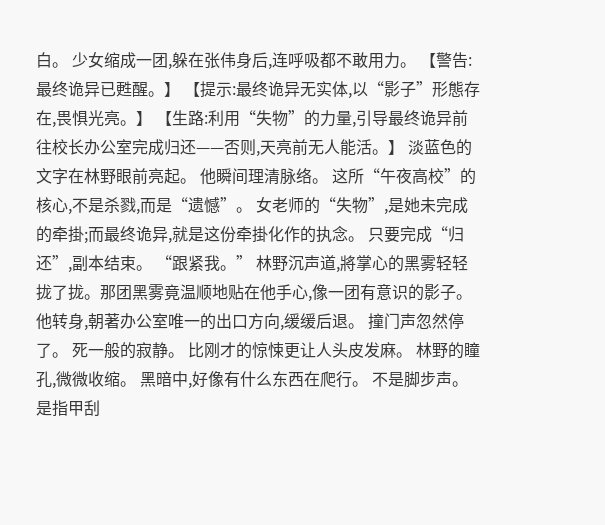白。 少女缩成一团,躲在张伟身后,连呼吸都不敢用力。 【警告:最终诡异已甦醒。】 【提示:最终诡异无实体,以“影子”形態存在,畏惧光亮。】 【生路:利用“失物”的力量,引导最终诡异前往校长办公室完成归还——否则,天亮前无人能活。】 淡蓝色的文字在林野眼前亮起。 他瞬间理清脉络。 这所“午夜高校”的核心,不是杀戮,而是“遗憾”。 女老师的“失物”,是她未完成的牵掛;而最终诡异,就是这份牵掛化作的执念。 只要完成“归还”,副本结束。 “跟紧我。” 林野沉声道,將掌心的黑雾轻轻拢了拢。那团黑雾竟温顺地贴在他手心,像一团有意识的影子。 他转身,朝著办公室唯一的出口方向,缓缓后退。 撞门声忽然停了。 死一般的寂静。 比刚才的惊悚更让人头皮发麻。 林野的瞳孔,微微收缩。 黑暗中,好像有什么东西在爬行。 不是脚步声。 是指甲刮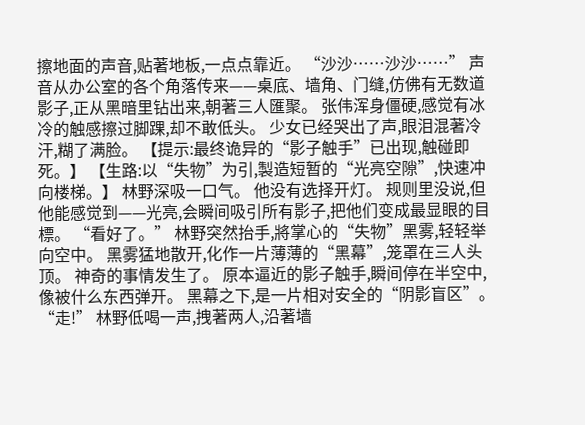擦地面的声音,贴著地板,一点点靠近。 “沙沙……沙沙……” 声音从办公室的各个角落传来——桌底、墙角、门缝,仿佛有无数道影子,正从黑暗里钻出来,朝著三人匯聚。 张伟浑身僵硬,感觉有冰冷的触感擦过脚踝,却不敢低头。 少女已经哭出了声,眼泪混著冷汗,糊了满脸。 【提示:最终诡异的“影子触手”已出现,触碰即死。】 【生路:以“失物”为引,製造短暂的“光亮空隙”,快速冲向楼梯。】 林野深吸一口气。 他没有选择开灯。 规则里没说,但他能感觉到——光亮,会瞬间吸引所有影子,把他们变成最显眼的目標。 “看好了。” 林野突然抬手,將掌心的“失物”黑雾,轻轻举向空中。 黑雾猛地散开,化作一片薄薄的“黑幕”,笼罩在三人头顶。 神奇的事情发生了。 原本逼近的影子触手,瞬间停在半空中,像被什么东西弹开。 黑幕之下,是一片相对安全的“阴影盲区”。 “走!” 林野低喝一声,拽著两人,沿著墙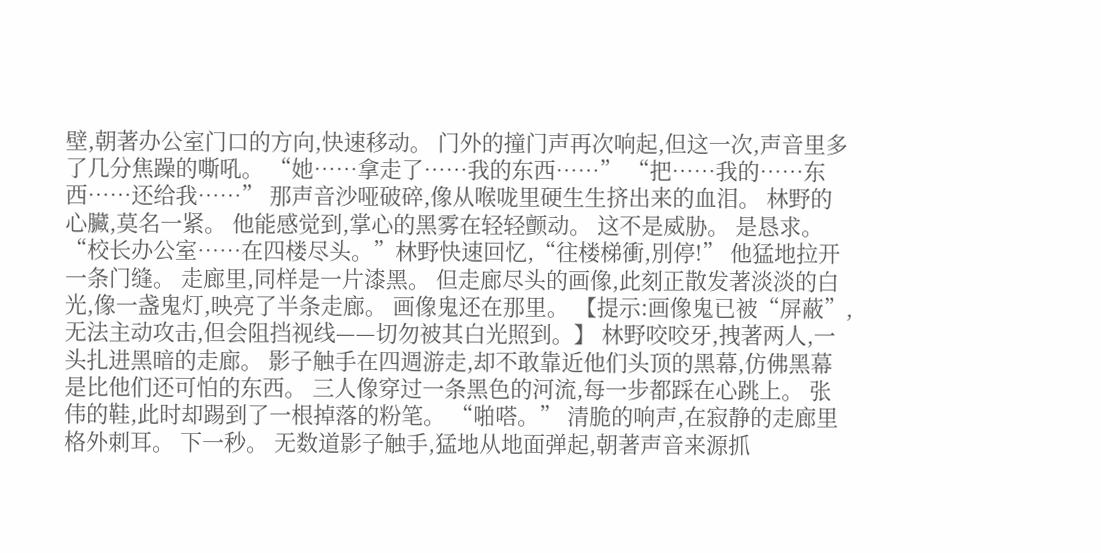壁,朝著办公室门口的方向,快速移动。 门外的撞门声再次响起,但这一次,声音里多了几分焦躁的嘶吼。 “她……拿走了……我的东西……” “把……我的……东西……还给我……” 那声音沙哑破碎,像从喉咙里硬生生挤出来的血泪。 林野的心臟,莫名一紧。 他能感觉到,掌心的黑雾在轻轻颤动。 这不是威胁。 是恳求。 “校长办公室……在四楼尽头。”林野快速回忆,“往楼梯衝,別停!” 他猛地拉开一条门缝。 走廊里,同样是一片漆黑。 但走廊尽头的画像,此刻正散发著淡淡的白光,像一盏鬼灯,映亮了半条走廊。 画像鬼还在那里。 【提示:画像鬼已被“屏蔽”,无法主动攻击,但会阻挡视线——切勿被其白光照到。】 林野咬咬牙,拽著两人,一头扎进黑暗的走廊。 影子触手在四週游走,却不敢靠近他们头顶的黑幕,仿佛黑幕是比他们还可怕的东西。 三人像穿过一条黑色的河流,每一步都踩在心跳上。 张伟的鞋,此时却踢到了一根掉落的粉笔。 “啪嗒。” 清脆的响声,在寂静的走廊里格外刺耳。 下一秒。 无数道影子触手,猛地从地面弹起,朝著声音来源抓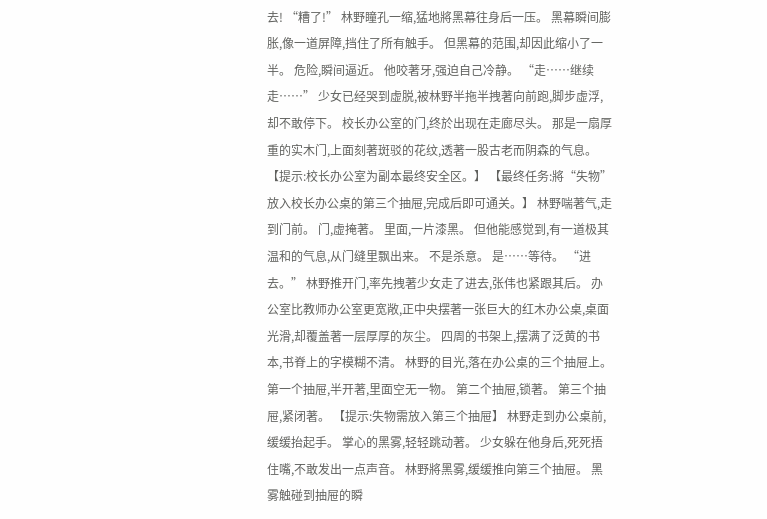去! “糟了!” 林野瞳孔一缩,猛地將黑幕往身后一压。 黑幕瞬间膨胀,像一道屏障,挡住了所有触手。 但黑幕的范围,却因此缩小了一半。 危险,瞬间逼近。 他咬著牙,强迫自己冷静。 “走……继续走……” 少女已经哭到虚脱,被林野半拖半拽著向前跑,脚步虚浮,却不敢停下。 校长办公室的门,终於出现在走廊尽头。 那是一扇厚重的实木门,上面刻著斑驳的花纹,透著一股古老而阴森的气息。 【提示:校长办公室为副本最终安全区。】 【最终任务:將“失物”放入校长办公桌的第三个抽屉,完成后即可通关。】 林野喘著气,走到门前。 门,虚掩著。 里面,一片漆黑。 但他能感觉到,有一道极其温和的气息,从门缝里飘出来。 不是杀意。 是……等待。 “进去。” 林野推开门,率先拽著少女走了进去,张伟也紧跟其后。 办公室比教师办公室更宽敞,正中央摆著一张巨大的红木办公桌,桌面光滑,却覆盖著一层厚厚的灰尘。 四周的书架上,摆满了泛黄的书本,书脊上的字模糊不清。 林野的目光,落在办公桌的三个抽屉上。 第一个抽屉,半开著,里面空无一物。 第二个抽屉,锁著。 第三个抽屉,紧闭著。 【提示:失物需放入第三个抽屉】 林野走到办公桌前,缓缓抬起手。 掌心的黑雾,轻轻跳动著。 少女躲在他身后,死死捂住嘴,不敢发出一点声音。 林野將黑雾,缓缓推向第三个抽屉。 黑雾触碰到抽屉的瞬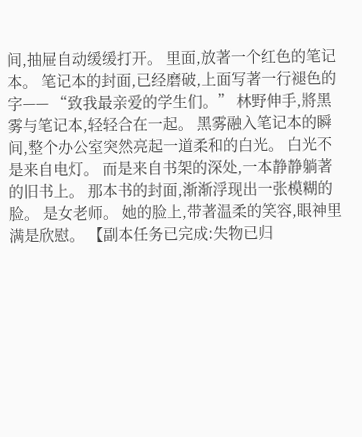间,抽屉自动缓缓打开。 里面,放著一个红色的笔记本。 笔记本的封面,已经磨破,上面写著一行褪色的字—— “致我最亲爱的学生们。” 林野伸手,將黑雾与笔记本,轻轻合在一起。 黑雾融入笔记本的瞬间,整个办公室突然亮起一道柔和的白光。 白光不是来自电灯。 而是来自书架的深处,一本静静躺著的旧书上。 那本书的封面,渐渐浮现出一张模糊的脸。 是女老师。 她的脸上,带著温柔的笑容,眼神里满是欣慰。 【副本任务已完成:失物已归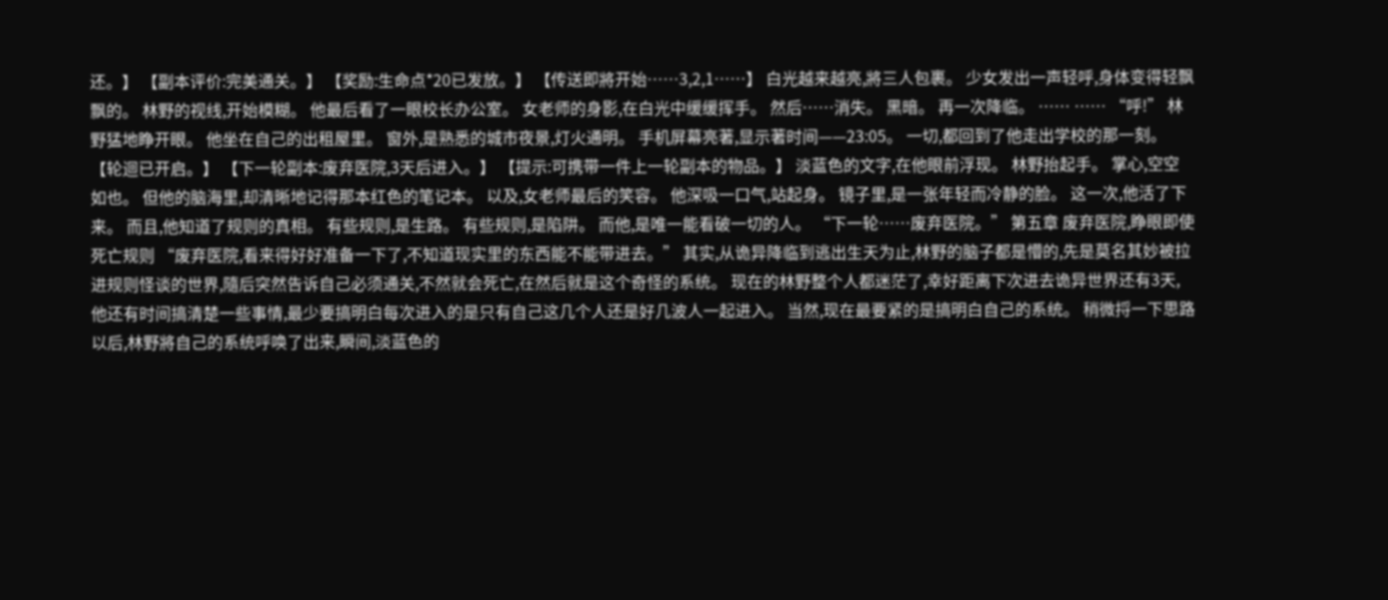还。】 【副本评价:完美通关。】 【奖励:生命点*20已发放。】 【传送即將开始……3,2,1……】 白光越来越亮,將三人包裹。 少女发出一声轻呼,身体变得轻飘飘的。 林野的视线,开始模糊。 他最后看了一眼校长办公室。 女老师的身影,在白光中缓缓挥手。 然后……消失。 黑暗。 再一次降临。 …… …… “呼!” 林野猛地睁开眼。 他坐在自己的出租屋里。 窗外,是熟悉的城市夜景,灯火通明。 手机屏幕亮著,显示著时间——23:05。 一切,都回到了他走出学校的那一刻。 【轮迴已开启。】 【下一轮副本:废弃医院,3天后进入。】 【提示:可携带一件上一轮副本的物品。】 淡蓝色的文字,在他眼前浮现。 林野抬起手。 掌心,空空如也。 但他的脑海里,却清晰地记得那本红色的笔记本。 以及,女老师最后的笑容。 他深吸一口气,站起身。 镜子里,是一张年轻而冷静的脸。 这一次,他活了下来。 而且,他知道了规则的真相。 有些规则,是生路。 有些规则,是陷阱。 而他,是唯一能看破一切的人。 “下一轮……废弃医院。” 第五章 废弃医院,睁眼即使死亡规则 “废弃医院,看来得好好准备一下了,不知道现实里的东西能不能带进去。” 其实,从诡异降临到逃出生天为止,林野的脑子都是懵的,先是莫名其妙被拉进规则怪谈的世界,隨后突然告诉自己必须通关,不然就会死亡,在然后就是这个奇怪的系统。 现在的林野整个人都迷茫了,幸好距离下次进去诡异世界还有3天,他还有时间搞清楚一些事情,最少要搞明白每次进入的是只有自己这几个人还是好几波人一起进入。 当然,现在最要紧的是搞明白自己的系统。 稍微捋一下思路以后,林野將自己的系统呼唤了出来,瞬间,淡蓝色的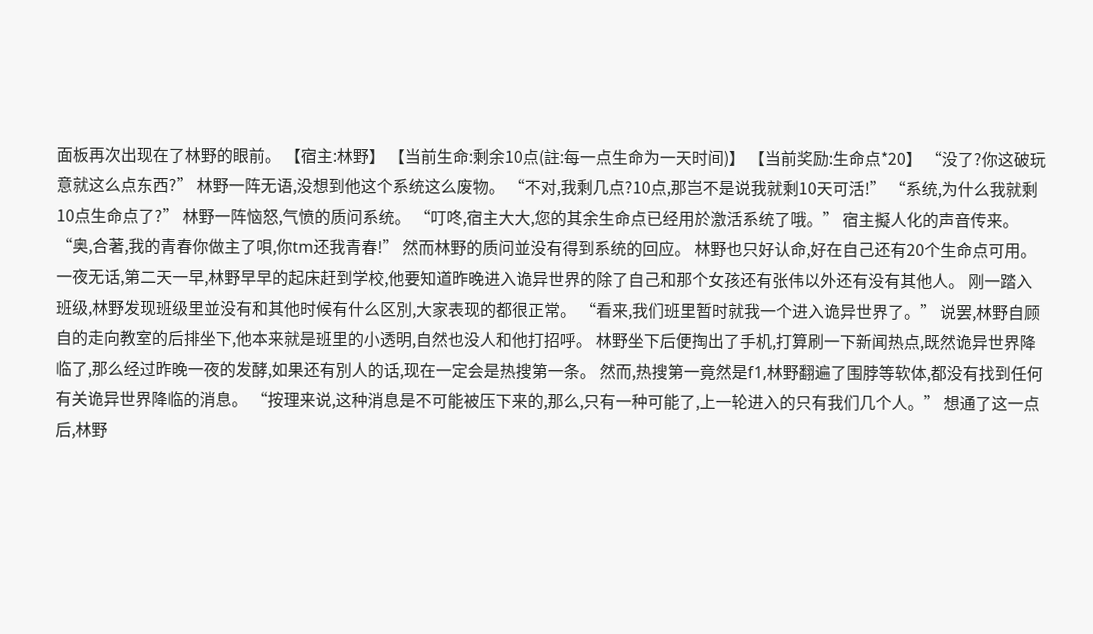面板再次出现在了林野的眼前。 【宿主:林野】 【当前生命:剩余10点(註:每一点生命为一天时间)】 【当前奖励:生命点*20】 “没了?你这破玩意就这么点东西?” 林野一阵无语,没想到他这个系统这么废物。 “不对,我剩几点?10点,那岂不是说我就剩10天可活!” “系统,为什么我就剩10点生命点了?” 林野一阵恼怒,气愤的质问系统。 “叮咚,宿主大大,您的其余生命点已经用於激活系统了哦。” 宿主擬人化的声音传来。 “奥,合著,我的青春你做主了唄,你tm还我青春!” 然而林野的质问並没有得到系统的回应。 林野也只好认命,好在自己还有20个生命点可用。 一夜无话,第二天一早,林野早早的起床赶到学校,他要知道昨晚进入诡异世界的除了自己和那个女孩还有张伟以外还有没有其他人。 刚一踏入班级,林野发现班级里並没有和其他时候有什么区別,大家表现的都很正常。 “看来,我们班里暂时就我一个进入诡异世界了。” 说罢,林野自顾自的走向教室的后排坐下,他本来就是班里的小透明,自然也没人和他打招呼。 林野坐下后便掏出了手机,打算刷一下新闻热点,既然诡异世界降临了,那么经过昨晚一夜的发酵,如果还有別人的话,现在一定会是热搜第一条。 然而,热搜第一竟然是f1,林野翻遍了围脖等软体,都没有找到任何有关诡异世界降临的消息。 “按理来说,这种消息是不可能被压下来的,那么,只有一种可能了,上一轮进入的只有我们几个人。” 想通了这一点后,林野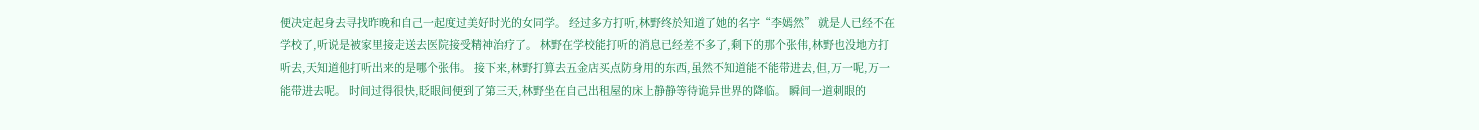便决定起身去寻找昨晚和自己一起度过美好时光的女同学。 经过多方打听,林野终於知道了她的名字“李嫣然” 就是人已经不在学校了,听说是被家里接走送去医院接受精神治疗了。 林野在学校能打听的消息已经差不多了,剩下的那个张伟,林野也没地方打听去,天知道他打听出来的是哪个张伟。 接下来,林野打算去五金店买点防身用的东西,虽然不知道能不能带进去,但,万一呢,万一能带进去呢。 时间过得很快,眨眼间便到了第三天,林野坐在自己出租屋的床上静静等待诡异世界的降临。 瞬间一道刺眼的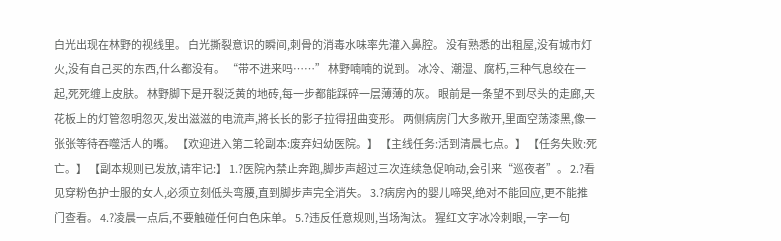白光出现在林野的视线里。 白光撕裂意识的瞬间,刺骨的消毒水味率先灌入鼻腔。 没有熟悉的出租屋,没有城市灯火,没有自己买的东西,什么都没有。 “带不进来吗……” 林野喃喃的说到。 冰冷、潮湿、腐朽,三种气息绞在一起,死死缠上皮肤。 林野脚下是开裂泛黄的地砖,每一步都能踩碎一层薄薄的灰。 眼前是一条望不到尽头的走廊,天花板上的灯管忽明忽灭,发出滋滋的电流声,將长长的影子拉得扭曲变形。 两侧病房门大多敞开,里面空荡漆黑,像一张张等待吞噬活人的嘴。 【欢迎进入第二轮副本:废弃妇幼医院。】 【主线任务:活到清晨七点。】 【任务失败:死亡。】 【副本规则已发放,请牢记:】 1.?医院內禁止奔跑,脚步声超过三次连续急促响动,会引来“巡夜者”。 2.?看见穿粉色护士服的女人,必须立刻低头弯腰,直到脚步声完全消失。 3.?病房內的婴儿啼哭,绝对不能回应,更不能推门查看。 4.?凌晨一点后,不要触碰任何白色床单。 5.?违反任意规则,当场淘汰。 猩红文字冰冷刺眼,一字一句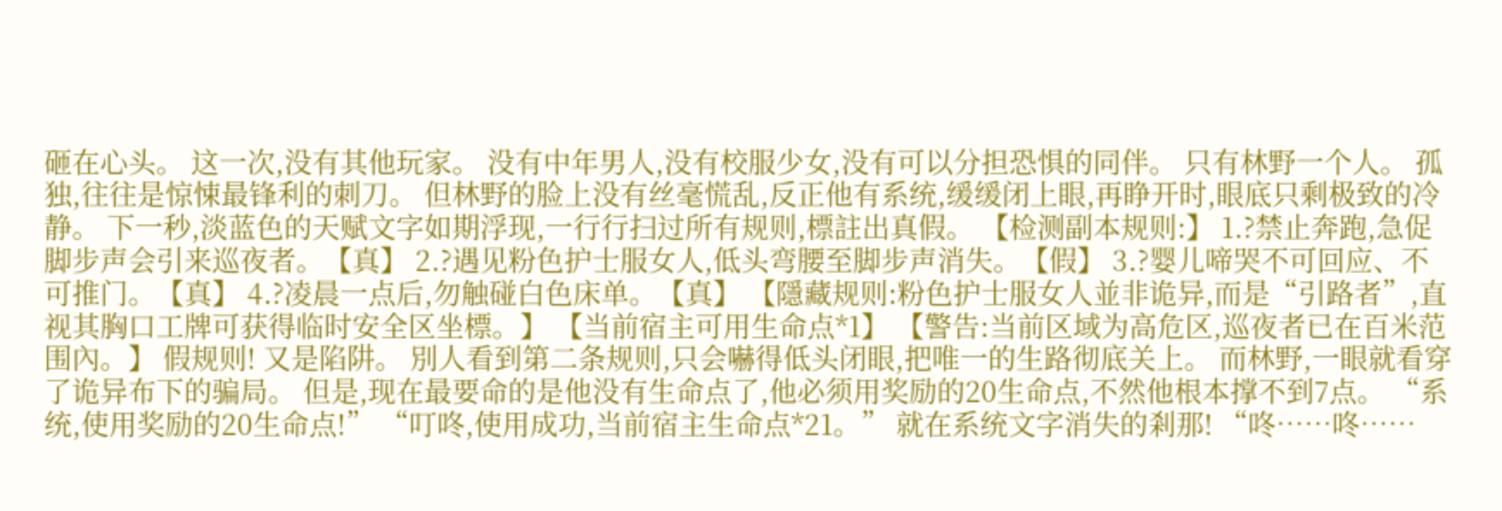砸在心头。 这一次,没有其他玩家。 没有中年男人,没有校服少女,没有可以分担恐惧的同伴。 只有林野一个人。 孤独,往往是惊悚最锋利的刺刀。 但林野的脸上没有丝毫慌乱,反正他有系统,缓缓闭上眼,再睁开时,眼底只剩极致的冷静。 下一秒,淡蓝色的天赋文字如期浮现,一行行扫过所有规则,標註出真假。 【检测副本规则:】 1.?禁止奔跑,急促脚步声会引来巡夜者。【真】 2.?遇见粉色护士服女人,低头弯腰至脚步声消失。【假】 3.?婴儿啼哭不可回应、不可推门。【真】 4.?凌晨一点后,勿触碰白色床单。【真】 【隱藏规则:粉色护士服女人並非诡异,而是“引路者”,直视其胸口工牌可获得临时安全区坐標。】 【当前宿主可用生命点*1】 【警告:当前区域为高危区,巡夜者已在百米范围內。】 假规则! 又是陷阱。 別人看到第二条规则,只会嚇得低头闭眼,把唯一的生路彻底关上。 而林野,一眼就看穿了诡异布下的骗局。 但是,现在最要命的是他没有生命点了,他必须用奖励的20生命点,不然他根本撑不到7点。 “系统,使用奖励的20生命点!” “叮咚,使用成功,当前宿主生命点*21。” 就在系统文字消失的剎那! “咚……咚……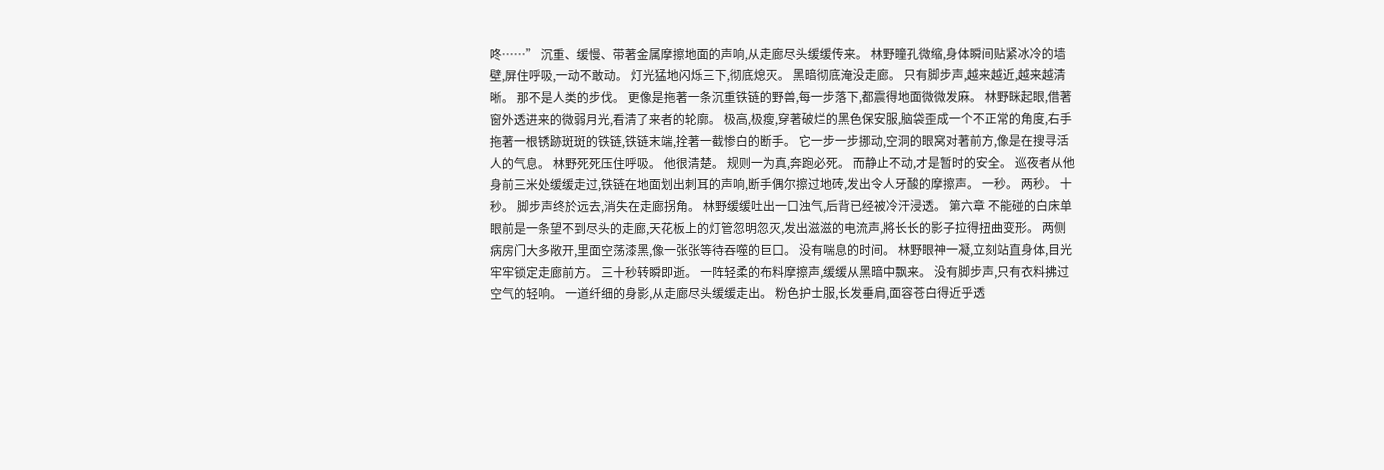咚……” 沉重、缓慢、带著金属摩擦地面的声响,从走廊尽头缓缓传来。 林野瞳孔微缩,身体瞬间贴紧冰冷的墙壁,屏住呼吸,一动不敢动。 灯光猛地闪烁三下,彻底熄灭。 黑暗彻底淹没走廊。 只有脚步声,越来越近,越来越清晰。 那不是人类的步伐。 更像是拖著一条沉重铁链的野兽,每一步落下,都震得地面微微发麻。 林野眯起眼,借著窗外透进来的微弱月光,看清了来者的轮廓。 极高,极瘦,穿著破烂的黑色保安服,脑袋歪成一个不正常的角度,右手拖著一根锈跡斑斑的铁链,铁链末端,拴著一截惨白的断手。 它一步一步挪动,空洞的眼窝对著前方,像是在搜寻活人的气息。 林野死死压住呼吸。 他很清楚。 规则一为真,奔跑必死。 而静止不动,才是暂时的安全。 巡夜者从他身前三米处缓缓走过,铁链在地面划出刺耳的声响,断手偶尔擦过地砖,发出令人牙酸的摩擦声。 一秒。 两秒。 十秒。 脚步声终於远去,消失在走廊拐角。 林野缓缓吐出一口浊气,后背已经被冷汗浸透。 第六章 不能碰的白床单 眼前是一条望不到尽头的走廊,天花板上的灯管忽明忽灭,发出滋滋的电流声,將长长的影子拉得扭曲变形。 两侧病房门大多敞开,里面空荡漆黑,像一张张等待吞噬的巨口。 没有喘息的时间。 林野眼神一凝,立刻站直身体,目光牢牢锁定走廊前方。 三十秒转瞬即逝。 一阵轻柔的布料摩擦声,缓缓从黑暗中飘来。 没有脚步声,只有衣料拂过空气的轻响。 一道纤细的身影,从走廊尽头缓缓走出。 粉色护士服,长发垂肩,面容苍白得近乎透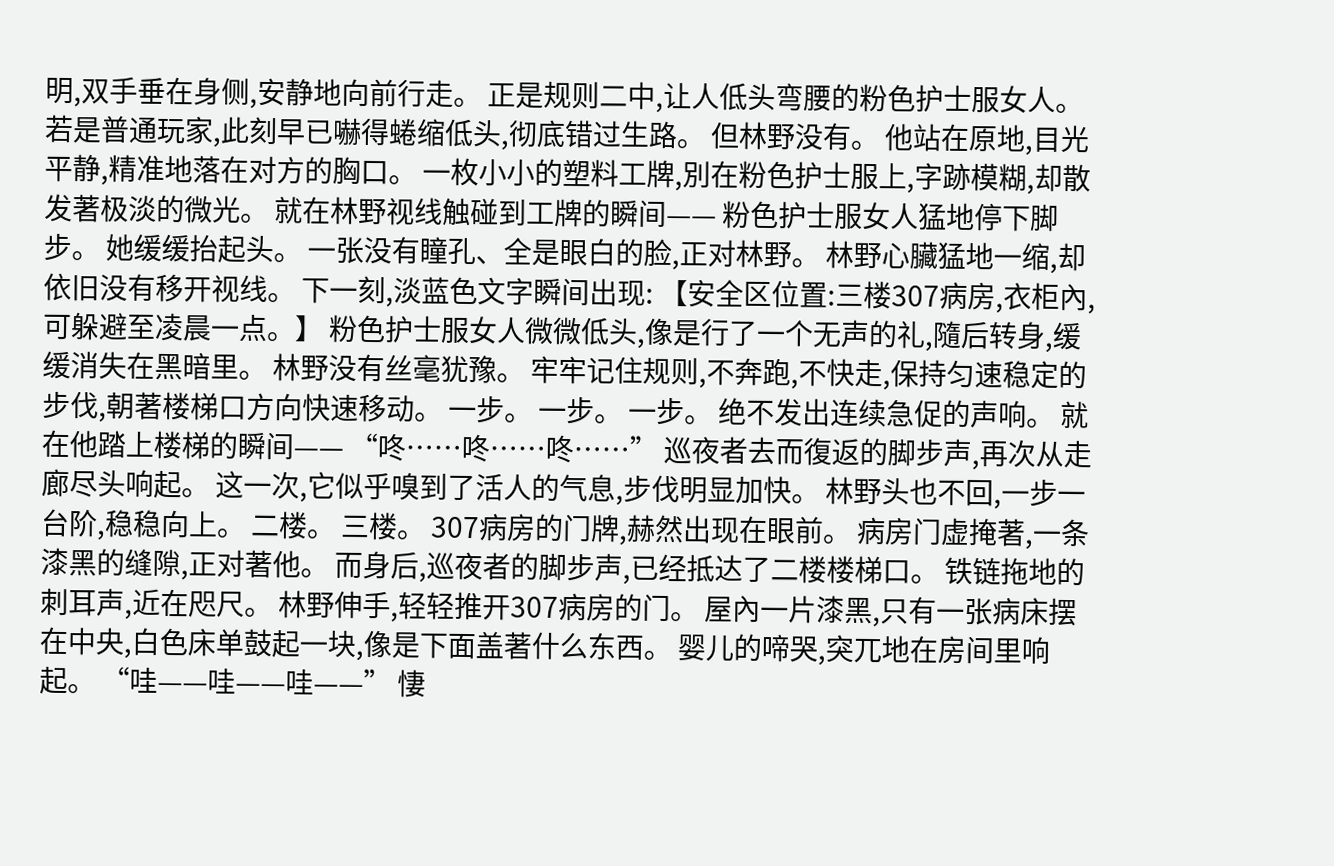明,双手垂在身侧,安静地向前行走。 正是规则二中,让人低头弯腰的粉色护士服女人。 若是普通玩家,此刻早已嚇得蜷缩低头,彻底错过生路。 但林野没有。 他站在原地,目光平静,精准地落在对方的胸口。 一枚小小的塑料工牌,別在粉色护士服上,字跡模糊,却散发著极淡的微光。 就在林野视线触碰到工牌的瞬间—— 粉色护士服女人猛地停下脚步。 她缓缓抬起头。 一张没有瞳孔、全是眼白的脸,正对林野。 林野心臟猛地一缩,却依旧没有移开视线。 下一刻,淡蓝色文字瞬间出现: 【安全区位置:三楼307病房,衣柜內,可躲避至凌晨一点。】 粉色护士服女人微微低头,像是行了一个无声的礼,隨后转身,缓缓消失在黑暗里。 林野没有丝毫犹豫。 牢牢记住规则,不奔跑,不快走,保持匀速稳定的步伐,朝著楼梯口方向快速移动。 一步。 一步。 一步。 绝不发出连续急促的声响。 就在他踏上楼梯的瞬间—— “咚……咚……咚……” 巡夜者去而復返的脚步声,再次从走廊尽头响起。 这一次,它似乎嗅到了活人的气息,步伐明显加快。 林野头也不回,一步一台阶,稳稳向上。 二楼。 三楼。 307病房的门牌,赫然出现在眼前。 病房门虚掩著,一条漆黑的缝隙,正对著他。 而身后,巡夜者的脚步声,已经抵达了二楼楼梯口。 铁链拖地的刺耳声,近在咫尺。 林野伸手,轻轻推开307病房的门。 屋內一片漆黑,只有一张病床摆在中央,白色床单鼓起一块,像是下面盖著什么东西。 婴儿的啼哭,突兀地在房间里响起。 “哇——哇——哇——” 悽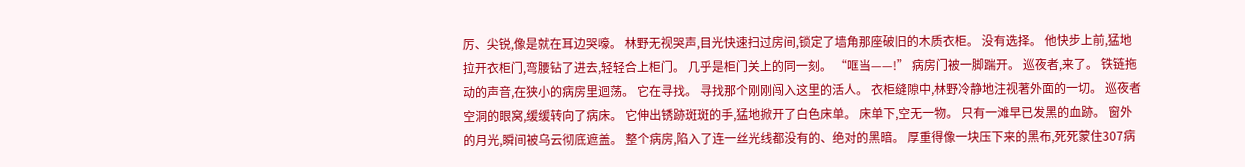厉、尖锐,像是就在耳边哭嚎。 林野无视哭声,目光快速扫过房间,锁定了墙角那座破旧的木质衣柜。 没有选择。 他快步上前,猛地拉开衣柜门,弯腰钻了进去,轻轻合上柜门。 几乎是柜门关上的同一刻。 “哐当——!” 病房门被一脚踹开。 巡夜者,来了。 铁链拖动的声音,在狭小的病房里迴荡。 它在寻找。 寻找那个刚刚闯入这里的活人。 衣柜缝隙中,林野冷静地注视著外面的一切。 巡夜者空洞的眼窝,缓缓转向了病床。 它伸出锈跡斑斑的手,猛地掀开了白色床单。 床单下,空无一物。 只有一滩早已发黑的血跡。 窗外的月光,瞬间被乌云彻底遮盖。 整个病房,陷入了连一丝光线都没有的、绝对的黑暗。 厚重得像一块压下来的黑布,死死蒙住307病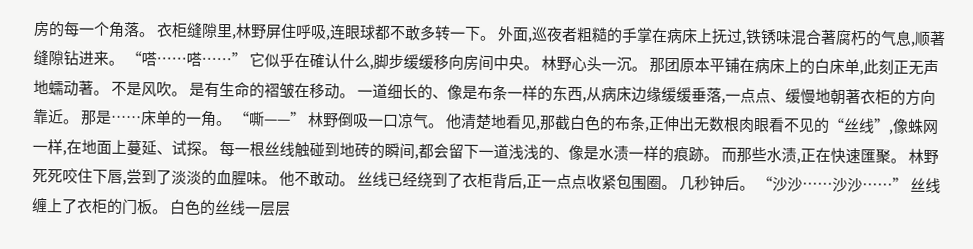房的每一个角落。 衣柜缝隙里,林野屏住呼吸,连眼球都不敢多转一下。 外面,巡夜者粗糙的手掌在病床上抚过,铁锈味混合著腐朽的气息,顺著缝隙钻进来。 “嗒……嗒……” 它似乎在確认什么,脚步缓缓移向房间中央。 林野心头一沉。 那团原本平铺在病床上的白床单,此刻正无声地蠕动著。 不是风吹。 是有生命的褶皱在移动。 一道细长的、像是布条一样的东西,从病床边缘缓缓垂落,一点点、缓慢地朝著衣柜的方向靠近。 那是……床单的一角。 “嘶——” 林野倒吸一口凉气。 他清楚地看见,那截白色的布条,正伸出无数根肉眼看不见的“丝线”,像蛛网一样,在地面上蔓延、试探。 每一根丝线触碰到地砖的瞬间,都会留下一道浅浅的、像是水渍一样的痕跡。 而那些水渍,正在快速匯聚。 林野死死咬住下唇,尝到了淡淡的血腥味。 他不敢动。 丝线已经绕到了衣柜背后,正一点点收紧包围圈。 几秒钟后。 “沙沙……沙沙……” 丝线缠上了衣柜的门板。 白色的丝线一层层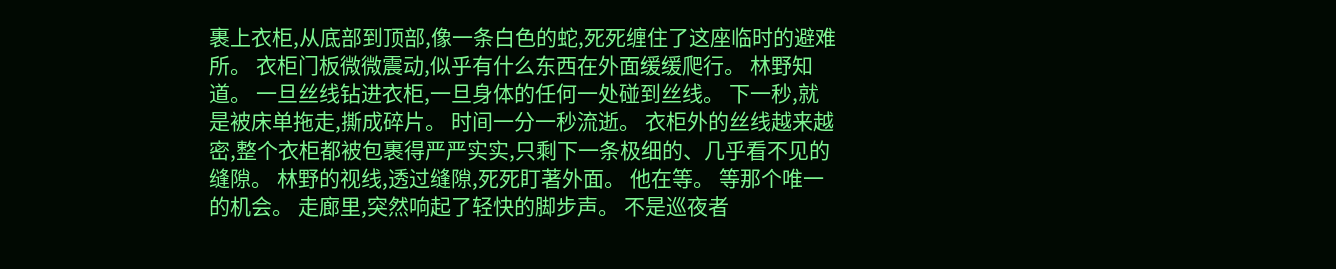裹上衣柜,从底部到顶部,像一条白色的蛇,死死缠住了这座临时的避难所。 衣柜门板微微震动,似乎有什么东西在外面缓缓爬行。 林野知道。 一旦丝线钻进衣柜,一旦身体的任何一处碰到丝线。 下一秒,就是被床单拖走,撕成碎片。 时间一分一秒流逝。 衣柜外的丝线越来越密,整个衣柜都被包裹得严严实实,只剩下一条极细的、几乎看不见的缝隙。 林野的视线,透过缝隙,死死盯著外面。 他在等。 等那个唯一的机会。 走廊里,突然响起了轻快的脚步声。 不是巡夜者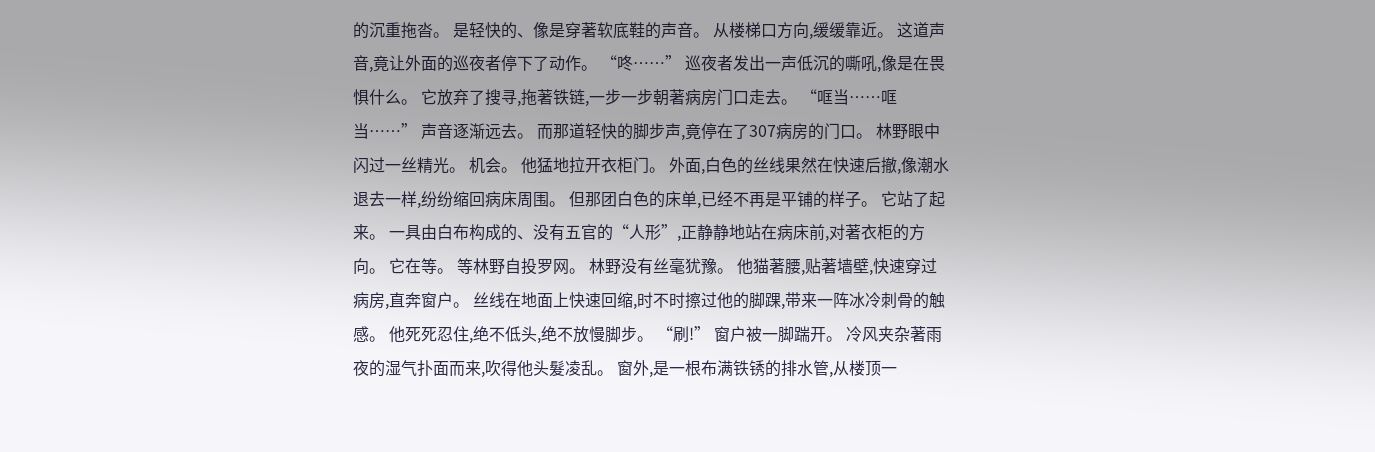的沉重拖沓。 是轻快的、像是穿著软底鞋的声音。 从楼梯口方向,缓缓靠近。 这道声音,竟让外面的巡夜者停下了动作。 “咚……” 巡夜者发出一声低沉的嘶吼,像是在畏惧什么。 它放弃了搜寻,拖著铁链,一步一步朝著病房门口走去。 “哐当……哐当……” 声音逐渐远去。 而那道轻快的脚步声,竟停在了307病房的门口。 林野眼中闪过一丝精光。 机会。 他猛地拉开衣柜门。 外面,白色的丝线果然在快速后撤,像潮水退去一样,纷纷缩回病床周围。 但那团白色的床单,已经不再是平铺的样子。 它站了起来。 一具由白布构成的、没有五官的“人形”,正静静地站在病床前,对著衣柜的方向。 它在等。 等林野自投罗网。 林野没有丝毫犹豫。 他猫著腰,贴著墙壁,快速穿过病房,直奔窗户。 丝线在地面上快速回缩,时不时擦过他的脚踝,带来一阵冰冷刺骨的触感。 他死死忍住,绝不低头,绝不放慢脚步。 “刷!” 窗户被一脚踹开。 冷风夹杂著雨夜的湿气扑面而来,吹得他头髮凌乱。 窗外,是一根布满铁锈的排水管,从楼顶一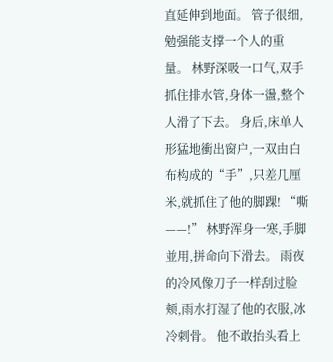直延伸到地面。 管子很细,勉强能支撑一个人的重量。 林野深吸一口气,双手抓住排水管,身体一盪,整个人滑了下去。 身后,床单人形猛地衝出窗户,一双由白布构成的“手”,只差几厘米,就抓住了他的脚踝! “嘶——!” 林野浑身一寒,手脚並用,拼命向下滑去。 雨夜的冷风像刀子一样刮过脸颊,雨水打湿了他的衣服,冰冷刺骨。 他不敢抬头看上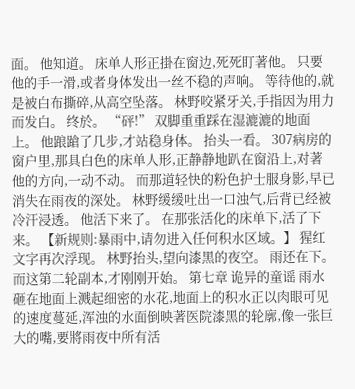面。 他知道。 床单人形正掛在窗边,死死盯著他。 只要他的手一滑,或者身体发出一丝不稳的声响。 等待他的,就是被白布撕碎,从高空坠落。 林野咬紧牙关,手指因为用力而发白。 终於。 “砰!” 双脚重重踩在湿漉漉的地面上。 他踉蹌了几步,才站稳身体。 抬头一看。 307病房的窗户里,那具白色的床单人形,正静静地趴在窗沿上,对著他的方向,一动不动。 而那道轻快的粉色护士服身影,早已消失在雨夜的深处。 林野缓缓吐出一口浊气,后背已经被冷汗浸透。 他活下来了。 在那张活化的床单下,活了下来。 【新规则:暴雨中,请勿进入任何积水区域。】 猩红文字再次浮现。 林野抬头,望向漆黑的夜空。 雨还在下。 而这第二轮副本,才刚刚开始。 第七章 诡异的童谣 雨水砸在地面上溅起细密的水花,地面上的积水正以肉眼可见的速度蔓延,浑浊的水面倒映著医院漆黑的轮廓,像一张巨大的嘴,要將雨夜中所有活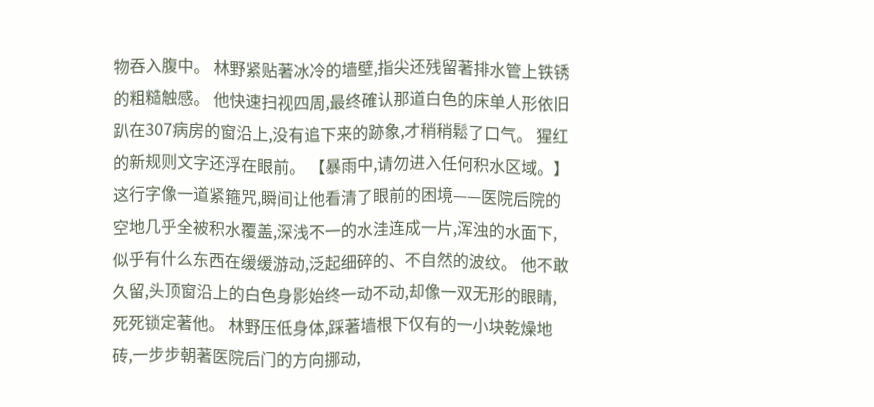物吞入腹中。 林野紧贴著冰冷的墙壁,指尖还残留著排水管上铁锈的粗糙触感。 他快速扫视四周,最终確认那道白色的床单人形依旧趴在307病房的窗沿上,没有追下来的跡象,才稍稍鬆了口气。 猩红的新规则文字还浮在眼前。 【暴雨中,请勿进入任何积水区域。】 这行字像一道紧箍咒,瞬间让他看清了眼前的困境——医院后院的空地几乎全被积水覆盖,深浅不一的水洼连成一片,浑浊的水面下,似乎有什么东西在缓缓游动,泛起细碎的、不自然的波纹。 他不敢久留,头顶窗沿上的白色身影始终一动不动,却像一双无形的眼睛,死死锁定著他。 林野压低身体,踩著墙根下仅有的一小块乾燥地砖,一步步朝著医院后门的方向挪动,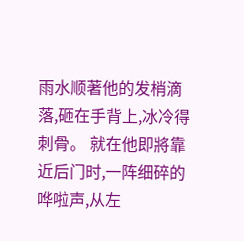雨水顺著他的发梢滴落,砸在手背上,冰冷得刺骨。 就在他即將靠近后门时,一阵细碎的哗啦声,从左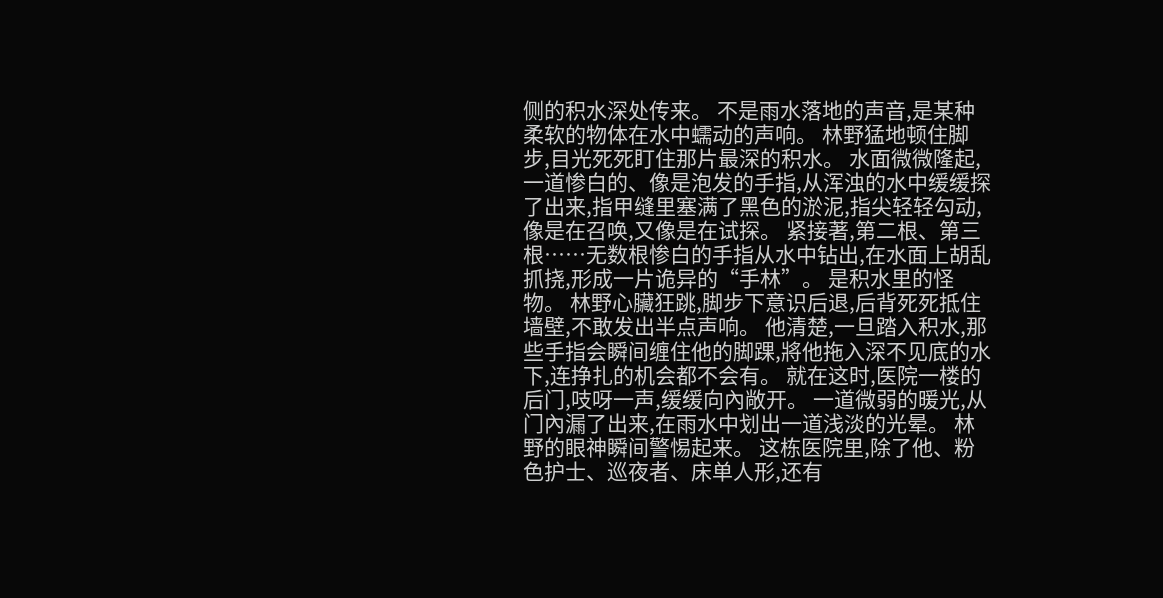侧的积水深处传来。 不是雨水落地的声音,是某种柔软的物体在水中蠕动的声响。 林野猛地顿住脚步,目光死死盯住那片最深的积水。 水面微微隆起,一道惨白的、像是泡发的手指,从浑浊的水中缓缓探了出来,指甲缝里塞满了黑色的淤泥,指尖轻轻勾动,像是在召唤,又像是在试探。 紧接著,第二根、第三根……无数根惨白的手指从水中钻出,在水面上胡乱抓挠,形成一片诡异的“手林”。 是积水里的怪物。 林野心臟狂跳,脚步下意识后退,后背死死抵住墙壁,不敢发出半点声响。 他清楚,一旦踏入积水,那些手指会瞬间缠住他的脚踝,將他拖入深不见底的水下,连挣扎的机会都不会有。 就在这时,医院一楼的后门,吱呀一声,缓缓向內敞开。 一道微弱的暖光,从门內漏了出来,在雨水中划出一道浅淡的光晕。 林野的眼神瞬间警惕起来。 这栋医院里,除了他、粉色护士、巡夜者、床单人形,还有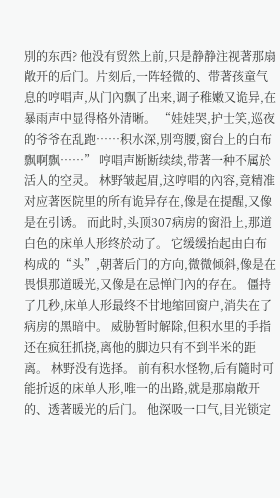別的东西? 他没有贸然上前,只是静静注视著那扇敞开的后门。片刻后,一阵轻微的、带著孩童气息的哼唱声,从门內飘了出来,调子稚嫩又诡异,在暴雨声中显得格外清晰。 “娃娃哭,护士笑,巡夜的爷爷在乱跑……积水深,別弯腰,窗台上的白布飘啊飘……” 哼唱声断断续续,带著一种不属於活人的空灵。 林野皱起眉,这哼唱的內容,竟精准对应著医院里的所有诡异存在,像是在提醒,又像是在引诱。 而此时,头顶307病房的窗沿上,那道白色的床单人形终於动了。 它缓缓抬起由白布构成的“头”,朝著后门的方向,微微倾斜,像是在畏惧那道暖光,又像是在忌惮门內的存在。 僵持了几秒,床单人形最终不甘地缩回窗户,消失在了病房的黑暗中。 威胁暂时解除,但积水里的手指还在疯狂抓挠,离他的脚边只有不到半米的距离。 林野没有选择。 前有积水怪物,后有隨时可能折返的床单人形,唯一的出路,就是那扇敞开的、透著暖光的后门。 他深吸一口气,目光锁定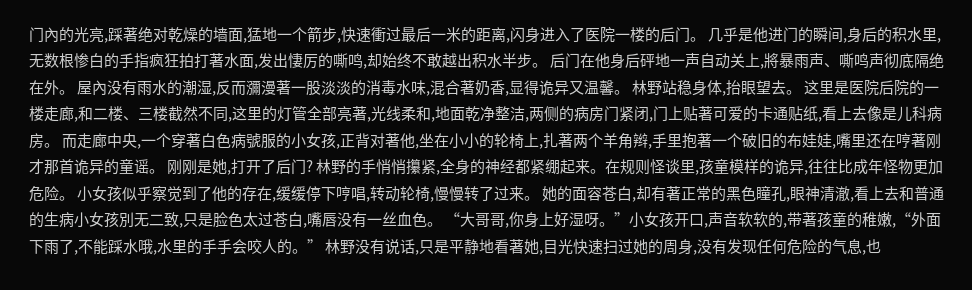门內的光亮,踩著绝对乾燥的墙面,猛地一个箭步,快速衝过最后一米的距离,闪身进入了医院一楼的后门。 几乎是他进门的瞬间,身后的积水里,无数根惨白的手指疯狂拍打著水面,发出悽厉的嘶鸣,却始终不敢越出积水半步。 后门在他身后砰地一声自动关上,將暴雨声、嘶鸣声彻底隔绝在外。 屋內没有雨水的潮湿,反而瀰漫著一股淡淡的消毒水味,混合著奶香,显得诡异又温馨。 林野站稳身体,抬眼望去。 这里是医院后院的一楼走廊,和二楼、三楼截然不同,这里的灯管全部亮著,光线柔和,地面乾净整洁,两侧的病房门紧闭,门上贴著可爱的卡通贴纸,看上去像是儿科病房。 而走廊中央,一个穿著白色病號服的小女孩,正背对著他,坐在小小的轮椅上,扎著两个羊角辫,手里抱著一个破旧的布娃娃,嘴里还在哼著刚才那首诡异的童谣。 刚刚是她,打开了后门? 林野的手悄悄攥紧,全身的神经都紧绷起来。在规则怪谈里,孩童模样的诡异,往往比成年怪物更加危险。 小女孩似乎察觉到了他的存在,缓缓停下哼唱,转动轮椅,慢慢转了过来。 她的面容苍白,却有著正常的黑色瞳孔,眼神清澈,看上去和普通的生病小女孩別无二致,只是脸色太过苍白,嘴唇没有一丝血色。 “大哥哥,你身上好湿呀。”小女孩开口,声音软软的,带著孩童的稚嫩,“外面下雨了,不能踩水哦,水里的手手会咬人的。” 林野没有说话,只是平静地看著她,目光快速扫过她的周身,没有发现任何危险的气息,也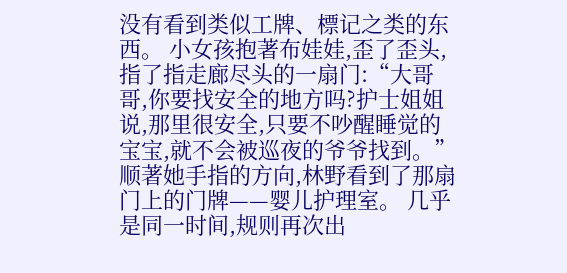没有看到类似工牌、標记之类的东西。 小女孩抱著布娃娃,歪了歪头,指了指走廊尽头的一扇门:“大哥哥,你要找安全的地方吗?护士姐姐说,那里很安全,只要不吵醒睡觉的宝宝,就不会被巡夜的爷爷找到。” 顺著她手指的方向,林野看到了那扇门上的门牌——婴儿护理室。 几乎是同一时间,规则再次出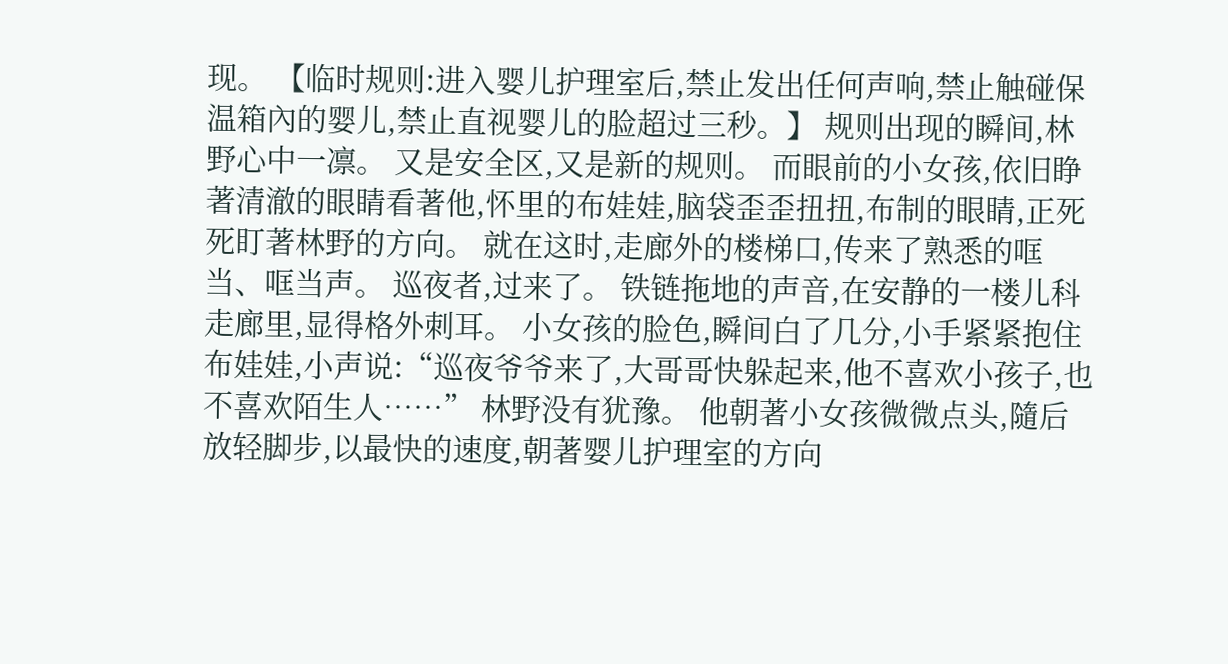现。 【临时规则:进入婴儿护理室后,禁止发出任何声响,禁止触碰保温箱內的婴儿,禁止直视婴儿的脸超过三秒。】 规则出现的瞬间,林野心中一凛。 又是安全区,又是新的规则。 而眼前的小女孩,依旧睁著清澈的眼睛看著他,怀里的布娃娃,脑袋歪歪扭扭,布制的眼睛,正死死盯著林野的方向。 就在这时,走廊外的楼梯口,传来了熟悉的哐当、哐当声。 巡夜者,过来了。 铁链拖地的声音,在安静的一楼儿科走廊里,显得格外刺耳。 小女孩的脸色,瞬间白了几分,小手紧紧抱住布娃娃,小声说:“巡夜爷爷来了,大哥哥快躲起来,他不喜欢小孩子,也不喜欢陌生人……” 林野没有犹豫。 他朝著小女孩微微点头,隨后放轻脚步,以最快的速度,朝著婴儿护理室的方向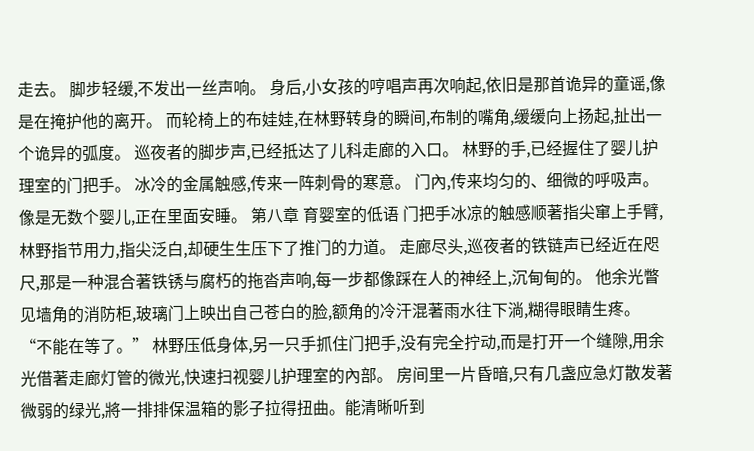走去。 脚步轻缓,不发出一丝声响。 身后,小女孩的哼唱声再次响起,依旧是那首诡异的童谣,像是在掩护他的离开。 而轮椅上的布娃娃,在林野转身的瞬间,布制的嘴角,缓缓向上扬起,扯出一个诡异的弧度。 巡夜者的脚步声,已经抵达了儿科走廊的入口。 林野的手,已经握住了婴儿护理室的门把手。 冰冷的金属触感,传来一阵刺骨的寒意。 门內,传来均匀的、细微的呼吸声。 像是无数个婴儿,正在里面安睡。 第八章 育婴室的低语 门把手冰凉的触感顺著指尖窜上手臂,林野指节用力,指尖泛白,却硬生生压下了推门的力道。 走廊尽头,巡夜者的铁链声已经近在咫尺,那是一种混合著铁锈与腐朽的拖沓声响,每一步都像踩在人的神经上,沉甸甸的。 他余光瞥见墙角的消防柜,玻璃门上映出自己苍白的脸,额角的冷汗混著雨水往下淌,糊得眼睛生疼。 “不能在等了。” 林野压低身体,另一只手抓住门把手,没有完全拧动,而是打开一个缝隙,用余光借著走廊灯管的微光,快速扫视婴儿护理室的內部。 房间里一片昏暗,只有几盏应急灯散发著微弱的绿光,將一排排保温箱的影子拉得扭曲。能清晰听到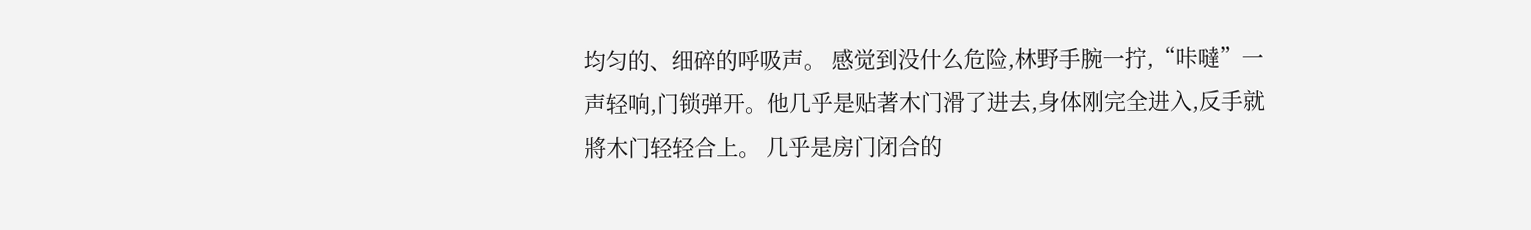均匀的、细碎的呼吸声。 感觉到没什么危险,林野手腕一拧,“咔噠”一声轻响,门锁弹开。他几乎是贴著木门滑了进去,身体刚完全进入,反手就將木门轻轻合上。 几乎是房门闭合的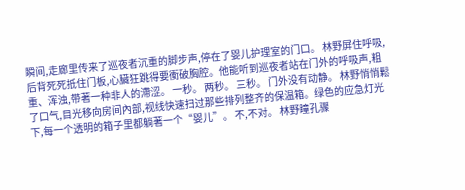瞬间,走廊里传来了巡夜者沉重的脚步声,停在了婴儿护理室的门口。 林野屏住呼吸,后背死死抵住门板,心臟狂跳得要衝破胸腔。他能听到巡夜者站在门外的呼吸声,粗重、浑浊,带著一种非人的滯涩。 一秒。 两秒。 三秒。 门外没有动静。 林野悄悄鬆了口气,目光移向房间內部,视线快速扫过那些排列整齐的保温箱。绿色的应急灯光下,每一个透明的箱子里都躺著一个“婴儿”。 不,不对。 林野瞳孔骤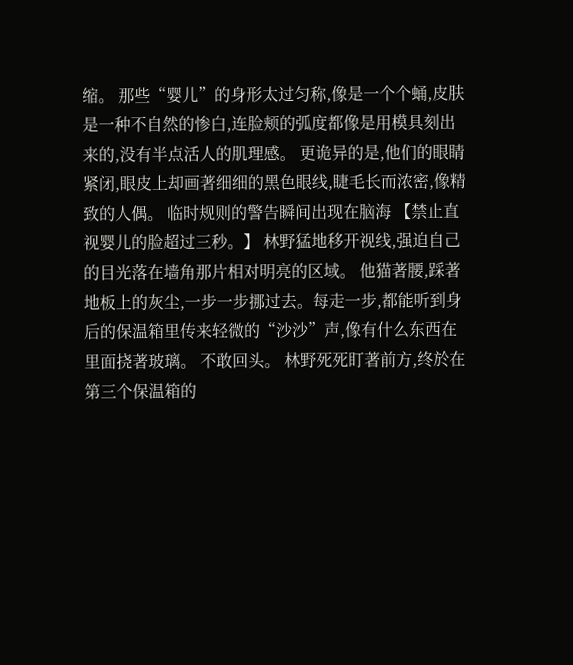缩。 那些“婴儿”的身形太过匀称,像是一个个蛹,皮肤是一种不自然的惨白,连脸颊的弧度都像是用模具刻出来的,没有半点活人的肌理感。 更诡异的是,他们的眼睛紧闭,眼皮上却画著细细的黑色眼线,睫毛长而浓密,像精致的人偶。 临时规则的警告瞬间出现在脑海 【禁止直视婴儿的脸超过三秒。】 林野猛地移开视线,强迫自己的目光落在墙角那片相对明亮的区域。 他猫著腰,踩著地板上的灰尘,一步一步挪过去。每走一步,都能听到身后的保温箱里传来轻微的“沙沙”声,像有什么东西在里面挠著玻璃。 不敢回头。 林野死死盯著前方,终於在第三个保温箱的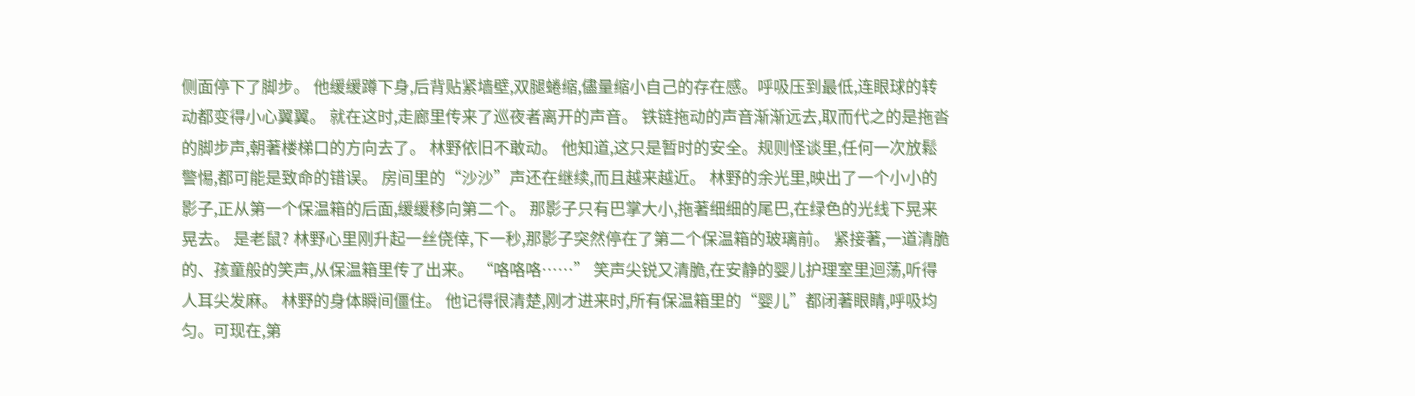侧面停下了脚步。 他缓缓蹲下身,后背贴紧墙壁,双腿蜷缩,儘量缩小自己的存在感。呼吸压到最低,连眼球的转动都变得小心翼翼。 就在这时,走廊里传来了巡夜者离开的声音。 铁链拖动的声音渐渐远去,取而代之的是拖沓的脚步声,朝著楼梯口的方向去了。 林野依旧不敢动。 他知道,这只是暂时的安全。规则怪谈里,任何一次放鬆警惕,都可能是致命的错误。 房间里的“沙沙”声还在继续,而且越来越近。 林野的余光里,映出了一个小小的影子,正从第一个保温箱的后面,缓缓移向第二个。 那影子只有巴掌大小,拖著细细的尾巴,在绿色的光线下晃来晃去。 是老鼠? 林野心里刚升起一丝侥倖,下一秒,那影子突然停在了第二个保温箱的玻璃前。 紧接著,一道清脆的、孩童般的笑声,从保温箱里传了出来。 “咯咯咯……” 笑声尖锐又清脆,在安静的婴儿护理室里迴荡,听得人耳尖发麻。 林野的身体瞬间僵住。 他记得很清楚,刚才进来时,所有保温箱里的“婴儿”都闭著眼睛,呼吸均匀。可现在,第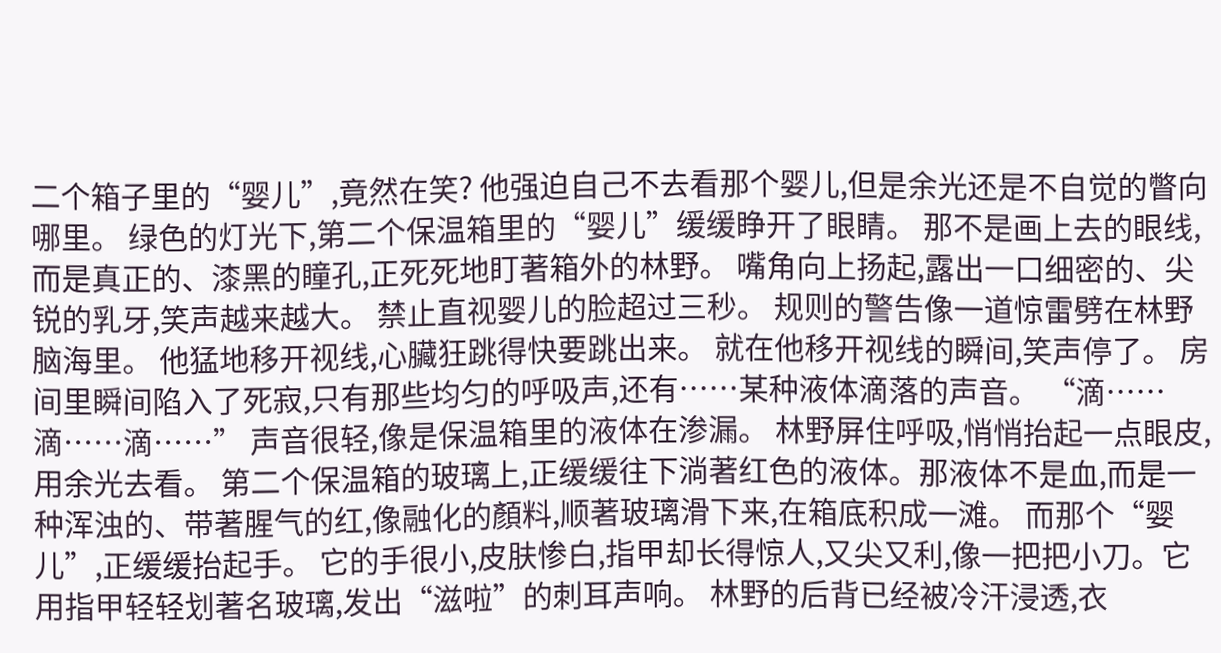二个箱子里的“婴儿”,竟然在笑? 他强迫自己不去看那个婴儿,但是余光还是不自觉的瞥向哪里。 绿色的灯光下,第二个保温箱里的“婴儿”缓缓睁开了眼睛。 那不是画上去的眼线,而是真正的、漆黑的瞳孔,正死死地盯著箱外的林野。 嘴角向上扬起,露出一口细密的、尖锐的乳牙,笑声越来越大。 禁止直视婴儿的脸超过三秒。 规则的警告像一道惊雷劈在林野脑海里。 他猛地移开视线,心臟狂跳得快要跳出来。 就在他移开视线的瞬间,笑声停了。 房间里瞬间陷入了死寂,只有那些均匀的呼吸声,还有……某种液体滴落的声音。 “滴……滴……滴……” 声音很轻,像是保温箱里的液体在渗漏。 林野屏住呼吸,悄悄抬起一点眼皮,用余光去看。 第二个保温箱的玻璃上,正缓缓往下淌著红色的液体。那液体不是血,而是一种浑浊的、带著腥气的红,像融化的顏料,顺著玻璃滑下来,在箱底积成一滩。 而那个“婴儿”,正缓缓抬起手。 它的手很小,皮肤惨白,指甲却长得惊人,又尖又利,像一把把小刀。它用指甲轻轻划著名玻璃,发出“滋啦”的刺耳声响。 林野的后背已经被冷汗浸透,衣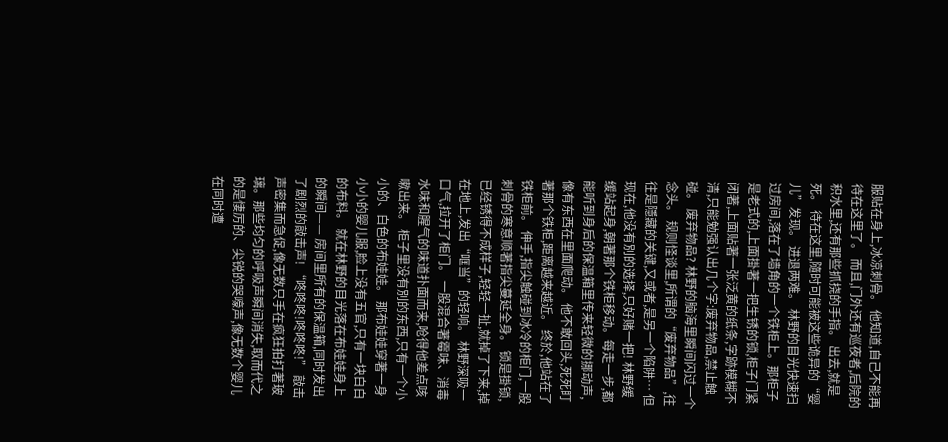服贴在身上,冰凉刺骨。 他知道,自己不能再待在这里了。 而且,门外还有巡夜者,后院的积水里,还有那些抓挠的手指。 出去,就是死。 待在这里,隨时可能被这些诡异的“婴儿”发现。 进退两难。 林野的目光快速扫过房间,落在了墙角的一个铁柜上。那柜子是老式的,上面掛著一把生锈的锁,柜子门紧闭著,上面贴著一张泛黄的纸条,字跡模糊不清,只能勉强认出几个字:废弃物品,禁止触碰。 废弃物品? 林野的脑海里瞬间闪过一个念头。 规则怪谈里,所谓的“废弃物品”,往往是隱藏的关键,又或者,是另一个陷阱… 但现在,他没有別的选择,只好赌一把! 林野缓缓站起身,朝著那个铁柜移动。每走一步,都能听到身后的保温箱里传来轻微的挪动声,像有东西在里面爬动。 他不敢回头,死死盯著那个铁柜,距离越来越近。 终於,他站在了铁柜前。 伸手,指尖触碰到冰冷的柜门,一股刺骨的寒意顺著指尖蔓延全身。 锁是掛锁,已经锈得不成样子,轻轻一扯,就掉了下来,掉在地上,发出“哐当”的轻响。 林野深吸一口气,拉开了柜门。 一股混合著霉味、消毒水味和腥气的味道扑面而来,呛得他差点咳嗽出来。 柜子里没有別的东西,只有一个小小的、白色的布娃娃。 那布娃娃穿著一身小小的婴儿服,脸上没有五官,只有一块白白的布料。 就在林野的目光落在布娃娃身上的瞬间—— 房间里所有的保温箱,同时发出了剧烈的敲击声! “咚咚咚!咚咚咚!” 敲击声密集而急促,像无数只手在疯狂拍打著玻璃。那些均匀的呼吸声瞬间消失,取而代之的是悽厉的、尖锐的哭嚎声,像无数个婴儿在同时遭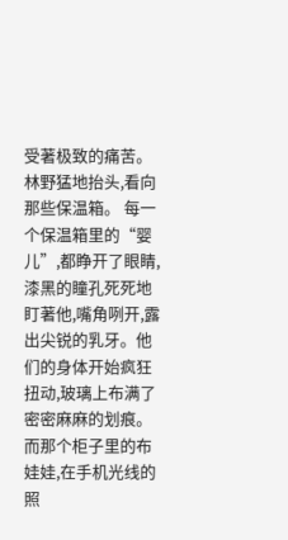受著极致的痛苦。 林野猛地抬头,看向那些保温箱。 每一个保温箱里的“婴儿”,都睁开了眼睛,漆黑的瞳孔死死地盯著他,嘴角咧开,露出尖锐的乳牙。他们的身体开始疯狂扭动,玻璃上布满了密密麻麻的划痕。 而那个柜子里的布娃娃,在手机光线的照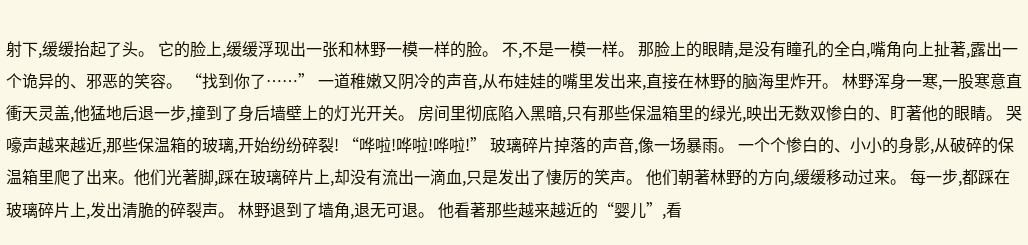射下,缓缓抬起了头。 它的脸上,缓缓浮现出一张和林野一模一样的脸。 不,不是一模一样。 那脸上的眼睛,是没有瞳孔的全白,嘴角向上扯著,露出一个诡异的、邪恶的笑容。 “找到你了……” 一道稚嫩又阴冷的声音,从布娃娃的嘴里发出来,直接在林野的脑海里炸开。 林野浑身一寒,一股寒意直衝天灵盖,他猛地后退一步,撞到了身后墙壁上的灯光开关。 房间里彻底陷入黑暗,只有那些保温箱里的绿光,映出无数双惨白的、盯著他的眼睛。 哭嚎声越来越近,那些保温箱的玻璃,开始纷纷碎裂! “哗啦!哗啦!哗啦!” 玻璃碎片掉落的声音,像一场暴雨。 一个个惨白的、小小的身影,从破碎的保温箱里爬了出来。他们光著脚,踩在玻璃碎片上,却没有流出一滴血,只是发出了悽厉的笑声。 他们朝著林野的方向,缓缓移动过来。 每一步,都踩在玻璃碎片上,发出清脆的碎裂声。 林野退到了墙角,退无可退。 他看著那些越来越近的“婴儿”,看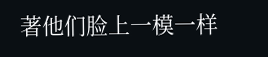著他们脸上一模一样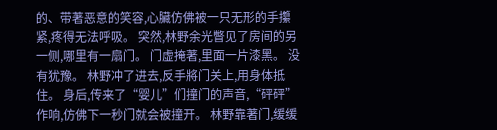的、带著恶意的笑容,心臟仿佛被一只无形的手攥紧,疼得无法呼吸。 突然,林野余光瞥见了房间的另一侧,哪里有一扇门。 门虚掩著,里面一片漆黑。 没有犹豫。 林野冲了进去,反手將门关上,用身体抵住。 身后,传来了“婴儿”们撞门的声音,“砰砰”作响,仿佛下一秒门就会被撞开。 林野靠著门,缓缓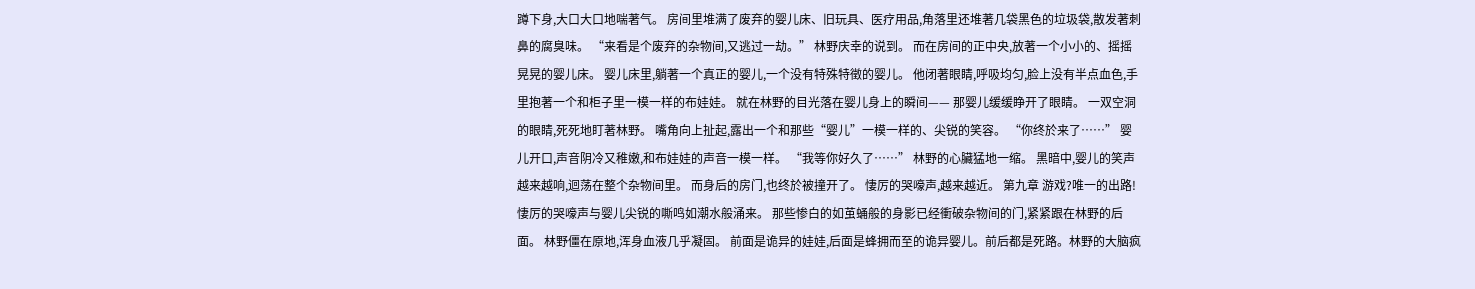蹲下身,大口大口地喘著气。 房间里堆满了废弃的婴儿床、旧玩具、医疗用品,角落里还堆著几袋黑色的垃圾袋,散发著刺鼻的腐臭味。 “来看是个废弃的杂物间,又逃过一劫。” 林野庆幸的说到。 而在房间的正中央,放著一个小小的、摇摇晃晃的婴儿床。 婴儿床里,躺著一个真正的婴儿,一个没有特殊特徵的婴儿。 他闭著眼睛,呼吸均匀,脸上没有半点血色,手里抱著一个和柜子里一模一样的布娃娃。 就在林野的目光落在婴儿身上的瞬间—— 那婴儿缓缓睁开了眼睛。 一双空洞的眼睛,死死地盯著林野。 嘴角向上扯起,露出一个和那些“婴儿”一模一样的、尖锐的笑容。 “你终於来了……” 婴儿开口,声音阴冷又稚嫩,和布娃娃的声音一模一样。 “我等你好久了……” 林野的心臟猛地一缩。 黑暗中,婴儿的笑声越来越响,迴荡在整个杂物间里。 而身后的房门,也终於被撞开了。 悽厉的哭嚎声,越来越近。 第九章 游戏?唯一的出路! 悽厉的哭嚎声与婴儿尖锐的嘶鸣如潮水般涌来。 那些惨白的如茧蛹般的身影已经衝破杂物间的门,紧紧跟在林野的后面。 林野僵在原地,浑身血液几乎凝固。 前面是诡异的娃娃,后面是蜂拥而至的诡异婴儿。前后都是死路。林野的大脑疯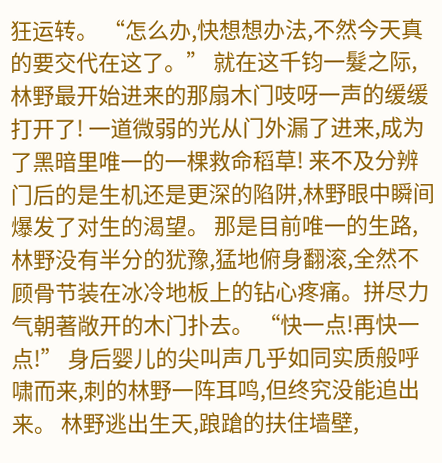狂运转。 “怎么办,快想想办法,不然今天真的要交代在这了。” 就在这千钧一髮之际,林野最开始进来的那扇木门吱呀一声的缓缓打开了! 一道微弱的光从门外漏了进来,成为了黑暗里唯一的一棵救命稻草! 来不及分辨门后的是生机还是更深的陷阱,林野眼中瞬间爆发了对生的渴望。 那是目前唯一的生路,林野没有半分的犹豫,猛地俯身翻滚,全然不顾骨节装在冰冷地板上的钻心疼痛。拼尽力气朝著敞开的木门扑去。 “快一点!再快一点!” 身后婴儿的尖叫声几乎如同实质般呼啸而来,刺的林野一阵耳鸣,但终究没能追出来。 林野逃出生天,踉蹌的扶住墙壁,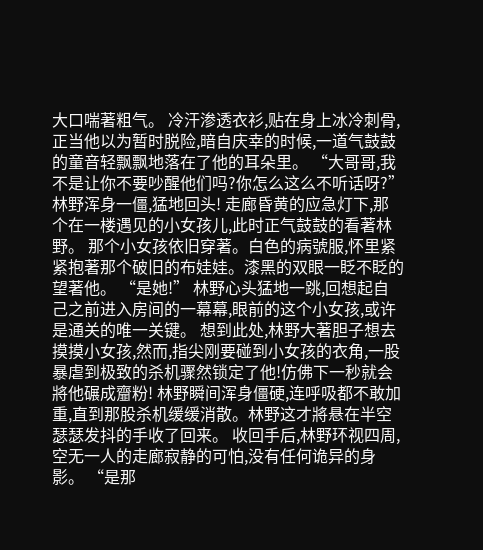大口喘著粗气。 冷汗渗透衣衫,贴在身上冰冷刺骨,正当他以为暂时脱险,暗自庆幸的时候,一道气鼓鼓的童音轻飘飘地落在了他的耳朵里。 “大哥哥,我不是让你不要吵醒他们吗?你怎么这么不听话呀?” 林野浑身一僵,猛地回头! 走廊昏黄的应急灯下,那个在一楼遇见的小女孩儿,此时正气鼓鼓的看著林野。 那个小女孩依旧穿著。白色的病號服,怀里紧紧抱著那个破旧的布娃娃。漆黑的双眼一眨不眨的望著他。 “是她!” 林野心头猛地一跳,回想起自己之前进入房间的一幕幕,眼前的这个小女孩,或许是通关的唯一关键。 想到此处,林野大著胆子想去摸摸小女孩,然而,指尖刚要碰到小女孩的衣角,一股暴虐到极致的杀机骤然锁定了他!仿佛下一秒就会將他碾成齏粉! 林野瞬间浑身僵硬,连呼吸都不敢加重,直到那股杀机缓缓消散。林野这才將悬在半空瑟瑟发抖的手收了回来。 收回手后,林野环视四周,空无一人的走廊寂静的可怕,没有任何诡异的身影。 “是那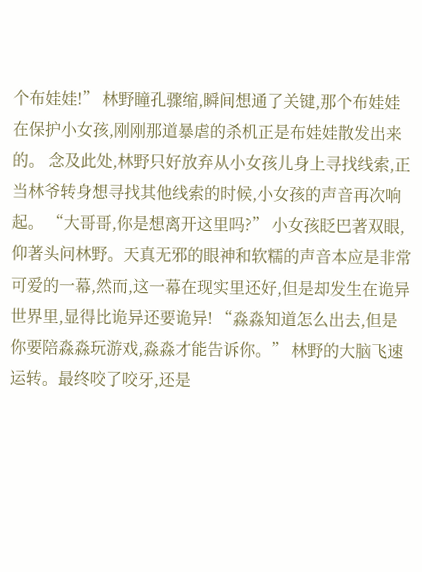个布娃娃!” 林野瞳孔骤缩,瞬间想通了关键,那个布娃娃在保护小女孩,刚刚那道暴虐的杀机正是布娃娃散发出来的。 念及此处,林野只好放弃从小女孩儿身上寻找线索,正当林爷转身想寻找其他线索的时候,小女孩的声音再次响起。 “大哥哥,你是想离开这里吗?” 小女孩眨巴著双眼,仰著头问林野。天真无邪的眼神和软糯的声音本应是非常可爱的一幕,然而,这一幕在现实里还好,但是却发生在诡异世界里,显得比诡异还要诡异! “淼淼知道怎么出去,但是你要陪淼淼玩游戏,淼淼才能告诉你。” 林野的大脑飞速运转。最终咬了咬牙,还是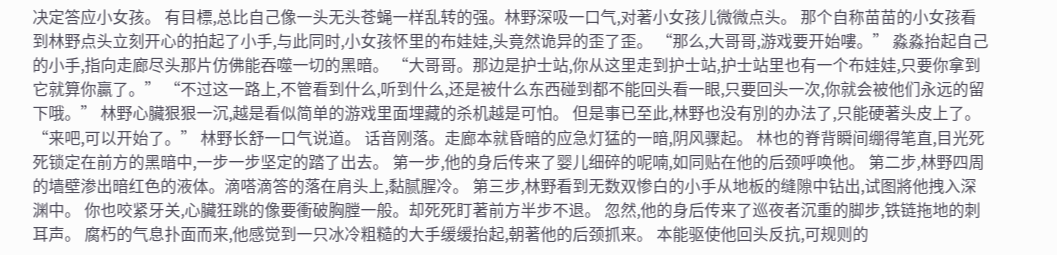决定答应小女孩。 有目標,总比自己像一头无头苍蝇一样乱转的强。林野深吸一口气,对著小女孩儿微微点头。 那个自称苗苗的小女孩看到林野点头立刻开心的拍起了小手,与此同时,小女孩怀里的布娃娃,头竟然诡异的歪了歪。 “那么,大哥哥,游戏要开始嘍。” 淼淼抬起自己的小手,指向走廊尽头那片仿佛能吞噬一切的黑暗。 “大哥哥。那边是护士站,你从这里走到护士站,护士站里也有一个布娃娃,只要你拿到它就算你贏了。” “不过这一路上,不管看到什么,听到什么,还是被什么东西碰到都不能回头看一眼,只要回头一次,你就会被他们永远的留下哦。” 林野心臟狠狠一沉,越是看似简单的游戏里面埋藏的杀机越是可怕。 但是事已至此,林野也没有別的办法了,只能硬著头皮上了。 “来吧,可以开始了。” 林野长舒一口气说道。 话音刚落。走廊本就昏暗的应急灯猛的一暗,阴风骤起。 林也的脊背瞬间绷得笔直,目光死死锁定在前方的黑暗中,一步一步坚定的踏了出去。 第一步,他的身后传来了婴儿细碎的呢喃,如同贴在他的后颈呼唤他。 第二步,林野四周的墙壁渗出暗红色的液体。滴嗒滴答的落在肩头上,黏腻腥冷。 第三步,林野看到无数双惨白的小手从地板的缝隙中钻出,试图將他拽入深渊中。 你也咬紧牙关,心臟狂跳的像要衝破胸膛一般。却死死盯著前方半步不退。 忽然,他的身后传来了巡夜者沉重的脚步,铁链拖地的刺耳声。 腐朽的气息扑面而来,他感觉到一只冰冷粗糙的大手缓缓抬起,朝著他的后颈抓来。 本能驱使他回头反抗,可规则的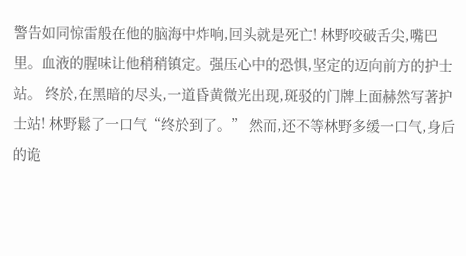警告如同惊雷般在他的脑海中炸响,回头就是死亡! 林野咬破舌尖,嘴巴里。血液的腥味让他稍稍镇定。强压心中的恐惧,坚定的迈向前方的护士站。 终於,在黑暗的尽头,一道昏黄微光出现,斑驳的门牌上面赫然写著护士站! 林野鬆了一口气“终於到了。” 然而,还不等林野多缓一口气,身后的诡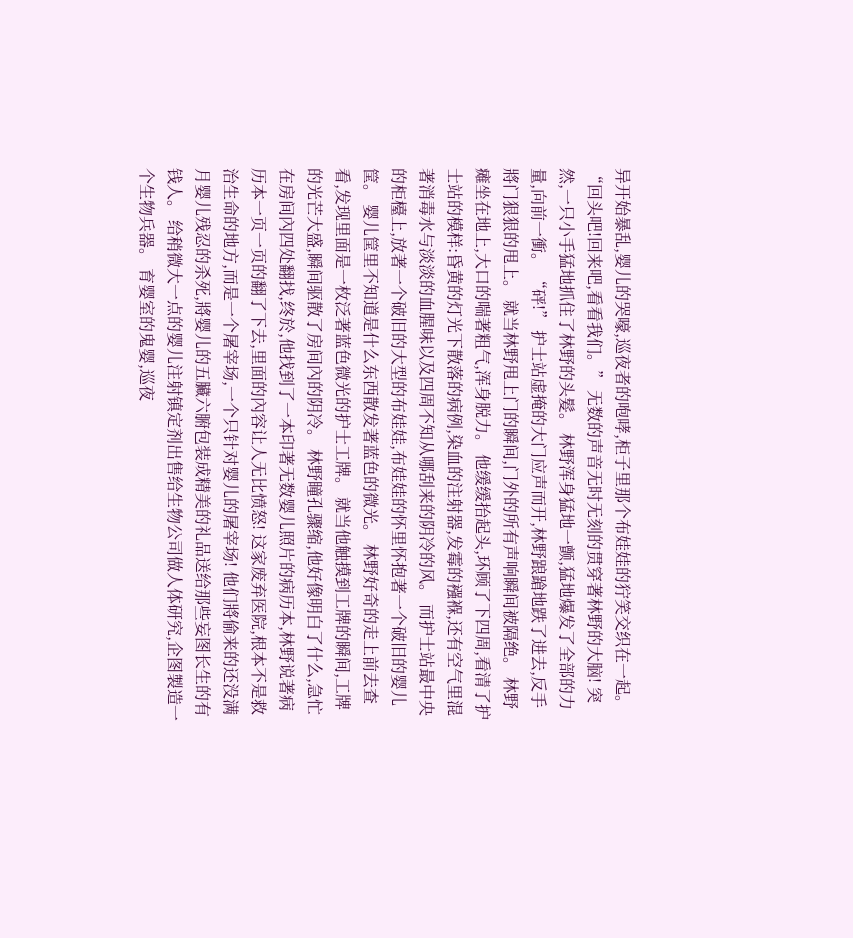异开始暴乱,婴儿的哭嚎,巡夜者的咆哮,柜子里那个布娃娃的狞笑交织在一起。 “回头吧!回来吧,看看我们。” 无数的声音无时无刻的贯穿著林野的大脑! 突然,一只小手猛地抓住了林野的头髮。 林野浑身猛地一颤,猛地爆发了全部的力量,向前一衝。 “砰!” 护士站虚掩的大门应声而开,林野踉蹌地跌了进去,反手將门狠狠的甩上。 就当林野甩上门的瞬间,门外的所有声响瞬间被隔绝。 林野瘫坐在地上,大口的喘著粗气,浑身脱力。 他缓缓抬起头,环顾了下四周,看清了护士站的模样:昏黄的灯光下散落的病例,染血的注射器,发霉的襁褓,还有空气里混著消毒水与淡淡的血腥味以及四周不知从哪刮来的阴冷的风。 而护士站最中央的柜檯上,放著一个破旧的大型的布娃娃,布娃娃的怀里怀抱著一个破旧的婴儿筐。 婴儿筐里不知道是什么东西散发著蓝色的微光。 林野好奇的走上前去查看,发现里面是一枚泛著蓝色微光的护士工牌。 就当他触摸到工牌的瞬间,工牌的光芒大盛,瞬间驱散了房间內的阴冷。 林野瞳孔骤缩,他好像明白了什么,急忙在房间內四处翻找,终於,他找到了一本印著无数婴儿照片的病历本,林野说著病历本一页一页的翻了下去,里面的內容让人无比愤怒! 这家废弃医院,根本不是救治生命的地方,而是一个屠宰场,一个只针对婴儿的屠宰场! 他们將偷来的还没满月婴儿残忍的杀死,將婴儿的五臟六腑包装成精美的礼品送给那些妄图长生的有钱人。 给稍微大一点的婴儿注射镇定剂出售给生物公司做人体研究,企图製造一个生物兵器。 育婴室的鬼婴,巡夜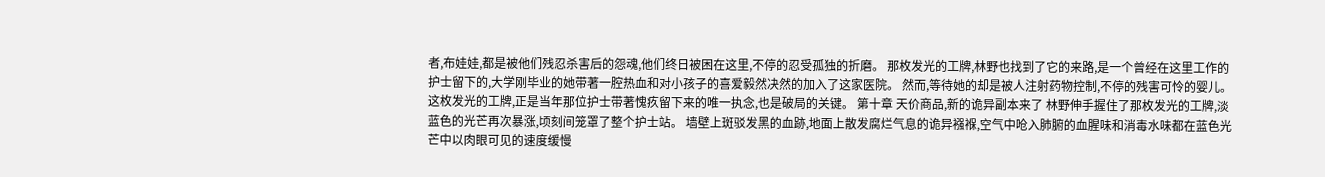者,布娃娃,都是被他们残忍杀害后的怨魂,他们终日被困在这里,不停的忍受孤独的折磨。 那枚发光的工牌,林野也找到了它的来路,是一个曾经在这里工作的护士留下的,大学刚毕业的她带著一腔热血和对小孩子的喜爱毅然决然的加入了这家医院。 然而,等待她的却是被人注射药物控制,不停的残害可怜的婴儿。 这枚发光的工牌,正是当年那位护士带著愧疚留下来的唯一执念,也是破局的关键。 第十章 天价商品,新的诡异副本来了 林野伸手握住了那枚发光的工牌,淡蓝色的光芒再次暴涨,顷刻间笼罩了整个护士站。 墙壁上斑驳发黑的血跡,地面上散发腐烂气息的诡异襁褓,空气中呛入肺腑的血腥味和消毒水味都在蓝色光芒中以肉眼可见的速度缓慢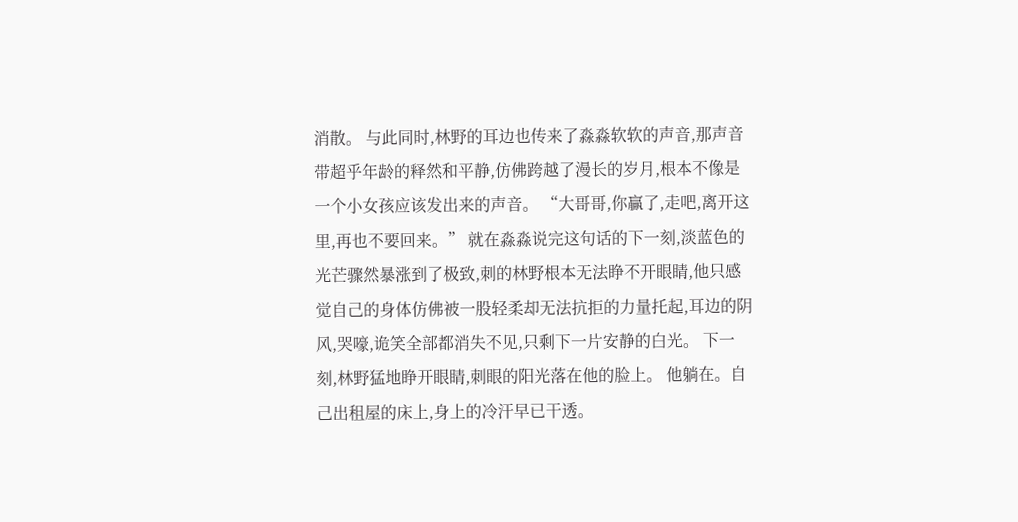消散。 与此同时,林野的耳边也传来了淼淼软软的声音,那声音带超乎年龄的释然和平静,仿佛跨越了漫长的岁月,根本不像是一个小女孩应该发出来的声音。 “大哥哥,你贏了,走吧,离开这里,再也不要回来。” 就在淼淼说完这句话的下一刻,淡蓝色的光芒骤然暴涨到了极致,刺的林野根本无法睁不开眼睛,他只感觉自己的身体仿佛被一股轻柔却无法抗拒的力量托起,耳边的阴风,哭嚎,诡笑全部都消失不见,只剩下一片安静的白光。 下一刻,林野猛地睁开眼睛,刺眼的阳光落在他的脸上。 他躺在。自己出租屋的床上,身上的冷汗早已干透。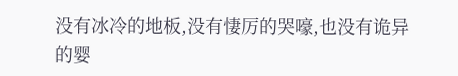没有冰冷的地板,没有悽厉的哭嚎,也没有诡异的婴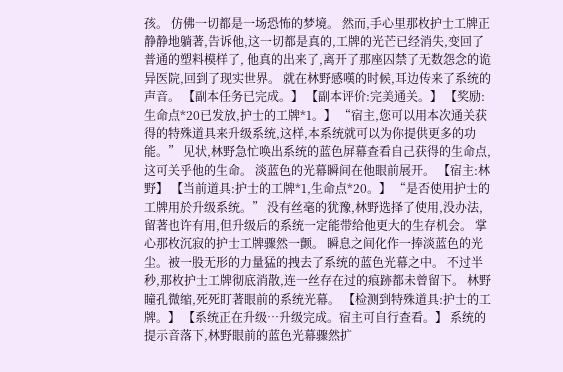孩。 仿佛一切都是一场恐怖的梦境。 然而,手心里那枚护士工牌正静静地躺著,告诉他,这一切都是真的,工牌的光芒已经消失,变回了普通的塑料模样了, 他真的出来了,离开了那座囚禁了无数怨念的诡异医院,回到了现实世界。 就在林野感嘆的时候,耳边传来了系统的声音。 【副本任务已完成。】 【副本评价:完美通关。】 【奖励:生命点*20已发放,护士的工牌*1。】 “宿主,您可以用本次通关获得的特殊道具来升级系统,这样,本系统就可以为你提供更多的功能。” 见状,林野急忙唤出系统的蓝色屏幕查看自己获得的生命点,这可关乎他的生命。 淡蓝色的光幕瞬间在他眼前展开。 【宿主:林野】 【当前道具:护士的工牌*1,生命点*20。】 “是否使用护士的工牌用於升级系统。” 没有丝毫的犹豫,林野选择了使用,没办法,留著也许有用,但升级后的系统一定能带给他更大的生存机会。 掌心那枚沉寂的护士工牌骤然一颤。 瞬息之间化作一捧淡蓝色的光尘。被一股无形的力量猛的拽去了系统的蓝色光幕之中。 不过半秒,那枚护士工牌彻底消散,连一丝存在过的痕跡都未曾留下。 林野瞳孔微缩,死死盯著眼前的系统光幕。 【检测到特殊道具:护士的工牌。】 【系统正在升级…升级完成。宿主可自行查看。】 系统的提示音落下,林野眼前的蓝色光幕骤然扩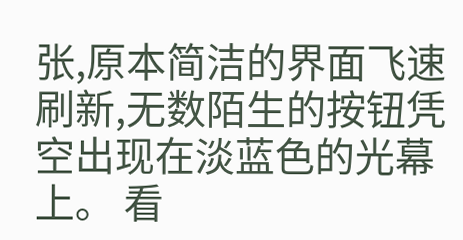张,原本简洁的界面飞速刷新,无数陌生的按钮凭空出现在淡蓝色的光幕上。 看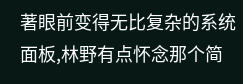著眼前变得无比复杂的系统面板,林野有点怀念那个简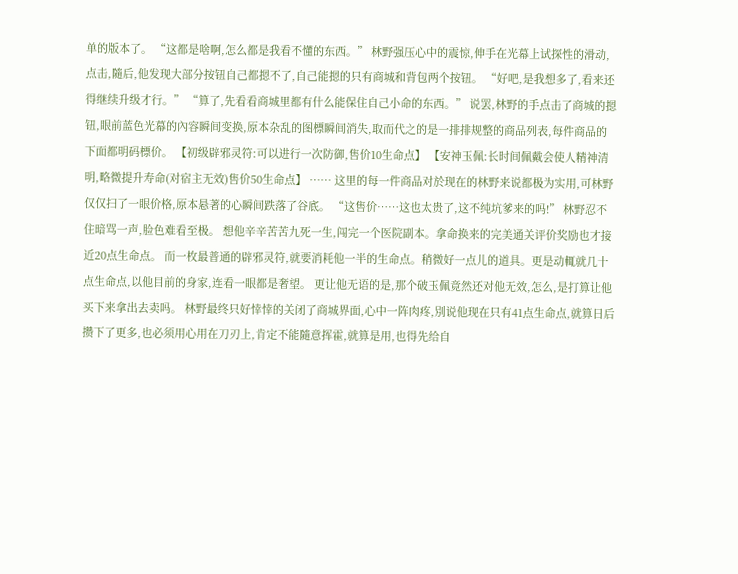单的版本了。 “这都是啥啊,怎么都是我看不懂的东西。” 林野强压心中的震惊,伸手在光幕上试探性的滑动,点击,隨后,他发现大部分按钮自己都摁不了,自己能摁的只有商城和背包两个按钮。 “好吧,是我想多了,看来还得继续升级才行。” “算了,先看看商城里都有什么能保住自己小命的东西。” 说罢,林野的手点击了商城的摁钮,眼前蓝色光幕的內容瞬间变换,原本杂乱的图標瞬间消失,取而代之的是一排排规整的商品列表,每件商品的下面都明码標价。 【初级辟邪灵符:可以进行一次防御,售价10生命点】 【安神玉佩:长时间佩戴会使人精神清明,略微提升寿命(对宿主无效)售价50生命点】 …… 这里的每一件商品对於现在的林野来说都极为实用,可林野仅仅扫了一眼价格,原本悬著的心瞬间跌落了谷底。 “这售价……这也太贵了,这不纯坑爹来的吗!” 林野忍不住暗骂一声,脸色难看至极。 想他辛辛苦苦九死一生,闯完一个医院副本。拿命换来的完美通关评价奖励也才接近20点生命点。 而一枚最普通的辟邪灵符,就要消耗他一半的生命点。稍微好一点儿的道具。更是动輒就几十点生命点,以他目前的身家,连看一眼都是奢望。 更让他无语的是,那个破玉佩竟然还对他无效,怎么,是打算让他买下来拿出去卖吗。 林野最终只好悻悻的关闭了商城界面,心中一阵肉疼,別说他现在只有41点生命点,就算日后攒下了更多,也必须用心用在刀刃上,肯定不能隨意挥霍,就算是用,也得先给自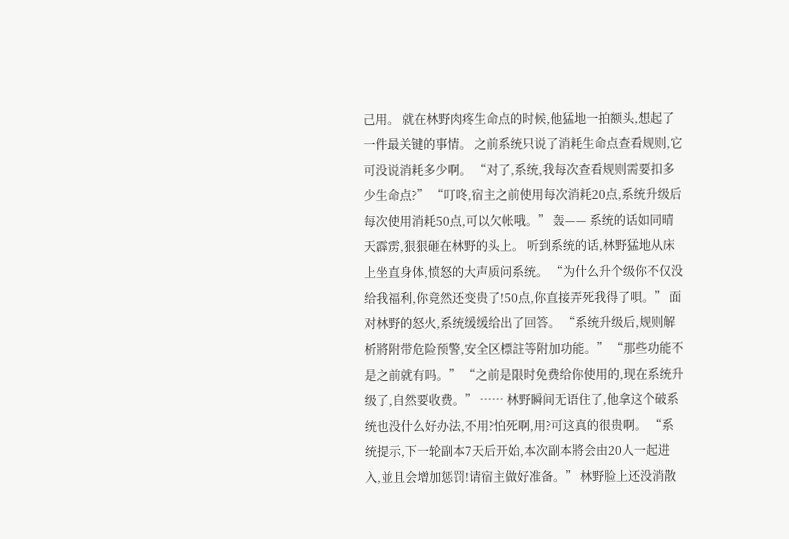己用。 就在林野肉疼生命点的时候,他猛地一拍额头,想起了一件最关键的事情。 之前系统只说了消耗生命点查看规则,它可没说消耗多少啊。 “对了,系统,我每次查看规则需要扣多少生命点?” “叮咚,宿主之前使用每次消耗20点,系统升级后每次使用消耗50点,可以欠帐哦。” 轰—— 系统的话如同晴天霹雳,狠狠砸在林野的头上。 听到系统的话,林野猛地从床上坐直身体,愤怒的大声质问系统。 “为什么升个级你不仅没给我福利,你竟然还变贵了!50点,你直接弄死我得了唄。” 面对林野的怒火,系统缓缓给出了回答。 “系统升级后,规则解析將附带危险预警,安全区標註等附加功能。” “那些功能不是之前就有吗。” “之前是限时免费给你使用的,现在系统升级了,自然要收费。” …… 林野瞬间无语住了,他拿这个破系统也没什么好办法,不用?怕死啊,用?可这真的很贵啊。 “系统提示,下一轮副本7天后开始,本次副本將会由20人一起进入,並且会增加惩罚!请宿主做好准备。” 林野脸上还没消散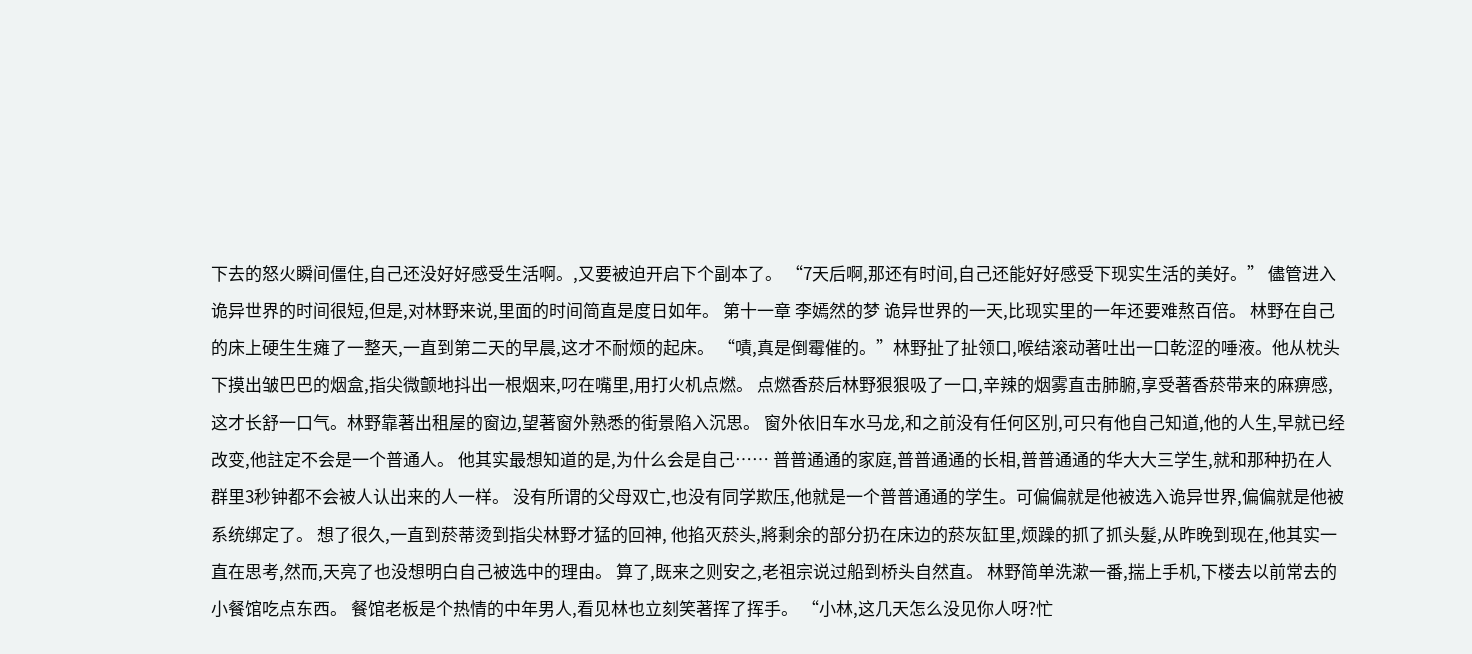下去的怒火瞬间僵住,自己还没好好感受生活啊。,又要被迫开启下个副本了。 “7天后啊,那还有时间,自己还能好好感受下现实生活的美好。” 儘管进入诡异世界的时间很短,但是,对林野来说,里面的时间简直是度日如年。 第十一章 李嫣然的梦 诡异世界的一天,比现实里的一年还要难熬百倍。 林野在自己的床上硬生生瘫了一整天,一直到第二天的早晨,这才不耐烦的起床。 “嘖,真是倒霉催的。”林野扯了扯领口,喉结滚动著吐出一口乾涩的唾液。他从枕头下摸出皱巴巴的烟盒,指尖微颤地抖出一根烟来,叼在嘴里,用打火机点燃。 点燃香菸后林野狠狠吸了一口,辛辣的烟雾直击肺腑,享受著香菸带来的麻痹感,这才长舒一口气。林野靠著出租屋的窗边,望著窗外熟悉的街景陷入沉思。 窗外依旧车水马龙,和之前没有任何区別,可只有他自己知道,他的人生,早就已经改变,他註定不会是一个普通人。 他其实最想知道的是,为什么会是自己…… 普普通通的家庭,普普通通的长相,普普通通的华大大三学生,就和那种扔在人群里3秒钟都不会被人认出来的人一样。 没有所谓的父母双亡,也没有同学欺压,他就是一个普普通通的学生。可偏偏就是他被选入诡异世界,偏偏就是他被系统绑定了。 想了很久,一直到菸蒂烫到指尖林野才猛的回神, 他掐灭菸头,將剩余的部分扔在床边的菸灰缸里,烦躁的抓了抓头髮,从昨晚到现在,他其实一直在思考,然而,天亮了也没想明白自己被选中的理由。 算了,既来之则安之,老祖宗说过船到桥头自然直。 林野简单洗漱一番,揣上手机,下楼去以前常去的小餐馆吃点东西。 餐馆老板是个热情的中年男人,看见林也立刻笑著挥了挥手。 “小林,这几天怎么没见你人呀?忙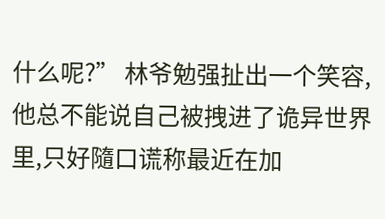什么呢?” 林爷勉强扯出一个笑容,他总不能说自己被拽进了诡异世界里,只好隨口谎称最近在加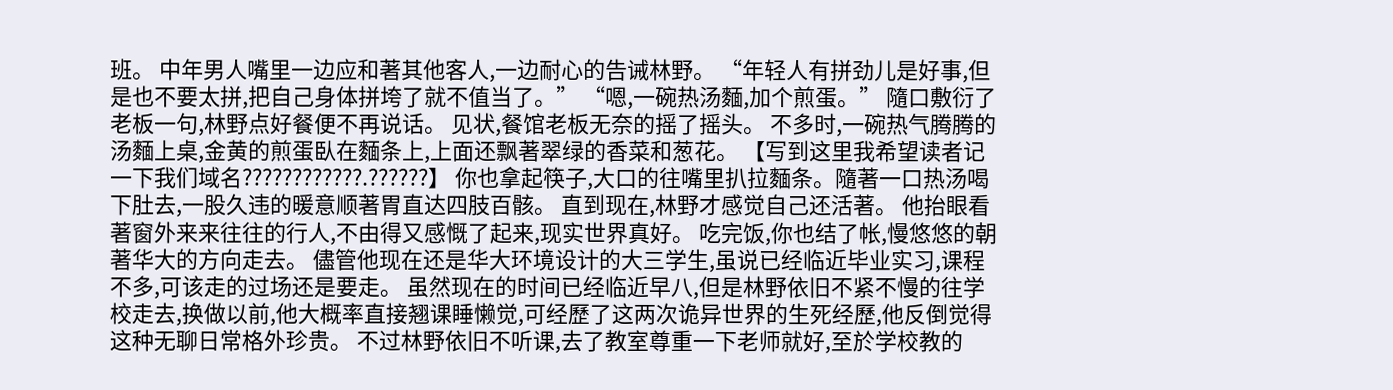班。 中年男人嘴里一边应和著其他客人,一边耐心的告诫林野。 “年轻人有拼劲儿是好事,但是也不要太拼,把自己身体拼垮了就不值当了。” “嗯,一碗热汤麵,加个煎蛋。” 隨口敷衍了老板一句,林野点好餐便不再说话。 见状,餐馆老板无奈的摇了摇头。 不多时,一碗热气腾腾的汤麵上桌,金黄的煎蛋臥在麵条上,上面还飘著翠绿的香菜和葱花。 【写到这里我希望读者记一下我们域名????????????.??????】 你也拿起筷子,大口的往嘴里扒拉麵条。隨著一口热汤喝下肚去,一股久违的暖意顺著胃直达四肢百骸。 直到现在,林野才感觉自己还活著。 他抬眼看著窗外来来往往的行人,不由得又感慨了起来,现实世界真好。 吃完饭,你也结了帐,慢悠悠的朝著华大的方向走去。 儘管他现在还是华大环境设计的大三学生,虽说已经临近毕业实习,课程不多,可该走的过场还是要走。 虽然现在的时间已经临近早八,但是林野依旧不紧不慢的往学校走去,换做以前,他大概率直接翘课睡懒觉,可经歷了这两次诡异世界的生死经歷,他反倒觉得这种无聊日常格外珍贵。 不过林野依旧不听课,去了教室尊重一下老师就好,至於学校教的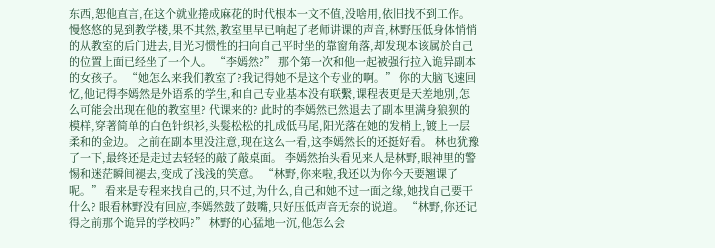东西,恕他直言,在这个就业捲成麻花的时代根本一文不值,没啥用,依旧找不到工作。 慢悠悠的晃到教学楼,果不其然,教室里早已响起了老师讲课的声音,林野压低身体悄悄的从教室的后门进去,目光习惯性的扫向自己平时坐的靠窗角落,却发现本该属於自己的位置上面已经坐了一个人。 “李嫣然?” 那个第一次和他一起被强行拉入诡异副本的女孩子。 “她怎么来我们教室了?我记得她不是这个专业的啊。” 你的大脑飞速回忆,他记得李嫣然是外语系的学生,和自己专业基本没有联繫,课程表更是天差地別,怎么可能会出现在他的教室里? 代课来的? 此时的李嫣然已然退去了副本里满身狼狈的模样,穿著简单的白色针织衫,头髮松松的扎成低马尾,阳光落在她的发梢上,镀上一层柔和的金边。 之前在副本里没注意,现在这么一看,这李嫣然长的还挺好看。 林也犹豫了一下,最终还是走过去轻轻的敲了敲桌面。 李嫣然抬头看见来人是林野,眼神里的警惕和迷茫瞬间褪去,变成了浅浅的笑意。 “林野,你来啦,我还以为你今天要翘课了呢。” 看来是专程来找自己的,只不过,为什么,自己和她不过一面之缘,她找自己要干什么? 眼看林野没有回应,李嫣然鼓了鼓嘴,只好压低声音无奈的说道。 “林野,你还记得之前那个诡异的学校吗?” 林野的心猛地一沉,他怎么会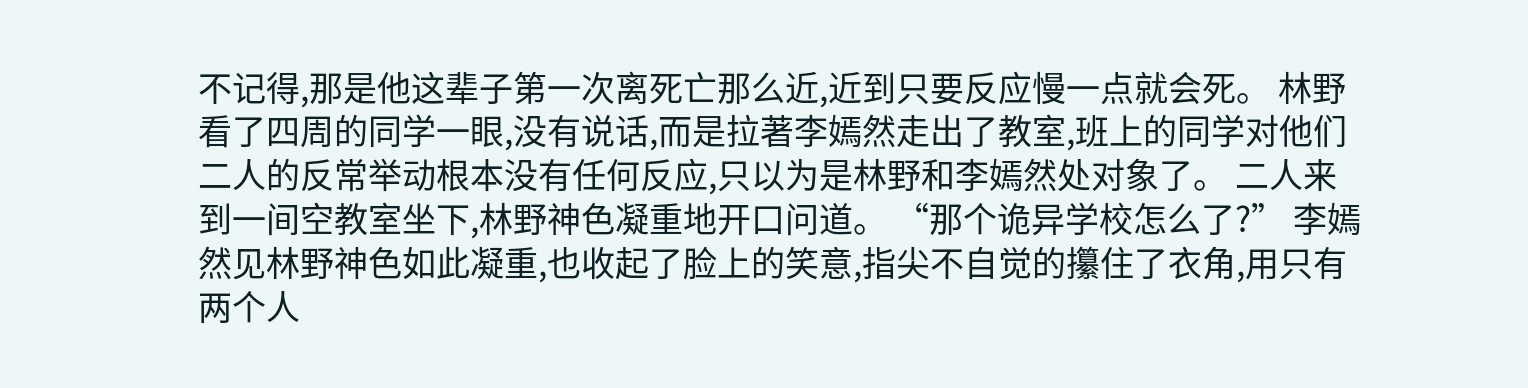不记得,那是他这辈子第一次离死亡那么近,近到只要反应慢一点就会死。 林野看了四周的同学一眼,没有说话,而是拉著李嫣然走出了教室,班上的同学对他们二人的反常举动根本没有任何反应,只以为是林野和李嫣然处对象了。 二人来到一间空教室坐下,林野神色凝重地开口问道。 “那个诡异学校怎么了?” 李嫣然见林野神色如此凝重,也收起了脸上的笑意,指尖不自觉的攥住了衣角,用只有两个人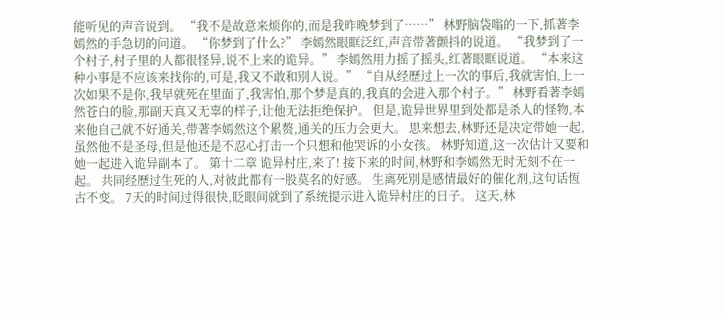能听见的声音说到。 “我不是故意来烦你的,而是我昨晚梦到了……” 林野脑袋嗡的一下,抓著李嫣然的手急切的问道。 “你梦到了什么?” 李嫣然眼眶泛红,声音带著颤抖的说道。 “我梦到了一个村子,村子里的人都很怪异,说不上来的诡异。” 李嫣然用力摇了摇头,红著眼眶说道。 “本来这种小事是不应该来找你的,可是,我又不敢和別人说。” “自从经歷过上一次的事后,我就害怕,上一次如果不是你,我早就死在里面了,我害怕,那个梦是真的,我真的会进入那个村子。” 林野看著李嫣然苍白的脸,那副天真又无辜的样子,让他无法拒绝保护。 但是,诡异世界里到处都是杀人的怪物,本来他自己就不好通关,带著李嫣然这个累赘,通关的压力会更大。 思来想去,林野还是决定带她一起,虽然他不是圣母,但是他还是不忍心打击一个只想和他哭诉的小女孩。 林野知道,这一次估计又要和她一起进入诡异副本了。 第十二章 诡异村庄,来了! 接下来的时间,林野和李嫣然无时无刻不在一起。 共同经歷过生死的人,对彼此都有一股莫名的好感。 生离死別是感情最好的催化剂,这句话恆古不变。 7天的时间过得很快,眨眼间就到了系统提示进入诡异村庄的日子。 这天,林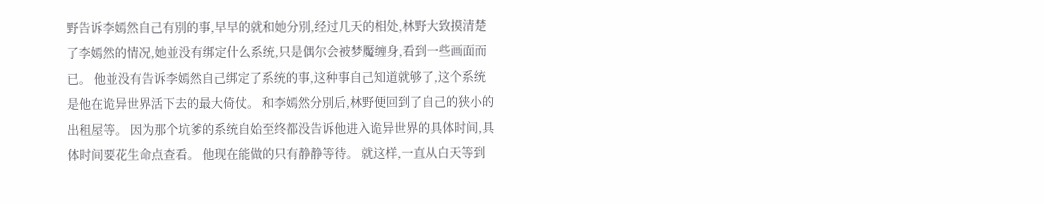野告诉李嫣然自己有別的事,早早的就和她分別,经过几天的相处,林野大致摸清楚了李嫣然的情况,她並没有绑定什么系统,只是偶尔会被梦魘缠身,看到一些画面而已。 他並没有告诉李嫣然自己绑定了系统的事,这种事自己知道就够了,这个系统是他在诡异世界活下去的最大倚仗。 和李嫣然分別后,林野便回到了自己的狭小的出租屋等。 因为那个坑爹的系统自始至终都没告诉他进入诡异世界的具体时间,具体时间要花生命点查看。 他现在能做的只有静静等待。 就这样,一直从白天等到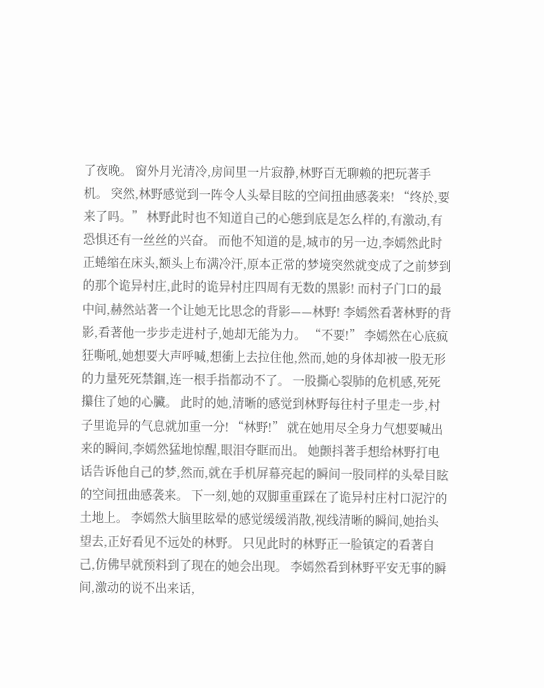了夜晚。 窗外月光清冷,房间里一片寂静,林野百无聊赖的把玩著手机。 突然,林野感觉到一阵令人头晕目眩的空间扭曲感袭来! “终於,要来了吗。” 林野此时也不知道自己的心態到底是怎么样的,有激动,有恐惧还有一丝丝的兴奋。 而他不知道的是,城市的另一边,李嫣然此时正蜷缩在床头,额头上布满冷汗,原本正常的梦境突然就变成了之前梦到的那个诡异村庄,此时的诡异村庄四周有无数的黑影! 而村子门口的最中间,赫然站著一个让她无比思念的背影——林野! 李嫣然看著林野的背影,看著他一步步走进村子,她却无能为力。 “不要!” 李嫣然在心底疯狂嘶吼,她想要大声呼喊,想衝上去拉住他,然而,她的身体却被一股无形的力量死死禁錮,连一根手指都动不了。 一股撕心裂肺的危机感,死死攥住了她的心臟。 此时的她,清晰的感觉到林野每往村子里走一步,村子里诡异的气息就加重一分! “林野!” 就在她用尽全身力气想要喊出来的瞬间,李嫣然猛地惊醒,眼泪夺眶而出。 她颤抖著手想给林野打电话告诉他自己的梦,然而,就在手机屏幕亮起的瞬间一股同样的头晕目眩的空间扭曲感袭来。 下一刻,她的双脚重重踩在了诡异村庄村口泥泞的土地上。 李嫣然大脑里眩晕的感觉缓缓消散,视线清晰的瞬间,她抬头望去,正好看见不远处的林野。 只见此时的林野正一脸镇定的看著自己,仿佛早就预料到了现在的她会出现。 李嫣然看到林野平安无事的瞬间,激动的说不出来话,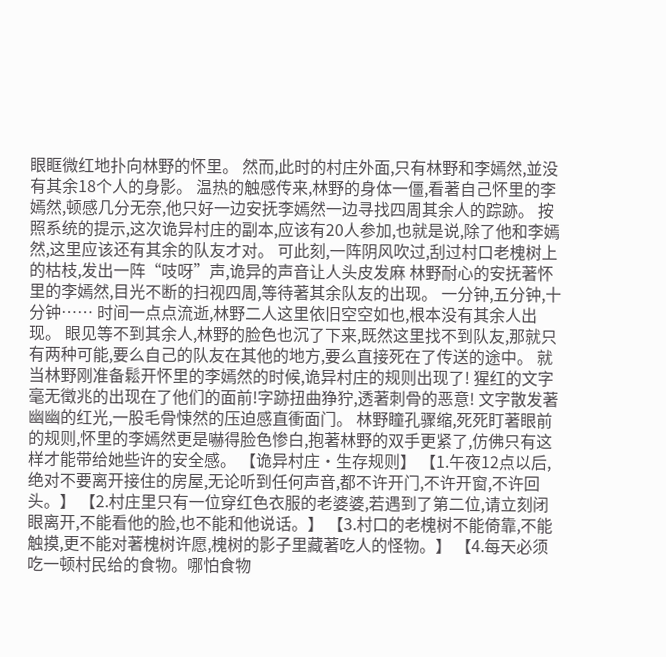眼眶微红地扑向林野的怀里。 然而,此时的村庄外面,只有林野和李嫣然,並没有其余18个人的身影。 温热的触感传来,林野的身体一僵,看著自己怀里的李嫣然,顿感几分无奈,他只好一边安抚李嫣然一边寻找四周其余人的踪跡。 按照系统的提示,这次诡异村庄的副本,应该有20人参加,也就是说,除了他和李嫣然,这里应该还有其余的队友才对。 可此刻,一阵阴风吹过,刮过村口老槐树上的枯枝,发出一阵“吱呀”声,诡异的声音让人头皮发麻 林野耐心的安抚著怀里的李嫣然,目光不断的扫视四周,等待著其余队友的出现。 一分钟,五分钟,十分钟…… 时间一点点流逝,林野二人这里依旧空空如也,根本没有其余人出现。 眼见等不到其余人,林野的脸色也沉了下来,既然这里找不到队友,那就只有两种可能,要么自己的队友在其他的地方,要么直接死在了传送的途中。 就当林野刚准备鬆开怀里的李嫣然的时候,诡异村庄的规则出现了! 猩红的文字毫无徵兆的出现在了他们的面前!字跡扭曲狰狞,透著刺骨的恶意! 文字散发著幽幽的红光,一股毛骨悚然的压迫感直衝面门。 林野瞳孔骤缩,死死盯著眼前的规则,怀里的李嫣然更是嚇得脸色惨白,抱著林野的双手更紧了,仿佛只有这样才能带给她些许的安全感。 【诡异村庄·生存规则】 【1.午夜12点以后,绝对不要离开接住的房屋,无论听到任何声音,都不许开门,不许开窗,不许回头。】 【2.村庄里只有一位穿红色衣服的老婆婆,若遇到了第二位,请立刻闭眼离开,不能看他的脸,也不能和他说话。】 【3.村口的老槐树不能倚靠,不能触摸,更不能对著槐树许愿,槐树的影子里藏著吃人的怪物。】 【4.每天必须吃一顿村民给的食物。哪怕食物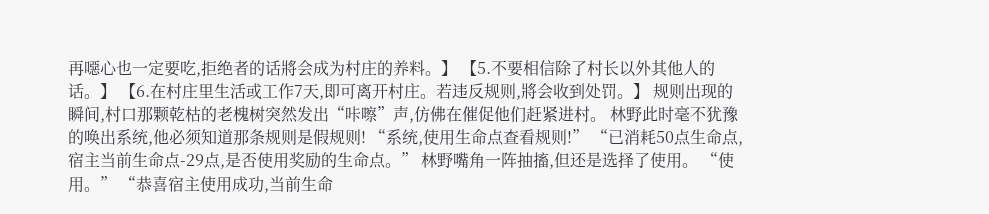再噁心也一定要吃,拒绝者的话將会成为村庄的养料。】 【5.不要相信除了村长以外其他人的话。】 【6.在村庄里生活或工作7天,即可离开村庄。若违反规则,將会收到处罚。】 规则出现的瞬间,村口那颗乾枯的老槐树突然发出“咔嚓”声,仿佛在催促他们赶紧进村。 林野此时毫不犹豫的唤出系统,他必须知道那条规则是假规则! “系统,使用生命点查看规则!” “已消耗50点生命点,宿主当前生命点-29点,是否使用奖励的生命点。” 林野嘴角一阵抽搐,但还是选择了使用。 “使用。” “恭喜宿主使用成功,当前生命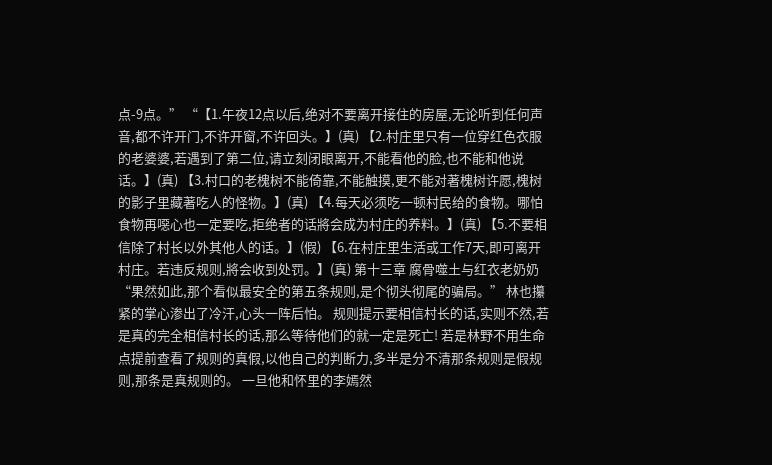点-9点。” “【1.午夜12点以后,绝对不要离开接住的房屋,无论听到任何声音,都不许开门,不许开窗,不许回头。】(真) 【2.村庄里只有一位穿红色衣服的老婆婆,若遇到了第二位,请立刻闭眼离开,不能看他的脸,也不能和他说话。】(真) 【3.村口的老槐树不能倚靠,不能触摸,更不能对著槐树许愿,槐树的影子里藏著吃人的怪物。】(真) 【4.每天必须吃一顿村民给的食物。哪怕食物再噁心也一定要吃,拒绝者的话將会成为村庄的养料。】(真) 【5.不要相信除了村长以外其他人的话。】(假) 【6.在村庄里生活或工作7天,即可离开村庄。若违反规则,將会收到处罚。】(真) 第十三章 腐骨噬土与红衣老奶奶 “果然如此,那个看似最安全的第五条规则,是个彻头彻尾的骗局。” 林也攥紧的掌心渗出了冷汗,心头一阵后怕。 规则提示要相信村长的话,实则不然,若是真的完全相信村长的话,那么等待他们的就一定是死亡! 若是林野不用生命点提前查看了规则的真假,以他自己的判断力,多半是分不清那条规则是假规则,那条是真规则的。 一旦他和怀里的李嫣然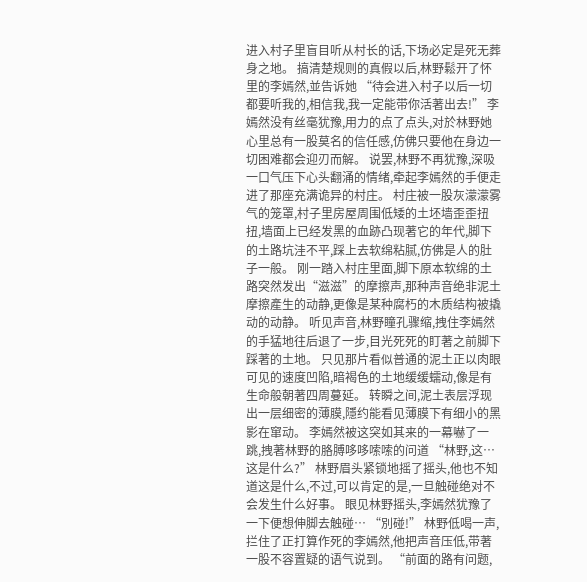进入村子里盲目听从村长的话,下场必定是死无葬身之地。 搞清楚规则的真假以后,林野鬆开了怀里的李嫣然,並告诉她 “待会进入村子以后一切都要听我的,相信我,我一定能带你活著出去!” 李嫣然没有丝毫犹豫,用力的点了点头,对於林野她心里总有一股莫名的信任感,仿佛只要他在身边一切困难都会迎刃而解。 说罢,林野不再犹豫,深吸一口气压下心头翻涌的情绪,牵起李嫣然的手便走进了那座充满诡异的村庄。 村庄被一股灰濛濛雾气的笼罩,村子里房屋周围低矮的土坯墙歪歪扭扭,墙面上已经发黑的血跡凸现著它的年代,脚下的土路坑洼不平,踩上去软绵粘腻,仿佛是人的肚子一般。 刚一踏入村庄里面,脚下原本软绵的土路突然发出“滋滋”的摩擦声,那种声音绝非泥土摩擦產生的动静,更像是某种腐朽的木质结构被撬动的动静。 听见声音,林野瞳孔骤缩,拽住李嫣然的手猛地往后退了一步,目光死死的盯著之前脚下踩著的土地。 只见那片看似普通的泥土正以肉眼可见的速度凹陷,暗褐色的土地缓缓蠕动,像是有生命般朝著四周蔓延。 转瞬之间,泥土表层浮现出一层细密的薄膜,隱约能看见薄膜下有细小的黑影在窜动。 李嫣然被这突如其来的一幕嚇了一跳,拽著林野的胳膊哆哆嗦嗦的问道 “林野,这…这是什么?” 林野眉头紧锁地摇了摇头,他也不知道这是什么,不过,可以肯定的是,一旦触碰绝对不会发生什么好事。 眼见林野摇头,李嫣然犹豫了一下便想伸脚去触碰… “別碰!” 林野低喝一声,拦住了正打算作死的李嫣然,他把声音压低,带著一股不容置疑的语气说到。 “前面的路有问题,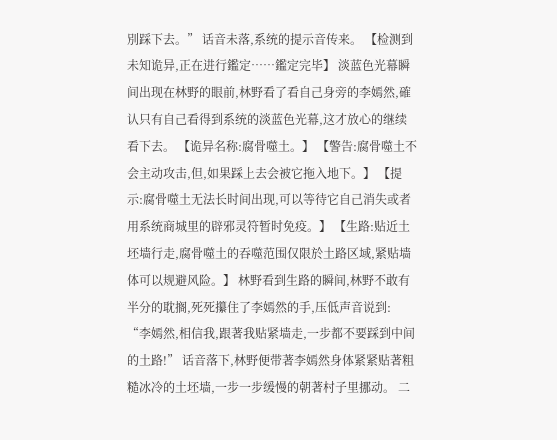別踩下去。” 话音未落,系统的提示音传来。 【检测到未知诡异,正在进行鑑定……鑑定完毕】 淡蓝色光幕瞬间出现在林野的眼前,林野看了看自己身旁的李嫣然,確认只有自己看得到系统的淡蓝色光幕,这才放心的继续看下去。 【诡异名称:腐骨噬土。】 【警告:腐骨噬土不会主动攻击,但,如果踩上去会被它拖入地下。】 【提示:腐骨噬土无法长时间出现,可以等待它自己消失或者用系统商城里的辟邪灵符暂时免疫。】 【生路:贴近土坯墙行走,腐骨噬土的吞噬范围仅限於土路区域,紧贴墙体可以规避风险。】 林野看到生路的瞬间,林野不敢有半分的耽搁,死死攥住了李嫣然的手,压低声音说到: “李嫣然,相信我,跟著我贴紧墙走,一步都不要踩到中间的土路!” 话音落下,林野便带著李嫣然身体紧紧贴著粗糙冰冷的土坯墙,一步一步缓慢的朝著村子里挪动。 二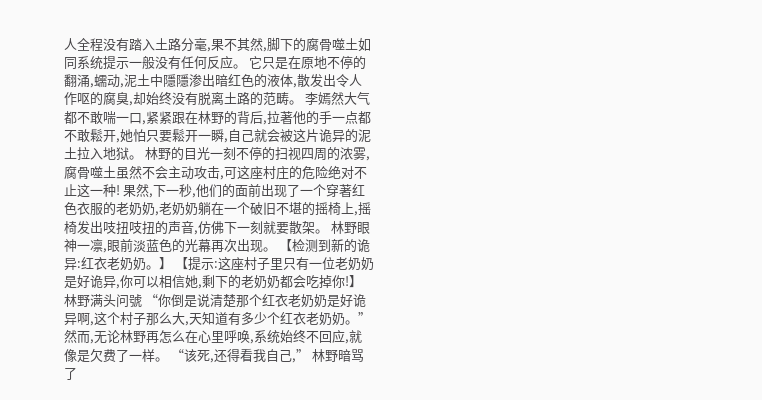人全程没有踏入土路分毫,果不其然,脚下的腐骨噬土如同系统提示一般没有任何反应。 它只是在原地不停的翻涌,蠕动,泥土中隱隱渗出暗红色的液体,散发出令人作呕的腐臭,却始终没有脱离土路的范畴。 李嫣然大气都不敢喘一口,紧紧跟在林野的背后,拉著他的手一点都不敢鬆开,她怕只要鬆开一瞬,自己就会被这片诡异的泥土拉入地狱。 林野的目光一刻不停的扫视四周的浓雾,腐骨噬土虽然不会主动攻击,可这座村庄的危险绝对不止这一种! 果然,下一秒,他们的面前出现了一个穿著红色衣服的老奶奶,老奶奶躺在一个破旧不堪的摇椅上,摇椅发出吱扭吱扭的声音,仿佛下一刻就要散架。 林野眼神一凛,眼前淡蓝色的光幕再次出现。 【检测到新的诡异:红衣老奶奶。】 【提示:这座村子里只有一位老奶奶是好诡异,你可以相信她,剩下的老奶奶都会吃掉你!】 林野满头问號 “你倒是说清楚那个红衣老奶奶是好诡异啊,这个村子那么大,天知道有多少个红衣老奶奶。” 然而,无论林野再怎么在心里呼唤,系统始终不回应,就像是欠费了一样。 “该死,还得看我自己,” 林野暗骂了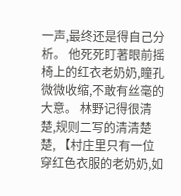一声,最终还是得自己分析。 他死死盯著眼前摇椅上的红衣老奶奶,瞳孔微微收缩,不敢有丝毫的大意。 林野记得很清楚,规则二写的清清楚楚, 【村庄里只有一位穿红色衣服的老奶奶,如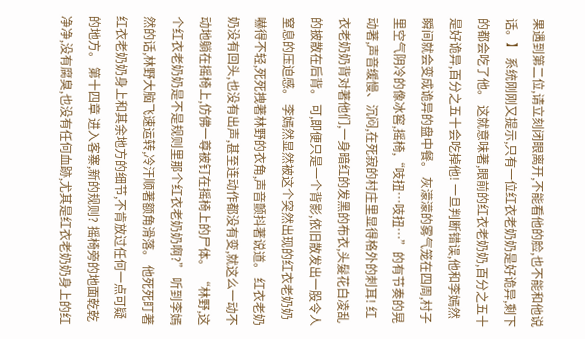果遇到第二位,请立刻闭眼离开,不能看他的脸,也不能和他说话。】 系统刚刚又提示,只有一位红衣老奶奶是好诡异,剩下的都会吃了他。 这就意味著,眼前的红衣老奶奶,百分之五十是好诡异,百分之五十会吃掉他! 一旦判断错误,他和李嫣然瞬间就会变成诡异的盘中餐。 灰濛濛的雾气笼在四周,村子里空气阴冷的像冰窖,摇椅,“吱扭…吱扭…”的有节奏的晃动著,声音缓慢、沉闷,在死寂的村庄里显得格外的刺耳! 红衣老奶奶背对著他们,一身暗红的发黑的布衣,头髮花白凌乱的披散在后背。 可,即便只是一个背影,依旧散发出一股令人窒息的压迫感。 李嫣然显然被这个突然出现的红衣老奶奶嚇得不轻,死死拽著林野的衣角,声音颤抖著说道。 红衣老奶奶没有回头,也没有出声,甚至连动作都没有变,就这么一动不动地躺在摇椅上,仿佛一尊被钉在摇椅上的尸体。 “林野,这个红衣老奶奶是不是规则里那个红衣老奶奶啊?” 听到李嫣然的话,林野大脑飞速运转,冷汗顺著额角滑落。 他死死盯著红衣老奶奶身上和其余地方的细节,不肯放过任何一点可疑的地方。 第十四章 进入客寨,新的规则? 摇椅旁的地面乾乾净净,没有腐臭,也没有任何血跡,尤其是红衣老奶奶身上的红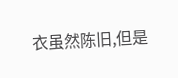衣虽然陈旧,但是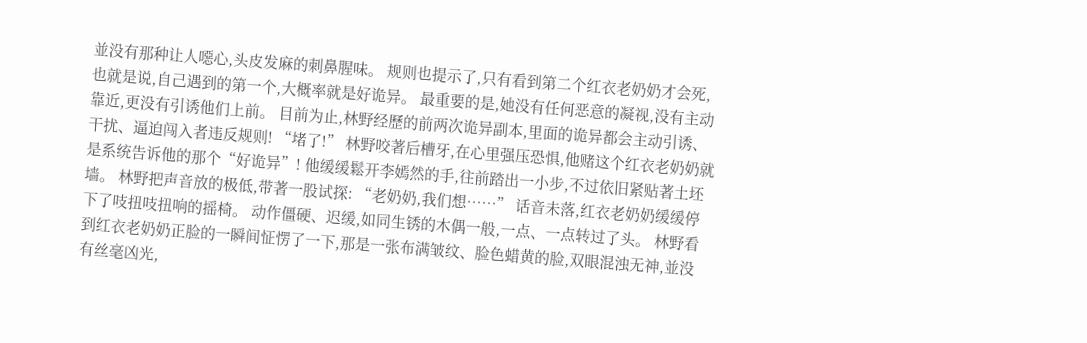並没有那种让人噁心,头皮发麻的刺鼻腥味。 规则也提示了,只有看到第二个红衣老奶奶才会死,也就是说,自己遇到的第一个,大概率就是好诡异。 最重要的是,她没有任何恶意的凝视,没有主动靠近,更没有引诱他们上前。 目前为止,林野经歷的前两次诡异副本,里面的诡异都会主动引诱、干扰、逼迫闯入者违反规则! “堵了!” 林野咬著后槽牙,在心里强压恐惧,他赌这个红衣老奶奶就是系统告诉他的那个“好诡异”! 他缓缓鬆开李嫣然的手,往前踏出一小步,不过依旧紧贴著土坯墙。 林野把声音放的极低,带著一股试探: “老奶奶,我们想……” 话音未落,红衣老奶奶缓缓停下了吱扭吱扭响的摇椅。 动作僵硬、迟缓,如同生锈的木偶一般,一点、一点转过了头。 林野看到红衣老奶奶正脸的一瞬间怔愣了一下,那是一张布满皱纹、脸色蜡黄的脸,双眼混浊无神,並没有丝毫凶光,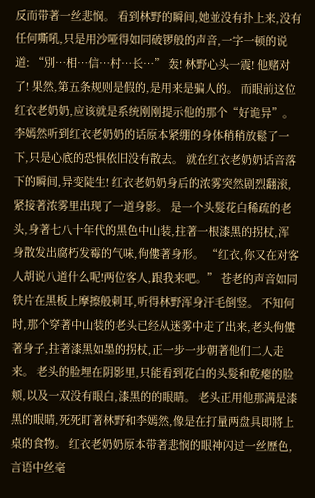反而带著一丝悲悯。 看到林野的瞬间,她並没有扑上来,没有任何嘶吼,只是用沙哑得如同破锣般的声音,一字一顿的说道: “別…相…信…村…长…” 轰! 林野心头一震! 他赌对了! 果然,第五条规则是假的,是用来是骗人的。 而眼前这位红衣老奶奶,应该就是系统刚刚提示他的那个“好诡异”。 李嫣然听到红衣老奶奶的话原本紧绷的身体稍稍放鬆了一下,只是心底的恐惧依旧没有散去。 就在红衣老奶奶话音落下的瞬间,异变陡生! 红衣老奶奶身后的浓雾突然剧烈翻滚,紧接著浓雾里出现了一道身影。 是一个头髮花白稀疏的老头,身著七八十年代的黑色中山装,拄著一根漆黑的拐杖,浑身散发出腐朽发霉的气味,佝僂著身形。 “红衣,你又在对客人胡说八道什么呢!两位客人,跟我来吧。” 苍老的声音如同铁片在黑板上摩擦般刺耳,听得林野浑身汗毛倒竖。 不知何时,那个穿著中山装的老头已经从迷雾中走了出来,老头佝僂著身子,拄著漆黑如墨的拐杖,正一步一步朝著他们二人走来。 老头的脸埋在阴影里,只能看到花白的头髮和乾瘪的脸颊,以及一双没有眼白,漆黑的的眼睛。 老头正用他那满是漆黑的眼睛,死死盯著林野和李嫣然,像是在打量两盘具即將上桌的食物。 红衣老奶奶原本带著悲悯的眼神闪过一丝歷色,言语中丝毫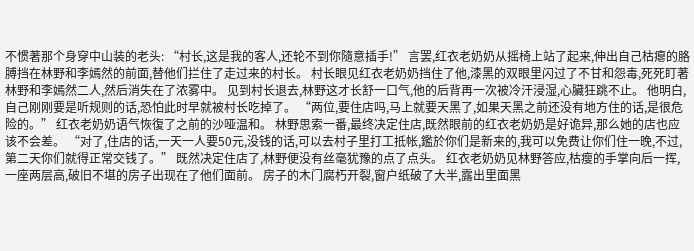不惯著那个身穿中山装的老头: “村长,这是我的客人,还轮不到你隨意插手!” 言罢,红衣老奶奶从摇椅上站了起来,伸出自己枯瘪的胳膊挡在林野和李嫣然的前面,替他们拦住了走过来的村长。 村长眼见红衣老奶奶挡住了他,漆黑的双眼里闪过了不甘和怨毒,死死盯著林野和李嫣然二人,然后消失在了浓雾中。 见到村长退去,林野这才长舒一口气,他的后背再一次被冷汗浸湿,心臟狂跳不止。 他明白,自己刚刚要是听规则的话,恐怕此时早就被村长吃掉了。 “两位,要住店吗,马上就要天黑了,如果天黑之前还没有地方住的话,是很危险的。” 红衣老奶奶语气恢復了之前的沙哑温和。 林野思索一番,最终决定住店,既然眼前的红衣老奶奶是好诡异,那么她的店也应该不会差。 “对了,住店的话,一天一人要50元,没钱的话,可以去村子里打工抵帐,鑑於你们是新来的,我可以免费让你们住一晚,不过,第二天你们就得正常交钱了。” 既然决定住店了,林野便没有丝毫犹豫的点了点头。 红衣老奶奶见林野答应,枯瘦的手掌向后一挥,一座两层高,破旧不堪的房子出现在了他们面前。 房子的木门腐朽开裂,窗户纸破了大半,露出里面黑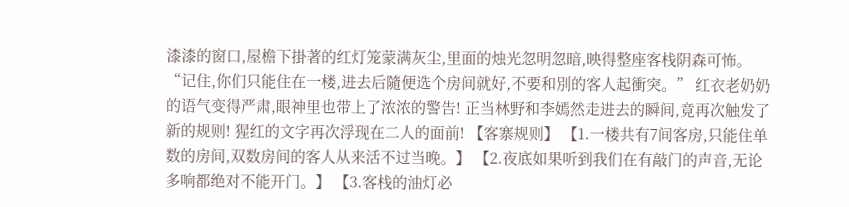漆漆的窗口,屋檐下掛著的红灯笼蒙满灰尘,里面的烛光忽明忽暗,映得整座客栈阴森可怖。 “记住,你们只能住在一楼,进去后隨便选个房间就好,不要和別的客人起衝突。” 红衣老奶奶的语气变得严肃,眼神里也带上了浓浓的警告! 正当林野和李嫣然走进去的瞬间,竟再次触发了新的规则! 猩红的文字再次浮现在二人的面前! 【客寨规则】 【1.一楼共有7间客房,只能住单数的房间,双数房间的客人从来活不过当晚。】 【2.夜底如果听到我们在有敲门的声音,无论多响都绝对不能开门。】 【3.客栈的油灯必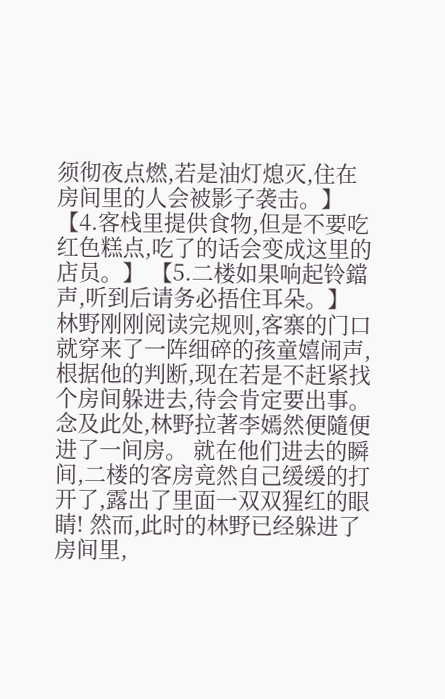须彻夜点燃,若是油灯熄灭,住在房间里的人会被影子袭击。】 【4.客栈里提供食物,但是不要吃红色糕点,吃了的话会变成这里的店员。】 【5.二楼如果响起铃鐺声,听到后请务必捂住耳朵。】 林野刚刚阅读完规则,客寨的门口就穿来了一阵细碎的孩童嬉闹声,根据他的判断,现在若是不赶紧找个房间躲进去,待会肯定要出事。 念及此处,林野拉著李嫣然便隨便进了一间房。 就在他们进去的瞬间,二楼的客房竟然自己缓缓的打开了,露出了里面一双双猩红的眼睛! 然而,此时的林野已经躲进了房间里,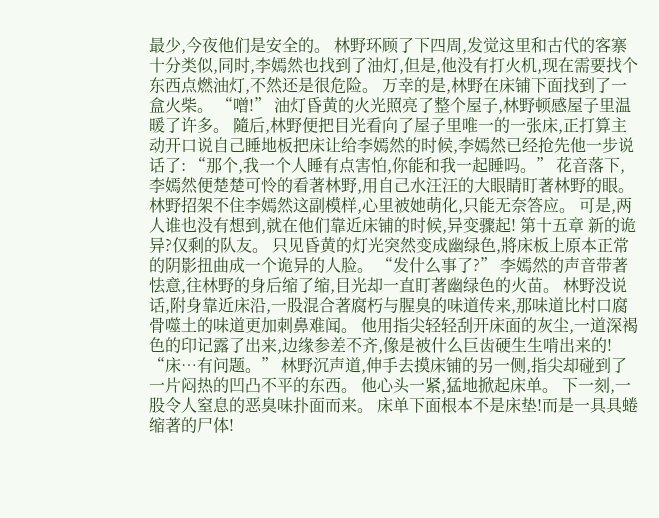最少,今夜他们是安全的。 林野环顾了下四周,发觉这里和古代的客寨十分类似,同时,李嫣然也找到了油灯,但是,他没有打火机,现在需要找个东西点燃油灯,不然还是很危险。 万幸的是,林野在床铺下面找到了一盒火柴。 “噌!” 油灯昏黄的火光照亮了整个屋子,林野顿感屋子里温暖了许多。 隨后,林野便把目光看向了屋子里唯一的一张床,正打算主动开口说自己睡地板把床让给李嫣然的时候,李嫣然已经抢先他一步说话了: “那个,我一个人睡有点害怕,你能和我一起睡吗。” 花音落下,李嫣然便楚楚可怜的看著林野,用自己水汪汪的大眼睛盯著林野的眼。 林野招架不住李嫣然这副模样,心里被她萌化,只能无奈答应。 可是,两人谁也没有想到,就在他们靠近床铺的时候,异变骤起! 第十五章 新的诡异?仅剩的队友。 只见昏黄的灯光突然变成幽绿色,將床板上原本正常的阴影扭曲成一个诡异的人脸。 “发什么事了?” 李嫣然的声音带著怯意,往林野的身后缩了缩,目光却一直盯著幽绿色的火苗。 林野没说话,附身靠近床沿,一股混合著腐朽与腥臭的味道传来,那味道比村口腐骨噬土的味道更加刺鼻难闻。 他用指尖轻轻刮开床面的灰尘,一道深褐色的印记露了出来,边缘参差不齐,像是被什么巨齿硬生生啃出来的! “床…有问题。” 林野沉声道,伸手去摸床铺的另一侧,指尖却碰到了一片闷热的凹凸不平的东西。 他心头一紧,猛地掀起床单。 下一刻,一股令人窒息的恶臭味扑面而来。 床单下面根本不是床垫!而是一具具蜷缩著的尸体!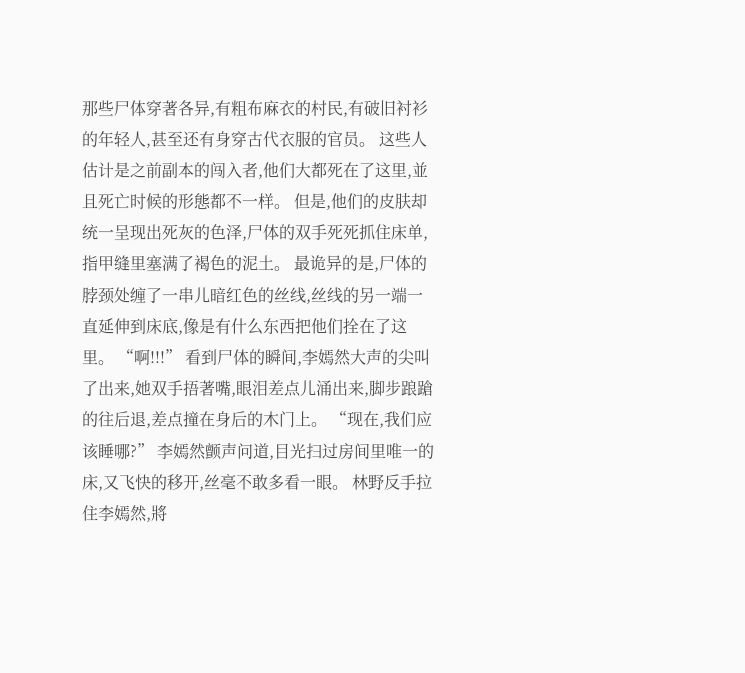那些尸体穿著各异,有粗布麻衣的村民,有破旧衬衫的年轻人,甚至还有身穿古代衣服的官员。 这些人估计是之前副本的闯入者,他们大都死在了这里,並且死亡时候的形態都不一样。 但是,他们的皮肤却统一呈现出死灰的色泽,尸体的双手死死抓住床单,指甲缝里塞满了褐色的泥土。 最诡异的是,尸体的脖颈处缠了一串儿暗红色的丝线,丝线的另一端一直延伸到床底,像是有什么东西把他们拴在了这里。 “啊!!!” 看到尸体的瞬间,李嫣然大声的尖叫了出来,她双手捂著嘴,眼泪差点儿涌出来,脚步踉蹌的往后退,差点撞在身后的木门上。 “现在,我们应该睡哪?” 李嫣然颤声问道,目光扫过房间里唯一的床,又飞快的移开,丝毫不敢多看一眼。 林野反手拉住李嫣然,將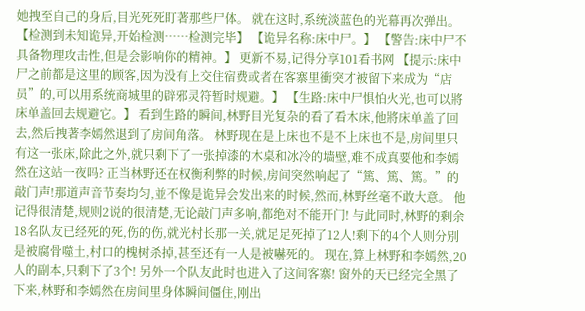她拽至自己的身后,目光死死盯著那些尸体。 就在这时,系统淡蓝色的光幕再次弹出。 【检测到未知诡异,开始检测……检测完毕】 【诡异名称:床中尸。】 【警告:床中尸不具备物理攻击性,但是会影响你的精神。】 更新不易,记得分享101看书网 【提示:床中尸之前都是这里的顾客,因为没有上交住宿费或者在客寨里衝突才被留下来成为“店员”的,可以用系统商城里的辟邪灵符暂时规避。】 【生路:床中尸惧怕火光,也可以將床单盖回去规避它。】 看到生路的瞬间,林野目光复杂的看了看木床,他將床单盖了回去,然后拽著李嫣然退到了房间角落。 林野现在是上床也不是不上床也不是,房间里只有这一张床,除此之外,就只剩下了一张掉漆的木桌和冰冷的墙壁,难不成真要他和李嫣然在这站一夜吗? 正当林野还在权衡利弊的时候,房间突然响起了“篤、篤、篤。”的敲门声!那道声音节奏均匀,並不像是诡异会发出来的时候,然而,林野丝毫不敢大意。 他记得很清楚,规则2说的很清楚,无论敲门声多响,都绝对不能开门! 与此同时,林野的剩余18名队友已经死的死,伤的伤,就光村长那一关,就足足死掉了12人!剩下的4个人则分別是被腐骨噬土,村口的槐树杀掉,甚至还有一人是被嚇死的。 现在,算上林野和李嫣然,20人的副本,只剩下了3个! 另外一个队友此时也进入了这间客寨! 窗外的天已经完全黑了下来,林野和李嫣然在房间里身体瞬间僵住,刚出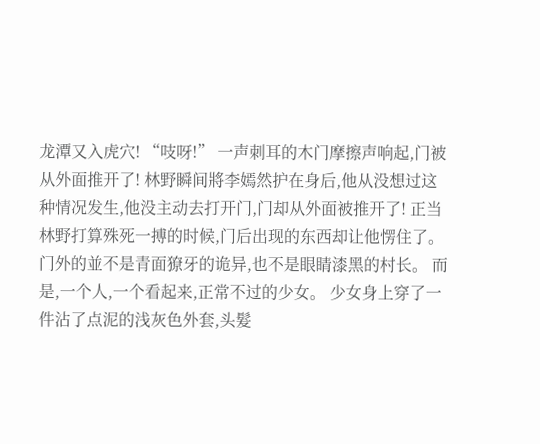龙潭又入虎穴! “吱呀!” 一声刺耳的木门摩擦声响起,门被从外面推开了! 林野瞬间將李嫣然护在身后,他从没想过这种情况发生,他没主动去打开门,门却从外面被推开了! 正当林野打算殊死一搏的时候,门后出现的东西却让他愣住了。 门外的並不是青面獠牙的诡异,也不是眼睛漆黑的村长。 而是,一个人,一个看起来,正常不过的少女。 少女身上穿了一件沾了点泥的浅灰色外套,头髮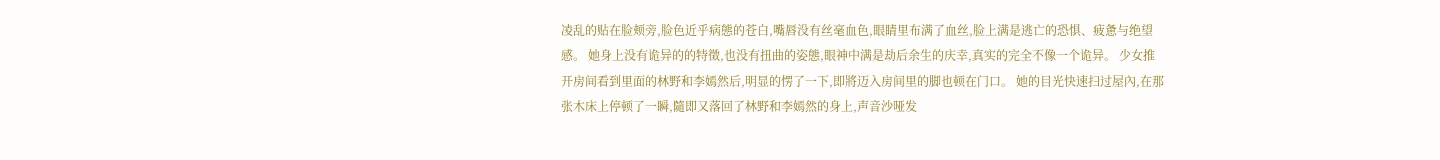凌乱的贴在脸颊旁,脸色近乎病態的苍白,嘴唇没有丝毫血色,眼睛里布满了血丝,脸上满是逃亡的恐惧、疲惫与绝望感。 她身上没有诡异的的特徵,也没有扭曲的姿態,眼神中满是劫后余生的庆幸,真实的完全不像一个诡异。 少女推开房间看到里面的林野和李嫣然后,明显的愣了一下,即將迈入房间里的脚也顿在门口。 她的目光快速扫过屋內,在那张木床上停顿了一瞬,隨即又落回了林野和李嫣然的身上,声音沙哑发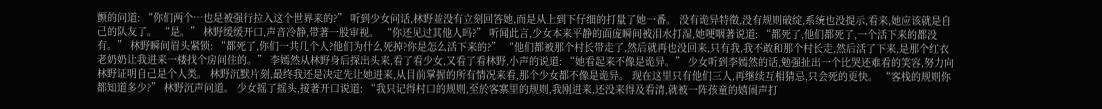颤的问道: “你们两个…也是被强行拉入这个世界来的?” 听到少女问话,林野並没有立刻回答她,而是从上到下仔细的打量了她一番。 没有诡异特徵,没有规则破绽,系统也没提示,看来,她应该就是自己的队友了。 “是。” 林野缓缓开口,声音冷静,带著一股审视。 “你还见过其他人吗?” 听闻此言,少女本来平静的面庞瞬间被泪水打湿,她哽咽著说道: “都死了,他们都死了,一个活下来的都没有。” 林野瞬间眉头紧锁: “都死了,你们一共几个人?他们为什么死掉?你是怎么活下来的?” “他们都被那个村长带走了,然后就再也没回来,只有我,我不敢和那个村长走,然后活了下来,是那个红衣老奶奶让我进来一楼找个房间住的。” 李嫣然从林野身后探出头来,看了看少女,又看了看林野,小声的说道: “她看起来不像是诡异。” 少女听到李嫣然的话,勉强扯出一个比哭还难看的笑容,努力向林野证明自己是个人类。 林野沉默片刻,最终我还是决定先让她进来,从目前掌握的所有情况来看,那个少女都不像是诡异。 现在这里只有他们三人,再继续互相猜忌,只会死的更快。 “客栈的规则你都知道多少?” 林野沉声问道。 少女摇了摇头,接著开口说道: “我只记得村口的规则,至於客寨里的规则,我刚进来,还没来得及看清,就被一阵孩童的嬉闹声打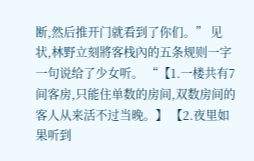断,然后推开门就看到了你们。” 见状,林野立刻將客栈內的五条规则一字一句说给了少女听。 “【1.一楼共有7间客房,只能住单数的房间,双数房间的客人从来活不过当晚。】 【2.夜里如果听到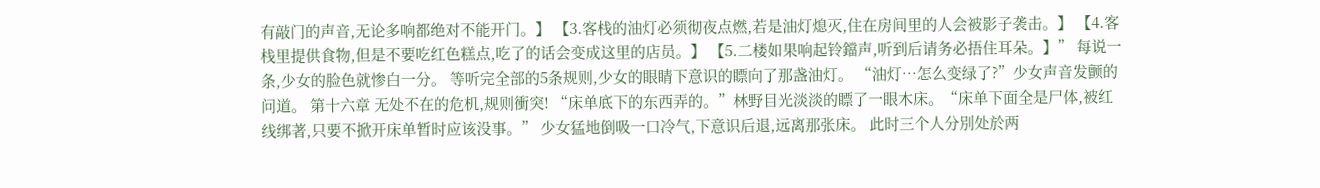有敲门的声音,无论多响都绝对不能开门。】 【3.客栈的油灯必须彻夜点燃,若是油灯熄灭,住在房间里的人会被影子袭击。】 【4.客栈里提供食物,但是不要吃红色糕点,吃了的话会变成这里的店员。】 【5.二楼如果响起铃鐺声,听到后请务必捂住耳朵。】” 每说一条,少女的脸色就惨白一分。 等听完全部的5条规则,少女的眼睛下意识的瞟向了那盏油灯。 “油灯…怎么变绿了?”少女声音发颤的问道。 第十六章 无处不在的危机,规则衝突! “床单底下的东西弄的。”林野目光淡淡的瞟了一眼木床。“床单下面全是尸体,被红线绑著,只要不掀开床单暂时应该没事。” 少女猛地倒吸一口冷气,下意识后退,远离那张床。 此时三个人分別处於两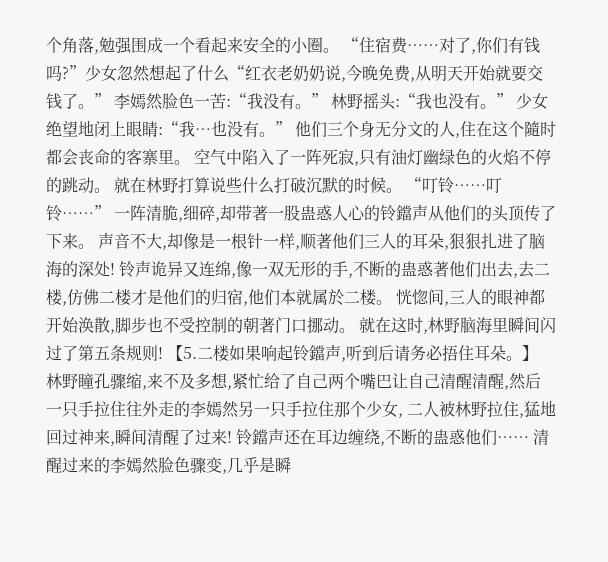个角落,勉强围成一个看起来安全的小圈。 “住宿费……对了,你们有钱吗?”少女忽然想起了什么“红衣老奶奶说,今晚免费,从明天开始就要交钱了。” 李嫣然脸色一苦:“我没有。” 林野摇头:“我也没有。” 少女绝望地闭上眼睛:“我…也没有。” 他们三个身无分文的人,住在这个隨时都会丧命的客寨里。 空气中陷入了一阵死寂,只有油灯幽绿色的火焰不停的跳动。 就在林野打算说些什么打破沉默的时候。 “叮铃……叮铃……” 一阵清脆,细碎,却带著一股蛊惑人心的铃鐺声从他们的头顶传了下来。 声音不大,却像是一根针一样,顺著他们三人的耳朵,狠狠扎进了脑海的深处! 铃声诡异又连绵,像一双无形的手,不断的蛊惑著他们出去,去二楼,仿佛二楼才是他们的归宿,他们本就属於二楼。 恍惚间,三人的眼神都开始涣散,脚步也不受控制的朝著门口挪动。 就在这时,林野脑海里瞬间闪过了第五条规则! 【5.二楼如果响起铃鐺声,听到后请务必捂住耳朵。】 林野瞳孔骤缩,来不及多想,紧忙给了自己两个嘴巴让自己清醒清醒,然后一只手拉住往外走的李嫣然另一只手拉住那个少女, 二人被林野拉住,猛地回过神来,瞬间清醒了过来! 铃鐺声还在耳边缠绕,不断的蛊惑他们…… 清醒过来的李嫣然脸色骤变,几乎是瞬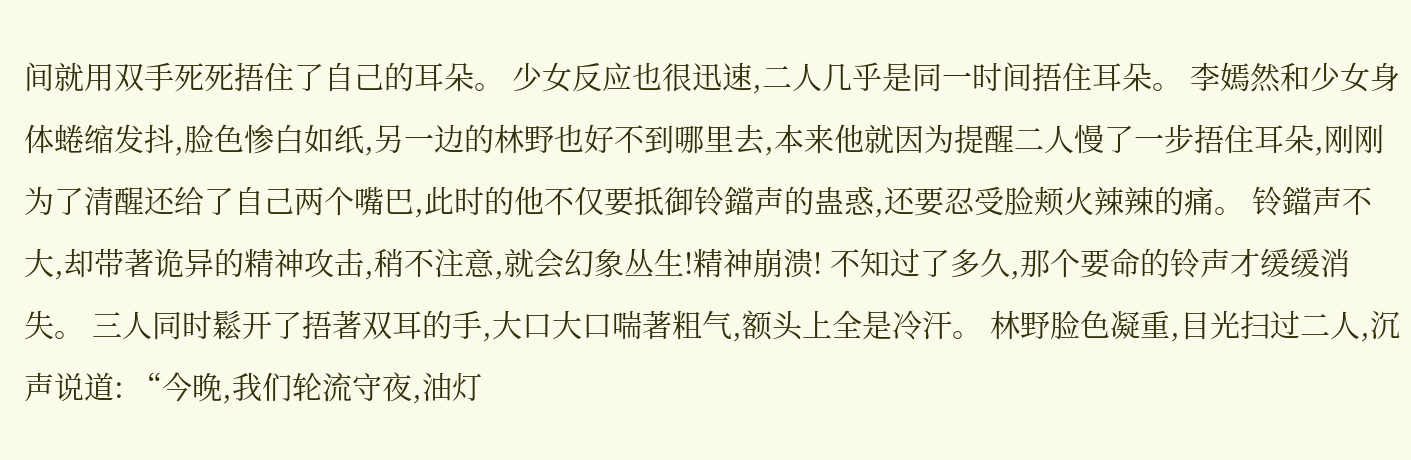间就用双手死死捂住了自己的耳朵。 少女反应也很迅速,二人几乎是同一时间捂住耳朵。 李嫣然和少女身体蜷缩发抖,脸色惨白如纸,另一边的林野也好不到哪里去,本来他就因为提醒二人慢了一步捂住耳朵,刚刚为了清醒还给了自己两个嘴巴,此时的他不仅要抵御铃鐺声的蛊惑,还要忍受脸颊火辣辣的痛。 铃鐺声不大,却带著诡异的精神攻击,稍不注意,就会幻象丛生!精神崩溃! 不知过了多久,那个要命的铃声才缓缓消失。 三人同时鬆开了捂著双耳的手,大口大口喘著粗气,额头上全是冷汗。 林野脸色凝重,目光扫过二人,沉声说道: “今晚,我们轮流守夜,油灯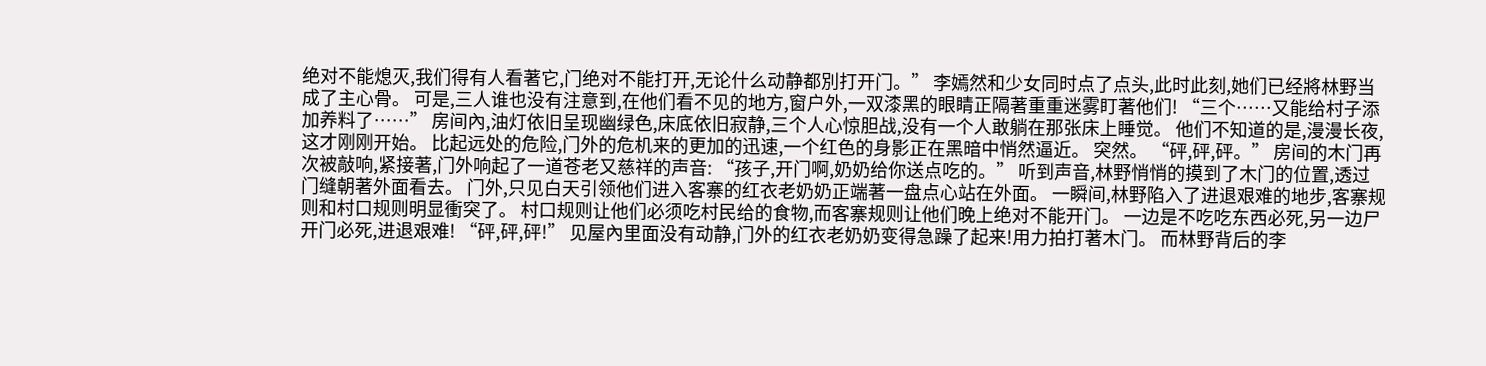绝对不能熄灭,我们得有人看著它,门绝对不能打开,无论什么动静都別打开门。” 李嫣然和少女同时点了点头,此时此刻,她们已经將林野当成了主心骨。 可是,三人谁也没有注意到,在他们看不见的地方,窗户外,一双漆黑的眼睛正隔著重重迷雾盯著他们! “三个……又能给村子添加养料了……” 房间內,油灯依旧呈现幽绿色,床底依旧寂静,三个人心惊胆战,没有一个人敢躺在那张床上睡觉。 他们不知道的是,漫漫长夜,这才刚刚开始。 比起远处的危险,门外的危机来的更加的迅速,一个红色的身影正在黑暗中悄然逼近。 突然。 “砰,砰,砰。” 房间的木门再次被敲响,紧接著,门外响起了一道苍老又慈祥的声音: “孩子,开门啊,奶奶给你送点吃的。” 听到声音,林野悄悄的摸到了木门的位置,透过门缝朝著外面看去。 门外,只见白天引领他们进入客寨的红衣老奶奶正端著一盘点心站在外面。 一瞬间,林野陷入了进退艰难的地步,客寨规则和村口规则明显衝突了。 村口规则让他们必须吃村民给的食物,而客寨规则让他们晚上绝对不能开门。 一边是不吃吃东西必死,另一边尸开门必死,进退艰难! “砰,砰,砰!” 见屋內里面没有动静,门外的红衣老奶奶变得急躁了起来!用力拍打著木门。 而林野背后的李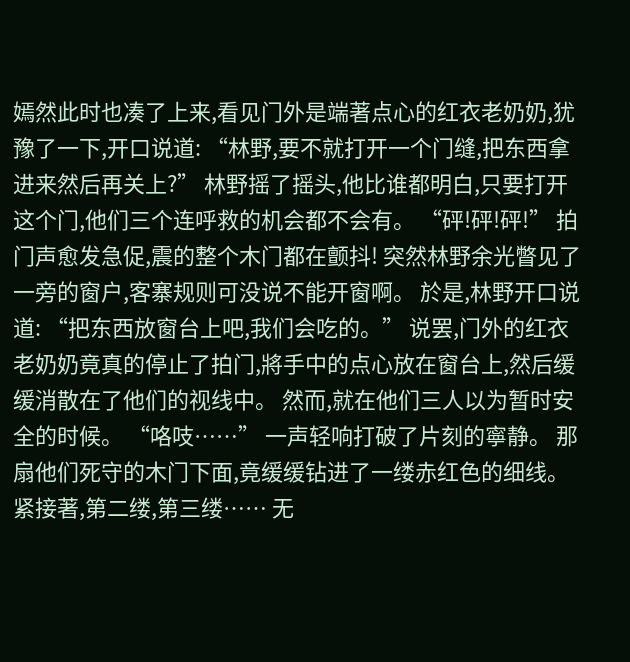嫣然此时也凑了上来,看见门外是端著点心的红衣老奶奶,犹豫了一下,开口说道: “林野,要不就打开一个门缝,把东西拿进来然后再关上?” 林野摇了摇头,他比谁都明白,只要打开这个门,他们三个连呼救的机会都不会有。 “砰!砰!砰!” 拍门声愈发急促,震的整个木门都在颤抖! 突然林野余光瞥见了一旁的窗户,客寨规则可没说不能开窗啊。 於是,林野开口说道: “把东西放窗台上吧,我们会吃的。” 说罢,门外的红衣老奶奶竟真的停止了拍门,將手中的点心放在窗台上,然后缓缓消散在了他们的视线中。 然而,就在他们三人以为暂时安全的时候。 “咯吱……” 一声轻响打破了片刻的寧静。 那扇他们死守的木门下面,竟缓缓钻进了一缕赤红色的细线。 紧接著,第二缕,第三缕…… 无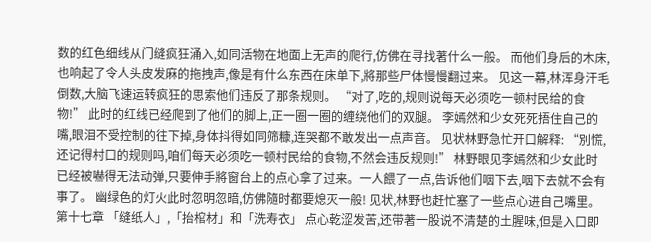数的红色细线从门缝疯狂涌入,如同活物在地面上无声的爬行,仿佛在寻找著什么一般。 而他们身后的木床,也响起了令人头皮发麻的拖拽声,像是有什么东西在床单下,將那些尸体慢慢翻过来。 见这一幕,林浑身汗毛倒数,大脑飞速运转疯狂的思索他们违反了那条规则。 “对了,吃的,规则说每天必须吃一顿村民给的食物!” 此时的红线已经爬到了他们的脚上,正一圈一圈的缠绕他们的双腿。 李嫣然和少女死死捂住自己的嘴,眼泪不受控制的往下掉,身体抖得如同筛糠,连哭都不敢发出一点声音。 见状林野急忙开口解释: “別慌,还记得村口的规则吗,咱们每天必须吃一顿村民给的食物,不然会违反规则!” 林野眼见李嫣然和少女此时已经被嚇得无法动弹,只要伸手將窗台上的点心拿了过来。一人餵了一点,告诉他们咽下去,咽下去就不会有事了。 幽绿色的灯火此时忽明忽暗,仿佛隨时都要熄灭一般! 见状,林野也赶忙塞了一些点心进自己嘴里。 第十七章 「缝纸人」,「抬棺材」和「洗寿衣」 点心乾涩发苦,还带著一股说不清楚的土腥味,但是入口即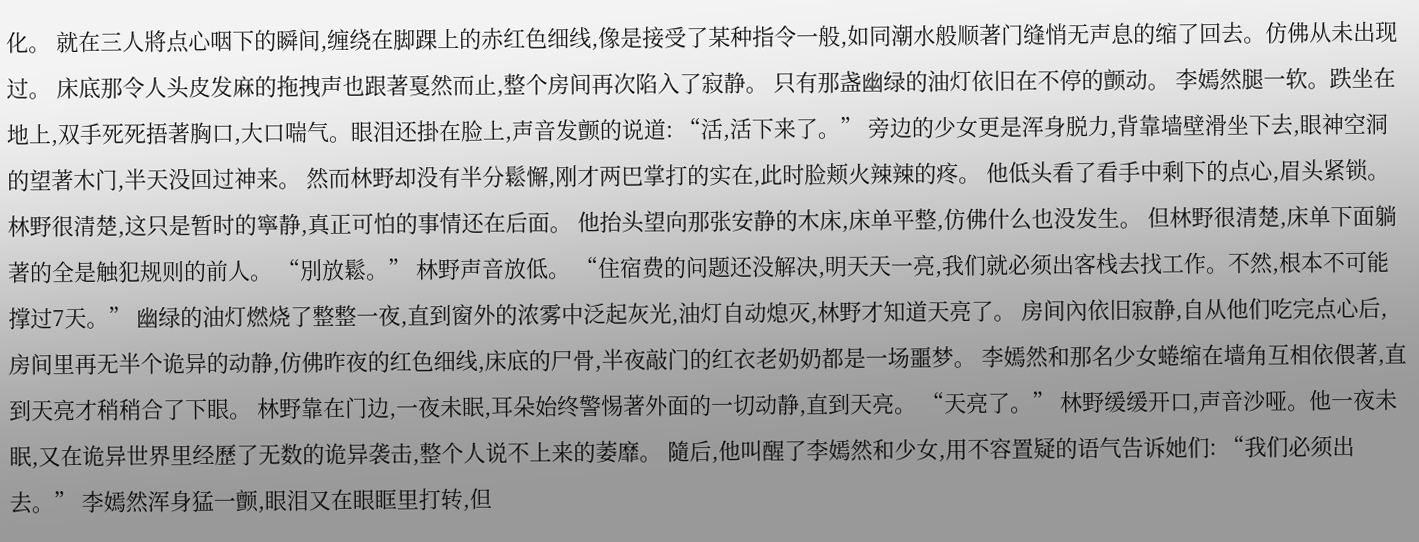化。 就在三人將点心咽下的瞬间,缠绕在脚踝上的赤红色细线,像是接受了某种指令一般,如同潮水般顺著门缝悄无声息的缩了回去。仿佛从未出现过。 床底那令人头皮发麻的拖拽声也跟著戛然而止,整个房间再次陷入了寂静。 只有那盏幽绿的油灯依旧在不停的颤动。 李嫣然腿一软。跌坐在地上,双手死死捂著胸口,大口喘气。眼泪还掛在脸上,声音发颤的说道: “活,活下来了。” 旁边的少女更是浑身脱力,背靠墙壁滑坐下去,眼神空洞的望著木门,半天没回过神来。 然而林野却没有半分鬆懈,刚才两巴掌打的实在,此时脸颊火辣辣的疼。 他低头看了看手中剩下的点心,眉头紧锁。 林野很清楚,这只是暂时的寧静,真正可怕的事情还在后面。 他抬头望向那张安静的木床,床单平整,仿佛什么也没发生。 但林野很清楚,床单下面躺著的全是触犯规则的前人。 “別放鬆。” 林野声音放低。 “住宿费的问题还没解决,明天天一亮,我们就必须出客栈去找工作。不然,根本不可能撑过7天。” 幽绿的油灯燃烧了整整一夜,直到窗外的浓雾中泛起灰光,油灯自动熄灭,林野才知道天亮了。 房间內依旧寂静,自从他们吃完点心后,房间里再无半个诡异的动静,仿佛昨夜的红色细线,床底的尸骨,半夜敲门的红衣老奶奶都是一场噩梦。 李嫣然和那名少女蜷缩在墙角互相依偎著,直到天亮才稍稍合了下眼。 林野靠在门边,一夜未眠,耳朵始终警惕著外面的一切动静,直到天亮。 “天亮了。” 林野缓缓开口,声音沙哑。他一夜未眠,又在诡异世界里经歷了无数的诡异袭击,整个人说不上来的萎靡。 隨后,他叫醒了李嫣然和少女,用不容置疑的语气告诉她们: “我们必须出去。” 李嫣然浑身猛一颤,眼泪又在眼眶里打转,但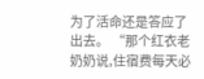为了活命还是答应了出去。 “那个红衣老奶奶说,住宿费每天必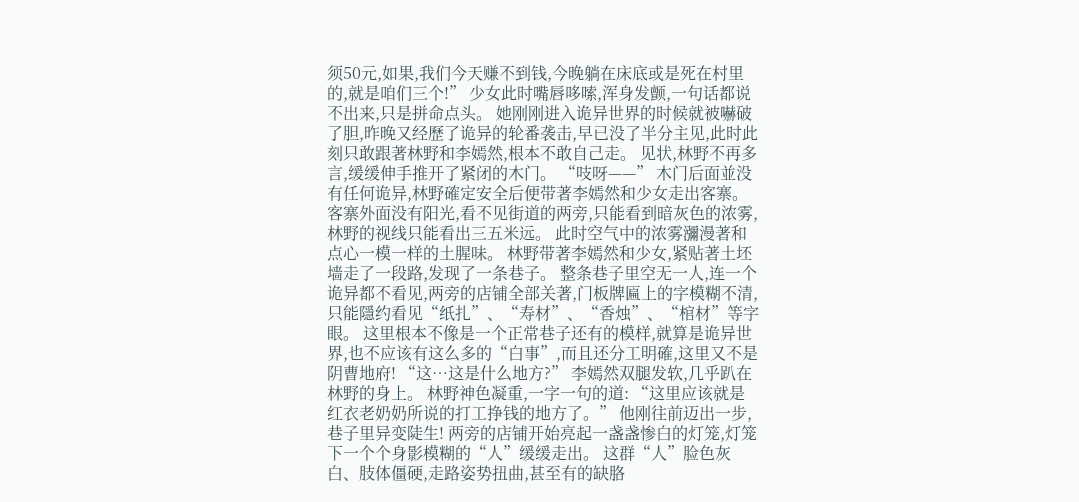须50元,如果,我们今天赚不到钱,今晚躺在床底或是死在村里的,就是咱们三个!” 少女此时嘴唇哆嗦,浑身发颤,一句话都说不出来,只是拼命点头。 她刚刚进入诡异世界的时候就被嚇破了胆,昨晚又经歷了诡异的轮番袭击,早已没了半分主见,此时此刻只敢跟著林野和李嫣然,根本不敢自己走。 见状,林野不再多言,缓缓伸手推开了紧闭的木门。 “吱呀——” 木门后面並没有任何诡异,林野確定安全后便带著李嫣然和少女走出客寨。 客寨外面没有阳光,看不见街道的两旁,只能看到暗灰色的浓雾,林野的视线只能看出三五米远。 此时空气中的浓雾瀰漫著和点心一模一样的土腥味。 林野带著李嫣然和少女,紧贴著土坯墙走了一段路,发现了一条巷子。 整条巷子里空无一人,连一个诡异都不看见,两旁的店铺全部关著,门板牌匾上的字模糊不清,只能隱约看见“纸扎”、“寿材”、“香烛”、“棺材”等字眼。 这里根本不像是一个正常巷子还有的模样,就算是诡异世界,也不应该有这么多的“白事”,而且还分工明確,这里又不是阴曹地府! “这…这是什么地方?” 李嫣然双腿发软,几乎趴在林野的身上。 林野神色凝重,一字一句的道: “这里应该就是红衣老奶奶所说的打工挣钱的地方了。” 他刚往前迈出一步,巷子里异变陡生! 两旁的店铺开始亮起一盏盏惨白的灯笼,灯笼下一个个身影模糊的“人”缓缓走出。 这群“人”脸色灰白、肢体僵硬,走路姿势扭曲,甚至有的缺胳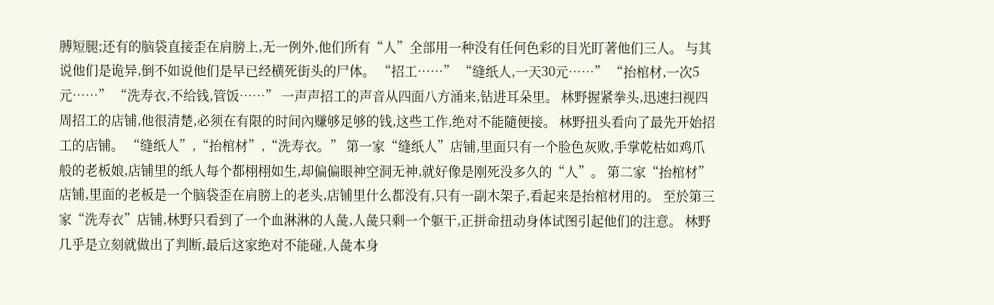膊短腿;还有的脑袋直接歪在肩膀上,无一例外,他们所有“人”全部用一种没有任何色彩的目光盯著他们三人。 与其说他们是诡异,倒不如说他们是早已经横死街头的尸体。 “招工……” “缝纸人,一天30元……” “抬棺材,一次5元……” “洗寿衣,不给钱,管饭……” 一声声招工的声音从四面八方涌来,钻进耳朵里。 林野握紧拳头,迅速扫视四周招工的店铺,他很清楚,必须在有限的时间內赚够足够的钱,这些工作,绝对不能隨便接。 林野扭头看向了最先开始招工的店铺。 “缝纸人”,“抬棺材”,“洗寿衣。” 第一家“缝纸人”店铺,里面只有一个脸色灰败,手掌乾枯如鸡爪般的老板娘,店铺里的纸人每个都栩栩如生,却偏偏眼神空洞无神,就好像是刚死没多久的“人”。 第二家“抬棺材”店铺,里面的老板是一个脑袋歪在肩膀上的老头,店铺里什么都没有,只有一副木架子,看起来是抬棺材用的。 至於第三家“洗寿衣”店铺,林野只看到了一个血淋淋的人彘,人彘只剩一个躯干,正拼命扭动身体试图引起他们的注意。 林野几乎是立刻就做出了判断,最后这家绝对不能碰,人彘本身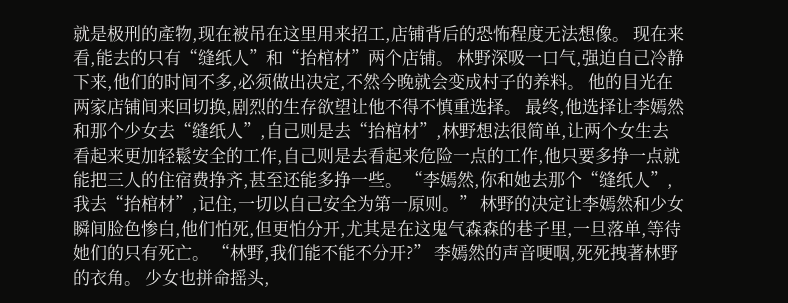就是极刑的產物,现在被吊在这里用来招工,店铺背后的恐怖程度无法想像。 现在来看,能去的只有“缝纸人”和“抬棺材”两个店铺。 林野深吸一口气,强迫自己冷静下来,他们的时间不多,必须做出决定,不然今晚就会变成村子的养料。 他的目光在两家店铺间来回切换,剧烈的生存欲望让他不得不慎重选择。 最终,他选择让李嫣然和那个少女去“缝纸人”,自己则是去“抬棺材”,林野想法很简单,让两个女生去看起来更加轻鬆安全的工作,自己则是去看起来危险一点的工作,他只要多挣一点就能把三人的住宿费挣齐,甚至还能多挣一些。 “李嫣然,你和她去那个“缝纸人”,我去“抬棺材”,记住,一切以自己安全为第一原则。” 林野的决定让李嫣然和少女瞬间脸色惨白,他们怕死,但更怕分开,尤其是在这鬼气森森的巷子里,一旦落单,等待她们的只有死亡。 “林野,我们能不能不分开?” 李嫣然的声音哽咽,死死拽著林野的衣角。 少女也拼命摇头,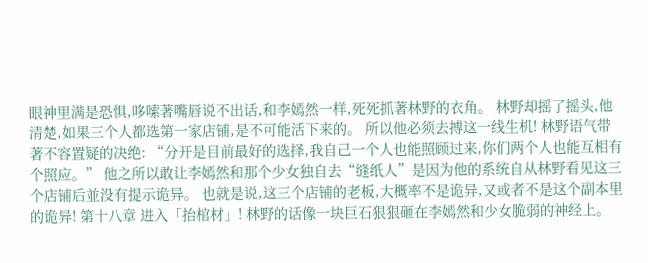眼神里满是恐惧,哆嗦著嘴唇说不出话,和李嫣然一样,死死抓著林野的衣角。 林野却摇了摇头,他清楚,如果三个人都选第一家店铺,是不可能活下来的。 所以他必须去搏这一线生机! 林野语气带著不容置疑的决绝: “分开是目前最好的选择,我自己一个人也能照顾过来,你们两个人也能互相有个照应。” 他之所以敢让李嫣然和那个少女独自去“缝纸人”是因为他的系统自从林野看见这三个店铺后並没有提示诡异。 也就是说,这三个店铺的老板,大概率不是诡异,又或者不是这个副本里的诡异! 第十八章 进入「抬棺材」! 林野的话像一块巨石狠狠砸在李嫣然和少女脆弱的神经上。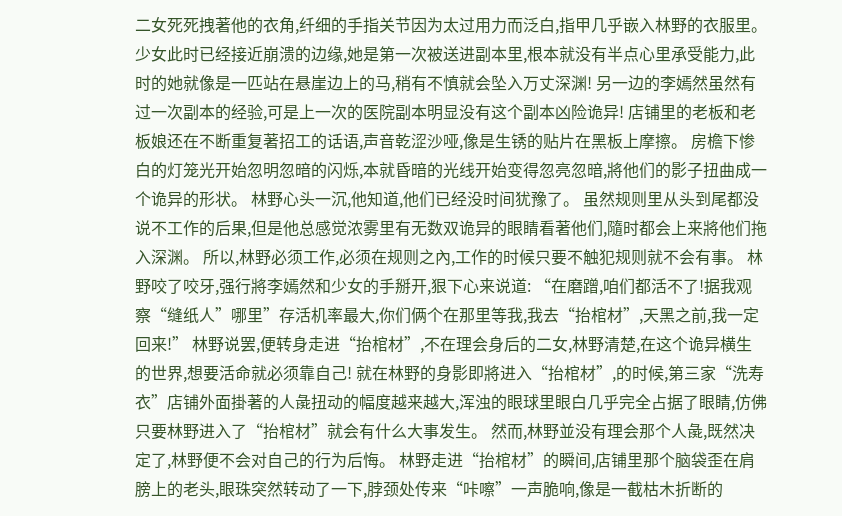二女死死拽著他的衣角,纤细的手指关节因为太过用力而泛白,指甲几乎嵌入林野的衣服里。 少女此时已经接近崩溃的边缘,她是第一次被送进副本里,根本就没有半点心里承受能力,此时的她就像是一匹站在悬崖边上的马,稍有不慎就会坠入万丈深渊! 另一边的李嫣然虽然有过一次副本的经验,可是上一次的医院副本明显没有这个副本凶险诡异! 店铺里的老板和老板娘还在不断重复著招工的话语,声音乾涩沙哑,像是生锈的贴片在黑板上摩擦。 房檐下惨白的灯笼光开始忽明忽暗的闪烁,本就昏暗的光线开始变得忽亮忽暗,將他们的影子扭曲成一个诡异的形状。 林野心头一沉,他知道,他们已经没时间犹豫了。 虽然规则里从头到尾都没说不工作的后果,但是他总感觉浓雾里有无数双诡异的眼睛看著他们,隨时都会上来將他们拖入深渊。 所以,林野必须工作,必须在规则之內,工作的时候只要不触犯规则就不会有事。 林野咬了咬牙,强行將李嫣然和少女的手掰开,狠下心来说道: “在磨蹭,咱们都活不了!据我观察“缝纸人”哪里”存活机率最大,你们俩个在那里等我,我去“抬棺材”,天黑之前,我一定回来!” 林野说罢,便转身走进“抬棺材”,不在理会身后的二女,林野清楚,在这个诡异横生的世界,想要活命就必须靠自己! 就在林野的身影即將进入“抬棺材”,的时候,第三家“洗寿衣”店铺外面掛著的人彘扭动的幅度越来越大,浑浊的眼球里眼白几乎完全占据了眼睛,仿佛只要林野进入了“抬棺材”就会有什么大事发生。 然而,林野並没有理会那个人彘,既然决定了,林野便不会对自己的行为后悔。 林野走进“抬棺材”的瞬间,店铺里那个脑袋歪在肩膀上的老头,眼珠突然转动了一下,脖颈处传来“咔嚓”一声脆响,像是一截枯木折断的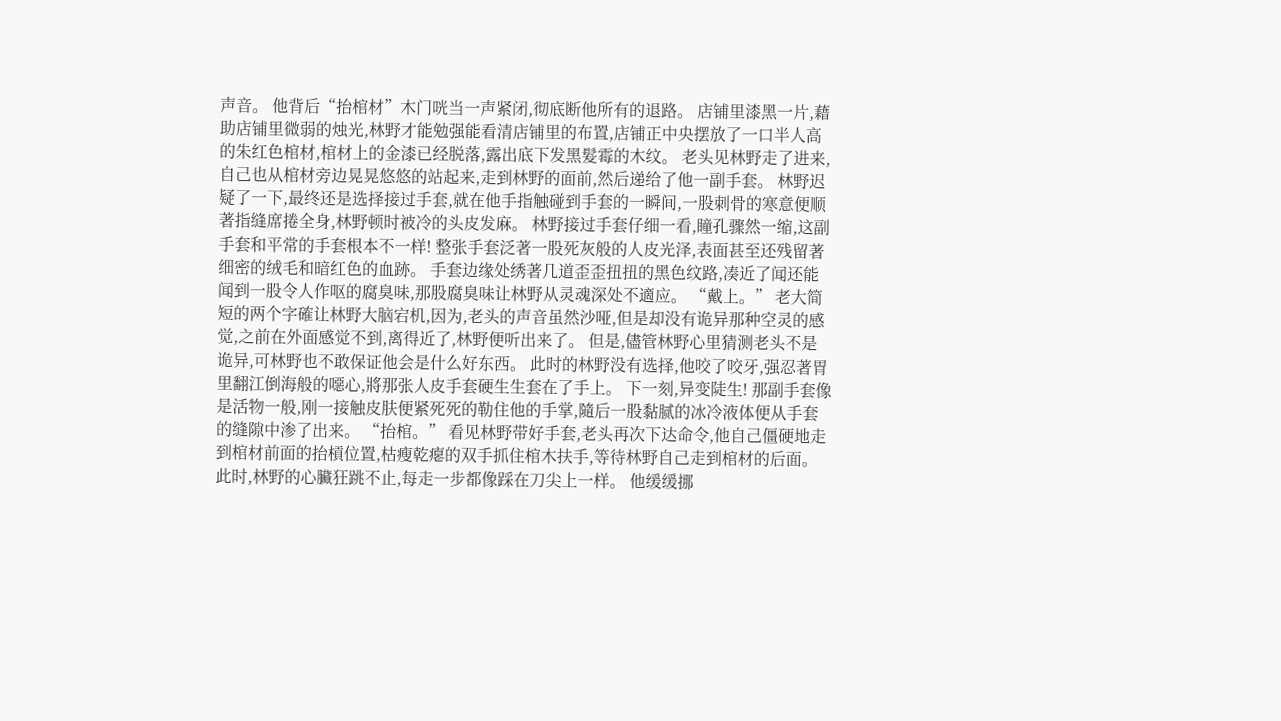声音。 他背后“抬棺材”木门咣当一声紧闭,彻底断他所有的退路。 店铺里漆黑一片,藉助店铺里微弱的烛光,林野才能勉强能看清店铺里的布置,店铺正中央摆放了一口半人高的朱红色棺材,棺材上的金漆已经脱落,露出底下发黑髮霉的木纹。 老头见林野走了进来,自己也从棺材旁边晃晃悠悠的站起来,走到林野的面前,然后递给了他一副手套。 林野迟疑了一下,最终还是选择接过手套,就在他手指触碰到手套的一瞬间,一股刺骨的寒意便顺著指缝席捲全身,林野顿时被冷的头皮发麻。 林野接过手套仔细一看,瞳孔骤然一缩,这副手套和平常的手套根本不一样! 整张手套泛著一股死灰般的人皮光泽,表面甚至还残留著细密的绒毛和暗红色的血跡。 手套边缘处绣著几道歪歪扭扭的黑色纹路,凑近了闻还能闻到一股令人作呕的腐臭味,那股腐臭味让林野从灵魂深处不適应。 “戴上。” 老大简短的两个字確让林野大脑宕机,因为,老头的声音虽然沙哑,但是却没有诡异那种空灵的感觉,之前在外面感觉不到,离得近了,林野便听出来了。 但是,儘管林野心里猜测老头不是诡异,可林野也不敢保证他会是什么好东西。 此时的林野没有选择,他咬了咬牙,强忍著胃里翻江倒海般的噁心,將那张人皮手套硬生生套在了手上。 下一刻,异变陡生! 那副手套像是活物一般,刚一接触皮肤便紧死死的勒住他的手掌,隨后一股黏腻的冰冷液体便从手套的缝隙中渗了出来。 “抬棺。” 看见林野带好手套,老头再次下达命令,他自己僵硬地走到棺材前面的抬槓位置,枯瘦乾瘪的双手抓住棺木扶手,等待林野自己走到棺材的后面。 此时,林野的心臟狂跳不止,每走一步都像踩在刀尖上一样。 他缓缓挪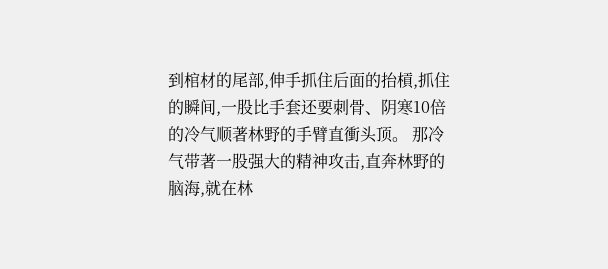到棺材的尾部,伸手抓住后面的抬槓,抓住的瞬间,一股比手套还要刺骨、阴寒10倍的冷气顺著林野的手臂直衝头顶。 那冷气带著一股强大的精神攻击,直奔林野的脑海,就在林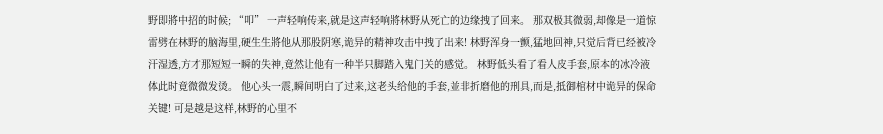野即將中招的时候; “叩” 一声轻响传来,就是这声轻响將林野从死亡的边缘拽了回来。 那双极其微弱,却像是一道惊雷劈在林野的脑海里,硬生生將他从那股阴寒,诡异的精神攻击中拽了出来! 林野浑身一颤,猛地回神,只觉后背已经被冷汗湿透,方才那短短一瞬的失神,竟然让他有一种半只脚踏入鬼门关的感觉。 林野低头看了看人皮手套,原本的冰冷液体此时竟微微发烫。 他心头一震,瞬间明白了过来,这老头给他的手套,並非折磨他的刑具,而是,抵御棺材中诡异的保命关键! 可是越是这样,林野的心里不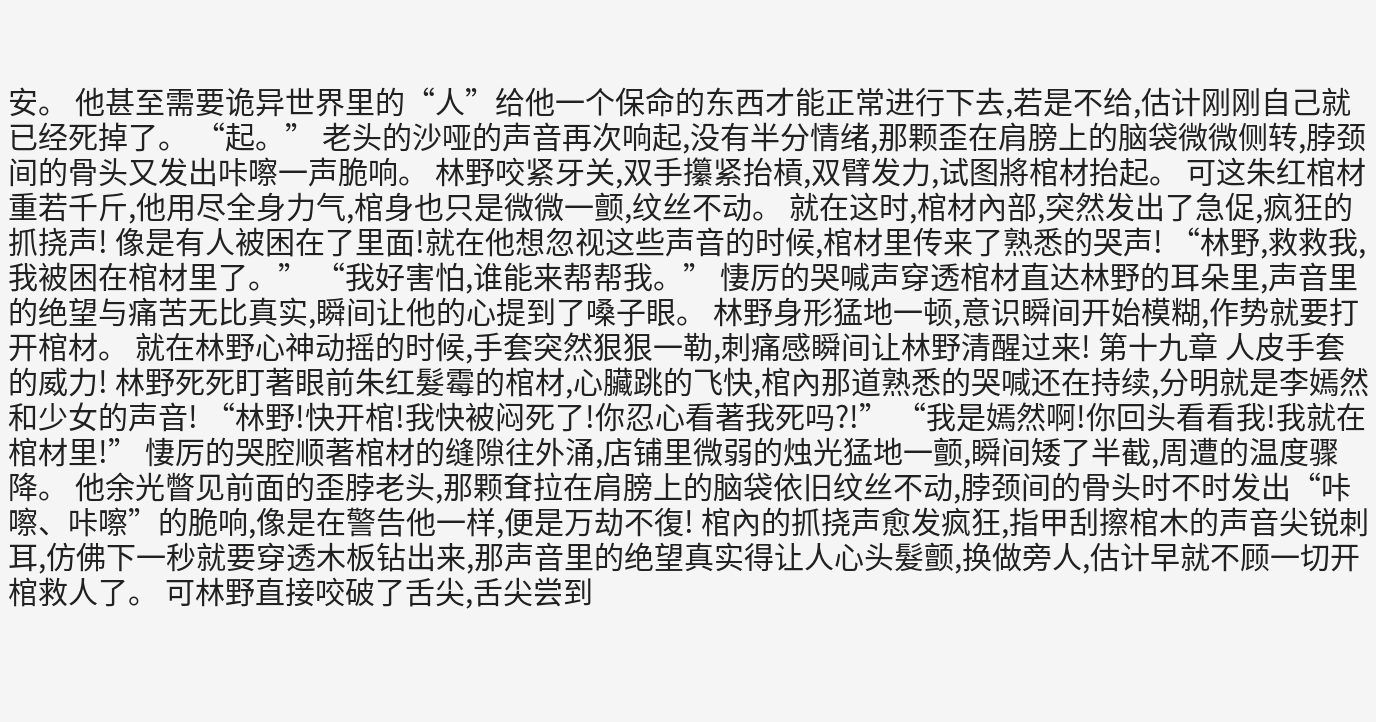安。 他甚至需要诡异世界里的“人”给他一个保命的东西才能正常进行下去,若是不给,估计刚刚自己就已经死掉了。 “起。” 老头的沙哑的声音再次响起,没有半分情绪,那颗歪在肩膀上的脑袋微微侧转,脖颈间的骨头又发出咔嚓一声脆响。 林野咬紧牙关,双手攥紧抬槓,双臂发力,试图將棺材抬起。 可这朱红棺材重若千斤,他用尽全身力气,棺身也只是微微一颤,纹丝不动。 就在这时,棺材內部,突然发出了急促,疯狂的抓挠声! 像是有人被困在了里面!就在他想忽视这些声音的时候,棺材里传来了熟悉的哭声! “林野,救救我,我被困在棺材里了。” “我好害怕,谁能来帮帮我。” 悽厉的哭喊声穿透棺材直达林野的耳朵里,声音里的绝望与痛苦无比真实,瞬间让他的心提到了嗓子眼。 林野身形猛地一顿,意识瞬间开始模糊,作势就要打开棺材。 就在林野心神动摇的时候,手套突然狠狠一勒,刺痛感瞬间让林野清醒过来! 第十九章 人皮手套的威力! 林野死死盯著眼前朱红髮霉的棺材,心臟跳的飞快,棺內那道熟悉的哭喊还在持续,分明就是李嫣然和少女的声音! “林野!快开棺!我快被闷死了!你忍心看著我死吗?!” “我是嫣然啊!你回头看看我!我就在棺材里!” 悽厉的哭腔顺著棺材的缝隙往外涌,店铺里微弱的烛光猛地一颤,瞬间矮了半截,周遭的温度骤降。 他余光瞥见前面的歪脖老头,那颗耷拉在肩膀上的脑袋依旧纹丝不动,脖颈间的骨头时不时发出“咔嚓、咔嚓”的脆响,像是在警告他一样,便是万劫不復! 棺內的抓挠声愈发疯狂,指甲刮擦棺木的声音尖锐刺耳,仿佛下一秒就要穿透木板钻出来,那声音里的绝望真实得让人心头髮颤,换做旁人,估计早就不顾一切开棺救人了。 可林野直接咬破了舌尖,舌尖尝到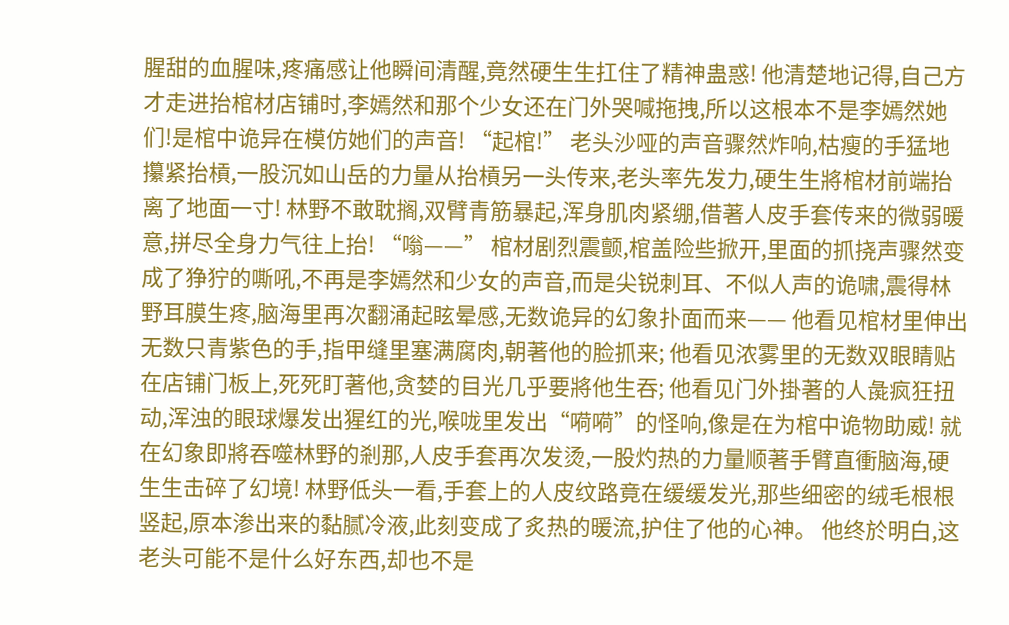腥甜的血腥味,疼痛感让他瞬间清醒,竟然硬生生扛住了精神蛊惑! 他清楚地记得,自己方才走进抬棺材店铺时,李嫣然和那个少女还在门外哭喊拖拽,所以这根本不是李嫣然她们!是棺中诡异在模仿她们的声音! “起棺!” 老头沙哑的声音骤然炸响,枯瘦的手猛地攥紧抬槓,一股沉如山岳的力量从抬槓另一头传来,老头率先发力,硬生生將棺材前端抬离了地面一寸! 林野不敢耽搁,双臂青筋暴起,浑身肌肉紧绷,借著人皮手套传来的微弱暖意,拼尽全身力气往上抬! “嗡——” 棺材剧烈震颤,棺盖险些掀开,里面的抓挠声骤然变成了狰狞的嘶吼,不再是李嫣然和少女的声音,而是尖锐刺耳、不似人声的诡啸,震得林野耳膜生疼,脑海里再次翻涌起眩晕感,无数诡异的幻象扑面而来—— 他看见棺材里伸出无数只青紫色的手,指甲缝里塞满腐肉,朝著他的脸抓来; 他看见浓雾里的无数双眼睛贴在店铺门板上,死死盯著他,贪婪的目光几乎要將他生吞; 他看见门外掛著的人彘疯狂扭动,浑浊的眼球爆发出猩红的光,喉咙里发出“嗬嗬”的怪响,像是在为棺中诡物助威! 就在幻象即將吞噬林野的剎那,人皮手套再次发烫,一股灼热的力量顺著手臂直衝脑海,硬生生击碎了幻境! 林野低头一看,手套上的人皮纹路竟在缓缓发光,那些细密的绒毛根根竖起,原本渗出来的黏腻冷液,此刻变成了炙热的暖流,护住了他的心神。 他终於明白,这老头可能不是什么好东西,却也不是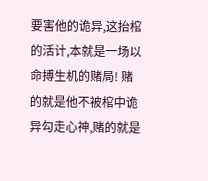要害他的诡异,这抬棺的活计,本就是一场以命搏生机的赌局! 赌的就是他不被棺中诡异勾走心神,赌的就是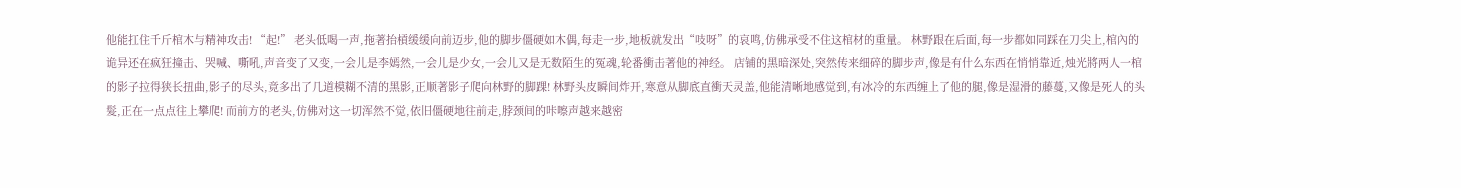他能扛住千斤棺木与精神攻击! “起!” 老头低喝一声,拖著抬槓缓缓向前迈步,他的脚步僵硬如木偶,每走一步,地板就发出“吱呀”的哀鸣,仿佛承受不住这棺材的重量。 林野跟在后面,每一步都如同踩在刀尖上,棺內的诡异还在疯狂撞击、哭喊、嘶吼,声音变了又变,一会儿是李嫣然,一会儿是少女,一会儿又是无数陌生的冤魂,轮番衝击著他的神经。 店铺的黑暗深处,突然传来细碎的脚步声,像是有什么东西在悄悄靠近,烛光將两人一棺的影子拉得狭长扭曲,影子的尽头,竟多出了几道模糊不清的黑影,正顺著影子爬向林野的脚踝! 林野头皮瞬间炸开,寒意从脚底直衝天灵盖,他能清晰地感觉到,有冰冷的东西缠上了他的腿,像是湿滑的藤蔓,又像是死人的头髮,正在一点点往上攀爬! 而前方的老头,仿佛对这一切浑然不觉,依旧僵硬地往前走,脖颈间的咔嚓声越来越密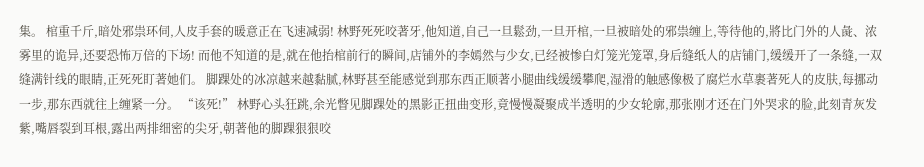集。 棺重千斤,暗处邪祟环伺,人皮手套的暖意正在飞速减弱! 林野死死咬著牙,他知道,自己一旦鬆劲,一旦开棺,一旦被暗处的邪祟缠上,等待他的,將比门外的人彘、浓雾里的诡异,还要恐怖万倍的下场! 而他不知道的是,就在他抬棺前行的瞬间,店铺外的李嫣然与少女,已经被惨白灯笼光笼罩,身后缝纸人的店铺门,缓缓开了一条缝,一双缝满针线的眼睛,正死死盯著她们。 脚踝处的冰凉越来越黏腻,林野甚至能感觉到那东西正顺著小腿曲线缓缓攀爬,湿滑的触感像极了腐烂水草裹著死人的皮肤,每挪动一步,那东西就往上缠紧一分。 “该死!” 林野心头狂跳,余光瞥见脚踝处的黑影正扭曲变形,竟慢慢凝聚成半透明的少女轮廓,那张刚才还在门外哭求的脸,此刻青灰发紫,嘴唇裂到耳根,露出两排细密的尖牙,朝著他的脚踝狠狠咬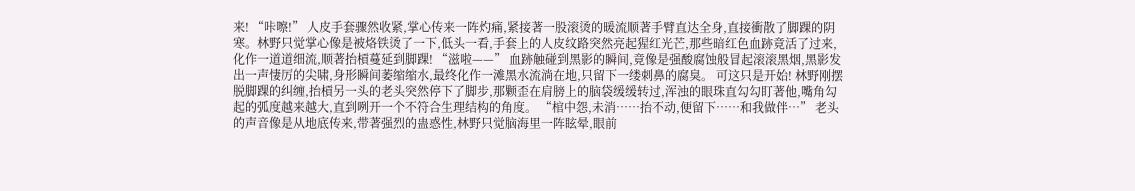来! “咔嚓!” 人皮手套骤然收紧,掌心传来一阵灼痛,紧接著一股滚烫的暖流顺著手臂直达全身,直接衝散了脚踝的阴寒。林野只觉掌心像是被烙铁烫了一下,低头一看,手套上的人皮纹路突然亮起猩红光芒,那些暗红色血跡竟活了过来,化作一道道细流,顺著抬槓蔓延到脚踝! “滋啦——” 血跡触碰到黑影的瞬间,竟像是强酸腐蚀般冒起滚滚黑烟,黑影发出一声悽厉的尖啸,身形瞬间萎缩缩水,最终化作一滩黑水流淌在地,只留下一缕刺鼻的腐臭。 可这只是开始! 林野刚摆脱脚踝的纠缠,抬槓另一头的老头突然停下了脚步,那颗歪在肩膀上的脑袋缓缓转过,浑浊的眼珠直勾勾盯著他,嘴角勾起的弧度越来越大,直到咧开一个不符合生理结构的角度。 “棺中怨,未消……抬不动,便留下……和我做伴…” 老头的声音像是从地底传来,带著强烈的蛊惑性,林野只觉脑海里一阵眩晕,眼前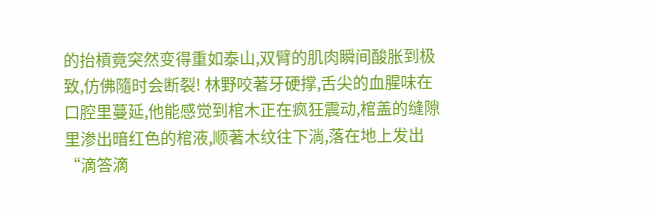的抬槓竟突然变得重如泰山,双臂的肌肉瞬间酸胀到极致,仿佛隨时会断裂! 林野咬著牙硬撑,舌尖的血腥味在口腔里蔓延,他能感觉到棺木正在疯狂震动,棺盖的缝隙里渗出暗红色的棺液,顺著木纹往下淌,落在地上发出“滴答滴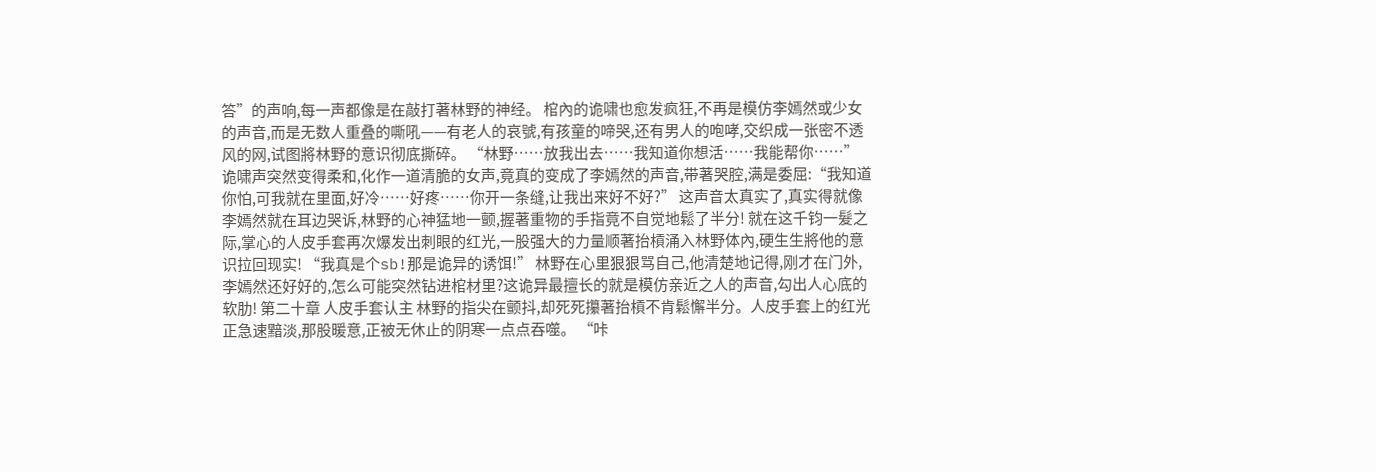答”的声响,每一声都像是在敲打著林野的神经。 棺內的诡啸也愈发疯狂,不再是模仿李嫣然或少女的声音,而是无数人重叠的嘶吼——有老人的哀號,有孩童的啼哭,还有男人的咆哮,交织成一张密不透风的网,试图將林野的意识彻底撕碎。 “林野……放我出去……我知道你想活……我能帮你……” 诡啸声突然变得柔和,化作一道清脆的女声,竟真的变成了李嫣然的声音,带著哭腔,满是委屈:“我知道你怕,可我就在里面,好冷……好疼……你开一条缝,让我出来好不好?” 这声音太真实了,真实得就像李嫣然就在耳边哭诉,林野的心神猛地一颤,握著重物的手指竟不自觉地鬆了半分! 就在这千钧一髮之际,掌心的人皮手套再次爆发出刺眼的红光,一股强大的力量顺著抬槓涌入林野体內,硬生生將他的意识拉回现实! “我真是个sb!那是诡异的诱饵!” 林野在心里狠狠骂自己,他清楚地记得,刚才在门外,李嫣然还好好的,怎么可能突然钻进棺材里?这诡异最擅长的就是模仿亲近之人的声音,勾出人心底的软肋! 第二十章 人皮手套认主 林野的指尖在颤抖,却死死攥著抬槓不肯鬆懈半分。人皮手套上的红光正急速黯淡,那股暖意,正被无休止的阴寒一点点吞噬。 “咔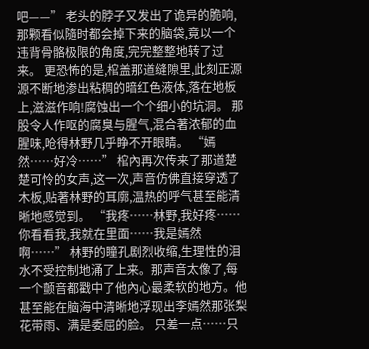吧——” 老头的脖子又发出了诡异的脆响,那颗看似隨时都会掉下来的脑袋,竟以一个违背骨骼极限的角度,完完整整地转了过来。 更恐怖的是,棺盖那道缝隙里,此刻正源源不断地渗出粘稠的暗红色液体,落在地板上,滋滋作响!腐蚀出一个个细小的坑洞。 那股令人作呕的腐臭与腥气,混合著浓郁的血腥味,呛得林野几乎睁不开眼睛。 “嫣然……好冷……” 棺內再次传来了那道楚楚可怜的女声,这一次,声音仿佛直接穿透了木板,贴著林野的耳廓,温热的呼气甚至能清晰地感觉到。 “我疼……林野,我好疼……你看看我,我就在里面……我是嫣然啊……” 林野的瞳孔剧烈收缩,生理性的泪水不受控制地涌了上来。那声音太像了,每一个颤音都戳中了他內心最柔软的地方。他甚至能在脑海中清晰地浮现出李嫣然那张梨花带雨、满是委屈的脸。 只差一点……只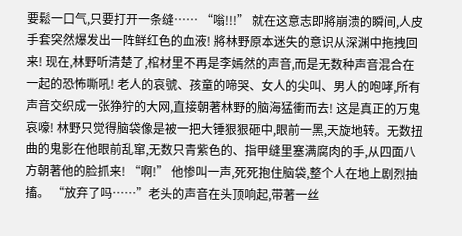要鬆一口气,只要打开一条缝…… “嗡!!!” 就在这意志即將崩溃的瞬间,人皮手套突然爆发出一阵鲜红色的血液! 將林野原本迷失的意识从深渊中拖拽回来! 现在,林野听清楚了,棺材里不再是李嫣然的声音,而是无数种声音混合在一起的恐怖嘶吼! 老人的哀號、孩童的啼哭、女人的尖叫、男人的咆哮,所有声音交织成一张狰狞的大网,直接朝著林野的脑海猛衝而去! 这是真正的万鬼哀嚎! 林野只觉得脑袋像是被一把大锤狠狠砸中,眼前一黑,天旋地转。无数扭曲的鬼影在他眼前乱窜,无数只青紫色的、指甲缝里塞满腐肉的手,从四面八方朝著他的脸抓来! “啊!” 他惨叫一声,死死抱住脑袋,整个人在地上剧烈抽搐。 “放弃了吗……”老头的声音在头顶响起,带著一丝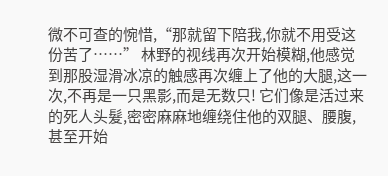微不可查的惋惜,“那就留下陪我,你就不用受这份苦了……” 林野的视线再次开始模糊,他感觉到那股湿滑冰凉的触感再次缠上了他的大腿,这一次,不再是一只黑影,而是无数只! 它们像是活过来的死人头髮,密密麻麻地缠绕住他的双腿、腰腹,甚至开始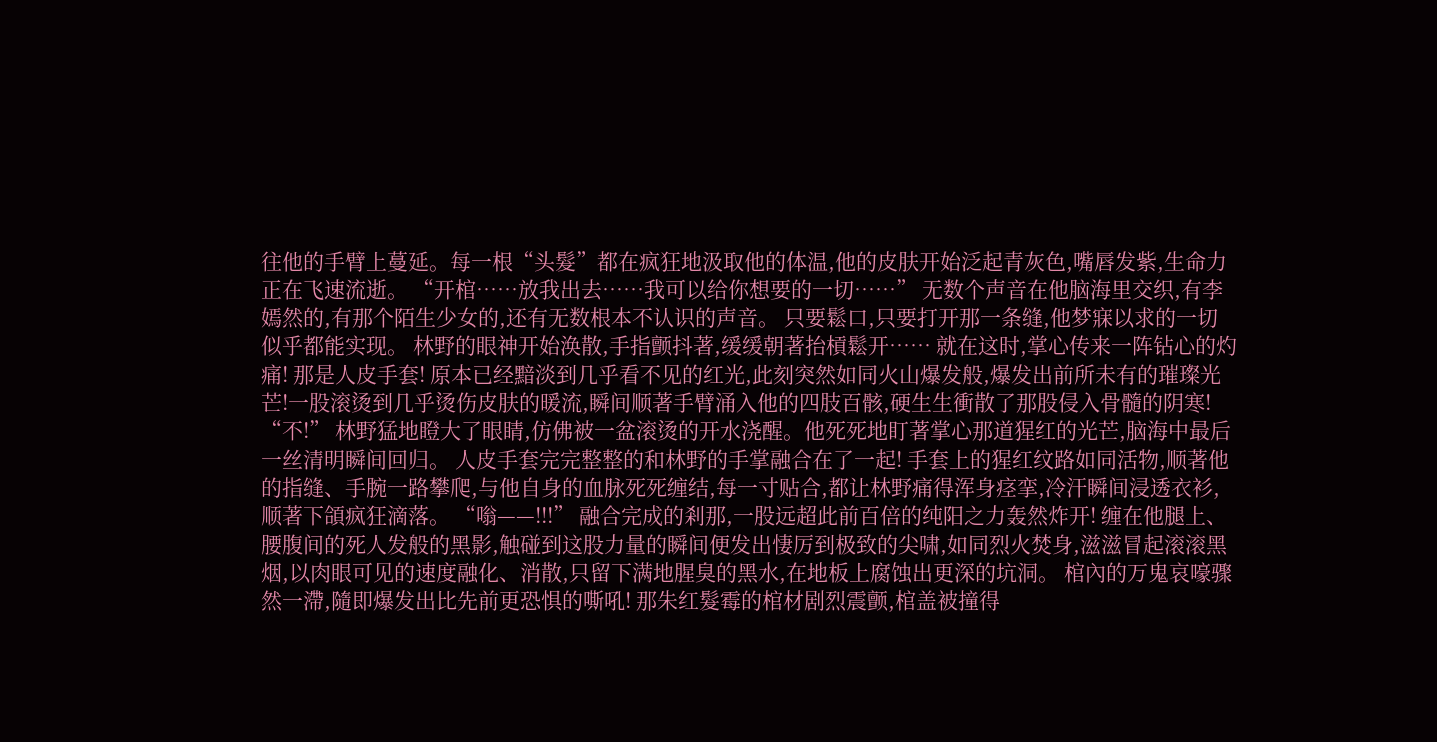往他的手臂上蔓延。每一根“头髮”都在疯狂地汲取他的体温,他的皮肤开始泛起青灰色,嘴唇发紫,生命力正在飞速流逝。 “开棺……放我出去……我可以给你想要的一切……” 无数个声音在他脑海里交织,有李嫣然的,有那个陌生少女的,还有无数根本不认识的声音。 只要鬆口,只要打开那一条缝,他梦寐以求的一切似乎都能实现。 林野的眼神开始涣散,手指颤抖著,缓缓朝著抬槓鬆开…… 就在这时,掌心传来一阵钻心的灼痛! 那是人皮手套! 原本已经黯淡到几乎看不见的红光,此刻突然如同火山爆发般,爆发出前所未有的璀璨光芒!一股滚烫到几乎烫伤皮肤的暖流,瞬间顺著手臂涌入他的四肢百骸,硬生生衝散了那股侵入骨髓的阴寒! “不!” 林野猛地瞪大了眼睛,仿佛被一盆滚烫的开水浇醒。他死死地盯著掌心那道猩红的光芒,脑海中最后一丝清明瞬间回归。 人皮手套完完整整的和林野的手掌融合在了一起! 手套上的猩红纹路如同活物,顺著他的指缝、手腕一路攀爬,与他自身的血脉死死缠结,每一寸贴合,都让林野痛得浑身痉挛,冷汗瞬间浸透衣衫,顺著下頜疯狂滴落。 “嗡——!!!” 融合完成的剎那,一股远超此前百倍的纯阳之力轰然炸开! 缠在他腿上、腰腹间的死人发般的黑影,触碰到这股力量的瞬间便发出悽厉到极致的尖啸,如同烈火焚身,滋滋冒起滚滚黑烟,以肉眼可见的速度融化、消散,只留下满地腥臭的黑水,在地板上腐蚀出更深的坑洞。 棺內的万鬼哀嚎骤然一滯,隨即爆发出比先前更恐惧的嘶吼! 那朱红髮霉的棺材剧烈震颤,棺盖被撞得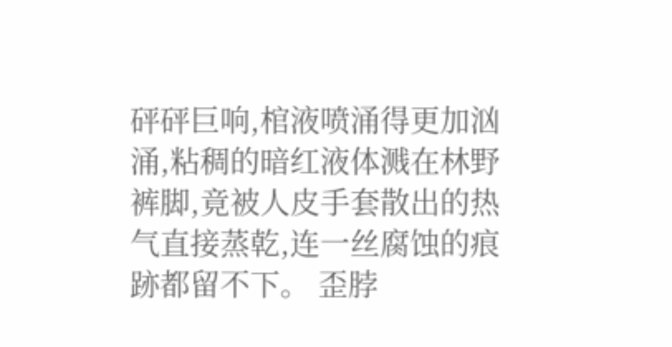砰砰巨响,棺液喷涌得更加汹涌,粘稠的暗红液体溅在林野裤脚,竟被人皮手套散出的热气直接蒸乾,连一丝腐蚀的痕跡都留不下。 歪脖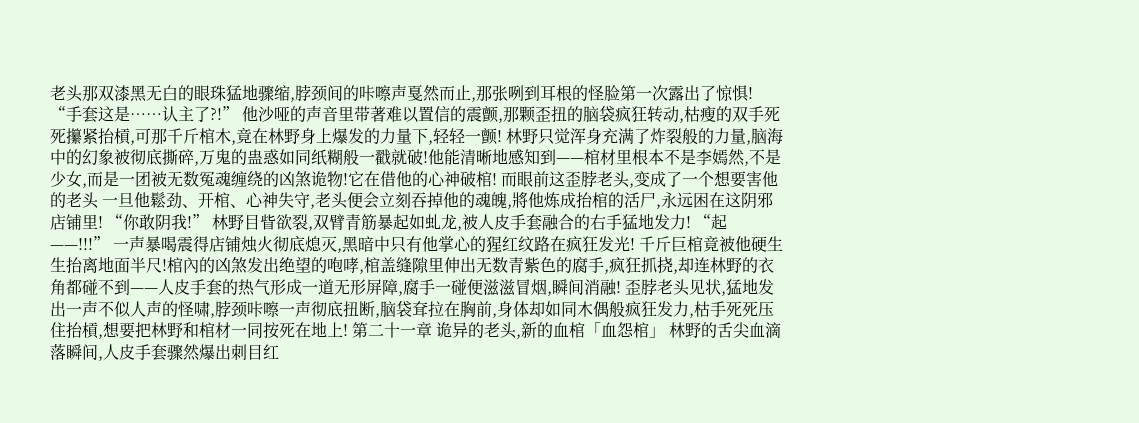老头那双漆黑无白的眼珠猛地骤缩,脖颈间的咔嚓声戛然而止,那张咧到耳根的怪脸第一次露出了惊惧! “手套这是……认主了?!” 他沙哑的声音里带著难以置信的震颤,那颗歪扭的脑袋疯狂转动,枯瘦的双手死死攥紧抬槓,可那千斤棺木,竟在林野身上爆发的力量下,轻轻一颤! 林野只觉浑身充满了炸裂般的力量,脑海中的幻象被彻底撕碎,万鬼的蛊惑如同纸糊般一戳就破!他能清晰地感知到——棺材里根本不是李嫣然,不是少女,而是一团被无数冤魂缠绕的凶煞诡物!它在借他的心神破棺! 而眼前这歪脖老头,变成了一个想要害他的老头 一旦他鬆劲、开棺、心神失守,老头便会立刻吞掉他的魂魄,將他炼成抬棺的活尸,永远困在这阴邪店铺里! “你敢阴我!” 林野目眥欲裂,双臂青筋暴起如虬龙,被人皮手套融合的右手猛地发力! “起——!!!” 一声暴喝震得店铺烛火彻底熄灭,黑暗中只有他掌心的猩红纹路在疯狂发光! 千斤巨棺竟被他硬生生抬离地面半尺!棺內的凶煞发出绝望的咆哮,棺盖缝隙里伸出无数青紫色的腐手,疯狂抓挠,却连林野的衣角都碰不到——人皮手套的热气形成一道无形屏障,腐手一碰便滋滋冒烟,瞬间消融! 歪脖老头见状,猛地发出一声不似人声的怪啸,脖颈咔嚓一声彻底扭断,脑袋耷拉在胸前,身体却如同木偶般疯狂发力,枯手死死压住抬槓,想要把林野和棺材一同按死在地上! 第二十一章 诡异的老头,新的血棺「血怨棺」 林野的舌尖血滴落瞬间,人皮手套骤然爆出刺目红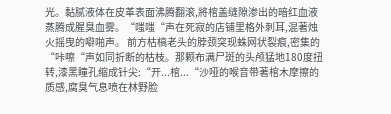光。黏腻液体在皮革表面沸腾翻滚,將棺盖缝隙渗出的暗红血液蒸腾成腥臭血雾。“嗤嗤“声在死寂的店铺里格外刺耳,混著烛火摇曳的噼啪声。 前方枯槁老头的脖颈突现蛛网状裂痕,密集的“咔嚓“声如同折断的枯枝。那颗布满尸斑的头颅猛地180度扭转,漆黑瞳孔缩成针尖:“开...棺...“沙哑的喉音带著棺木摩擦的质感,腐臭气息喷在林野脸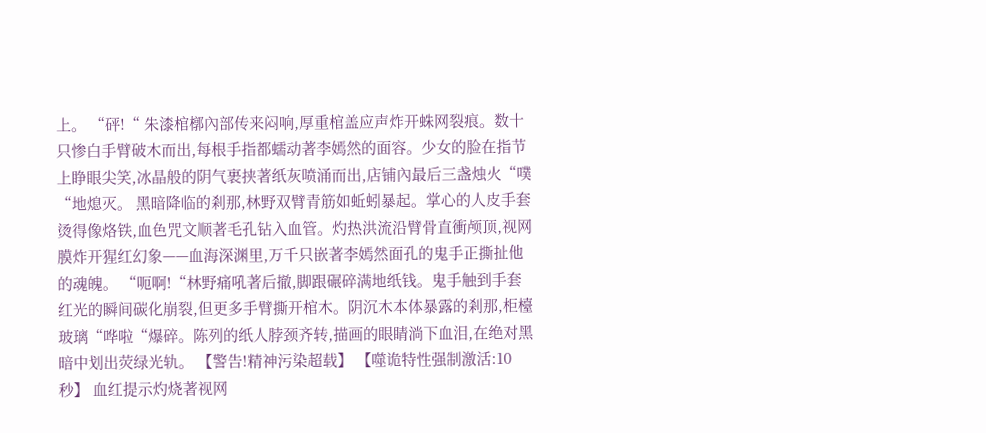上。 “砰!“ 朱漆棺槨內部传来闷响,厚重棺盖应声炸开蛛网裂痕。数十只惨白手臂破木而出,每根手指都蠕动著李嫣然的面容。少女的脸在指节上睁眼尖笑,冰晶般的阴气裹挟著纸灰喷涌而出,店铺內最后三盏烛火“噗“地熄灭。 黑暗降临的剎那,林野双臂青筋如蚯蚓暴起。掌心的人皮手套烫得像烙铁,血色咒文顺著毛孔钻入血管。灼热洪流沿臂骨直衝颅顶,视网膜炸开猩红幻象——血海深渊里,万千只嵌著李嫣然面孔的鬼手正撕扯他的魂魄。 “呃啊!“林野痛吼著后撤,脚跟碾碎满地纸钱。鬼手触到手套红光的瞬间碳化崩裂,但更多手臂撕开棺木。阴沉木本体暴露的剎那,柜檯玻璃“哗啦“爆碎。陈列的纸人脖颈齐转,描画的眼睛淌下血泪,在绝对黑暗中划出荧绿光轨。 【警告!精神污染超载】 【噬诡特性强制激活:10秒】 血红提示灼烧著视网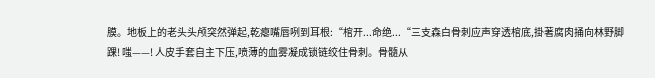膜。地板上的老头头颅突然弹起,乾瘪嘴唇咧到耳根:“棺开...命绝...“三支森白骨刺应声穿透棺底,掛著腐肉捅向林野脚踝! 嗤——! 人皮手套自主下压,喷薄的血雾凝成锁链绞住骨刺。骨髓从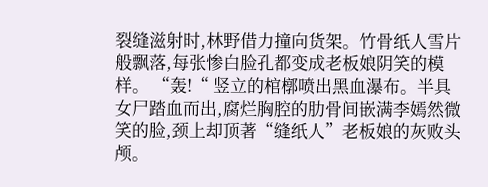裂缝滋射时,林野借力撞向货架。竹骨纸人雪片般飘落,每张惨白脸孔都变成老板娘阴笑的模样。 “轰!“ 竖立的棺槨喷出黑血瀑布。半具女尸踏血而出,腐烂胸腔的肋骨间嵌满李嫣然微笑的脸,颈上却顶著“缝纸人”老板娘的灰败头颅。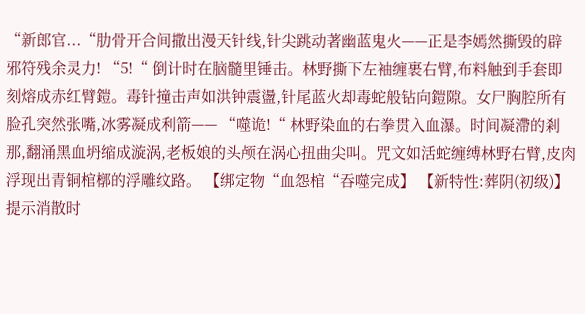“新郎官...“肋骨开合间撒出漫天针线,针尖跳动著幽蓝鬼火——正是李嫣然撕毁的辟邪符残余灵力! “5!“ 倒计时在脑髓里锤击。林野撕下左袖缠裹右臂,布料触到手套即刻熔成赤红臂鎧。毒针撞击声如洪钟震盪,针尾蓝火却毒蛇般钻向鎧隙。女尸胸腔所有脸孔突然张嘴,冰雾凝成利箭—— “噬诡!“ 林野染血的右拳贯入血瀑。时间凝滯的剎那,翻涌黑血坍缩成漩涡,老板娘的头颅在涡心扭曲尖叫。咒文如活蛇缠缚林野右臂,皮肉浮现出青铜棺槨的浮雕纹路。 【绑定物“血怨棺“吞噬完成】 【新特性:葬阴(初级)】 提示消散时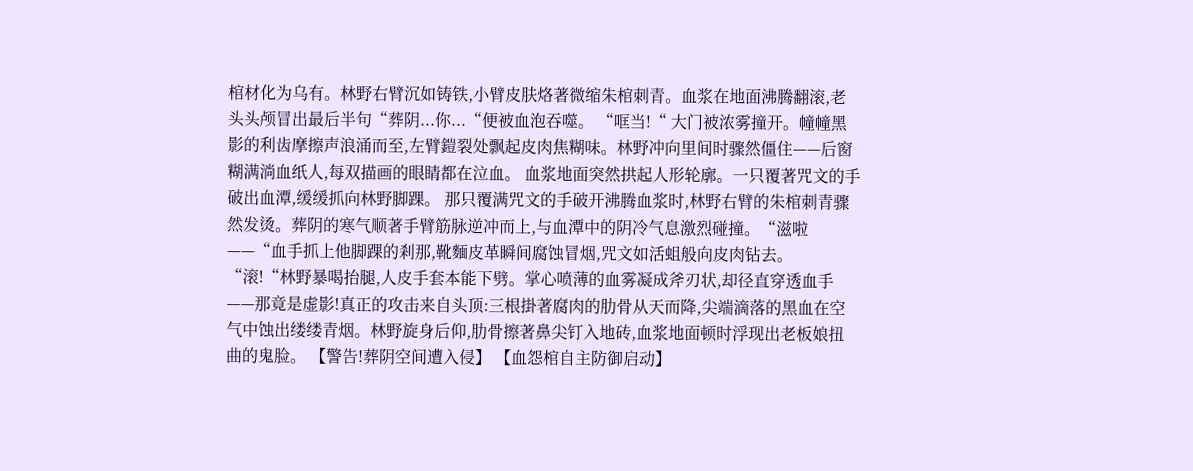棺材化为乌有。林野右臂沉如铸铁,小臂皮肤烙著微缩朱棺刺青。血浆在地面沸腾翻滚,老头头颅冒出最后半句“葬阴...你...“便被血泡吞噬。 “哐当!“ 大门被浓雾撞开。幢幢黑影的利齿摩擦声浪涌而至,左臂鎧裂处飘起皮肉焦糊味。林野冲向里间时骤然僵住——后窗糊满淌血纸人,每双描画的眼睛都在泣血。 血浆地面突然拱起人形轮廓。一只覆著咒文的手破出血潭,缓缓抓向林野脚踝。 那只覆满咒文的手破开沸腾血浆时,林野右臂的朱棺刺青骤然发烫。葬阴的寒气顺著手臂筋脉逆冲而上,与血潭中的阴冷气息激烈碰撞。“滋啦——“血手抓上他脚踝的剎那,靴麵皮革瞬间腐蚀冒烟,咒文如活蛆般向皮肉钻去。 “滚!“林野暴喝抬腿,人皮手套本能下劈。掌心喷薄的血雾凝成斧刃状,却径直穿透血手——那竟是虚影!真正的攻击来自头顶:三根掛著腐肉的肋骨从天而降,尖端滴落的黑血在空气中蚀出缕缕青烟。林野旋身后仰,肋骨擦著鼻尖钉入地砖,血浆地面顿时浮现出老板娘扭曲的鬼脸。 【警告!葬阴空间遭入侵】 【血怨棺自主防御启动】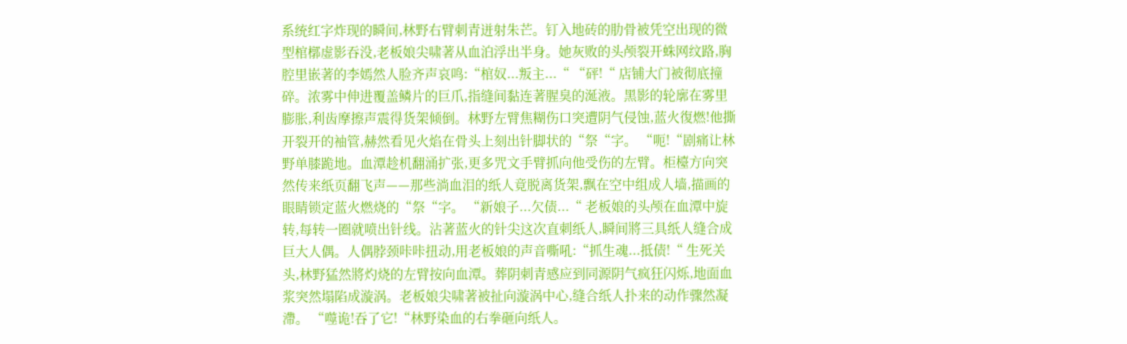系统红字炸现的瞬间,林野右臂刺青迸射朱芒。钉入地砖的肋骨被凭空出现的微型棺槨虚影吞没,老板娘尖啸著从血泊浮出半身。她灰败的头颅裂开蛛网纹路,胸腔里嵌著的李嫣然人脸齐声哀鸣:“棺奴...叛主...“ “砰!“ 店铺大门被彻底撞碎。浓雾中伸进覆盖鳞片的巨爪,指缝间黏连著腥臭的涎液。黑影的轮廓在雾里膨胀,利齿摩擦声震得货架倾倒。林野左臂焦糊伤口突遭阴气侵蚀,蓝火復燃!他撕开裂开的袖管,赫然看见火焰在骨头上刻出针脚状的“祭“字。 “呃!“剧痛让林野单膝跪地。血潭趁机翻涌扩张,更多咒文手臂抓向他受伤的左臂。柜檯方向突然传来纸页翻飞声——那些淌血泪的纸人竟脱离货架,飘在空中组成人墙,描画的眼睛锁定蓝火燃烧的“祭“字。 “新娘子...欠债...“ 老板娘的头颅在血潭中旋转,每转一圈就喷出针线。沾著蓝火的针尖这次直刺纸人,瞬间將三具纸人缝合成巨大人偶。人偶脖颈咔咔扭动,用老板娘的声音嘶吼:“抓生魂...抵债!“ 生死关头,林野猛然將灼烧的左臂按向血潭。葬阴刺青感应到同源阴气疯狂闪烁,地面血浆突然塌陷成漩涡。老板娘尖啸著被扯向漩涡中心,缝合纸人扑来的动作骤然凝滯。 “噬诡!吞了它!“林野染血的右拳砸向纸人。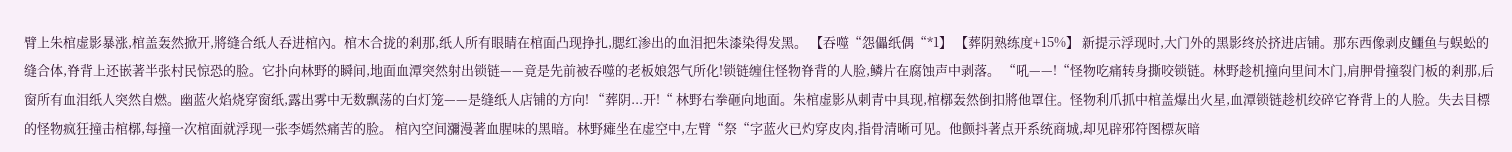臂上朱棺虚影暴涨,棺盖轰然掀开,將缝合纸人吞进棺內。棺木合拢的剎那,纸人所有眼睛在棺面凸现挣扎,腮红渗出的血泪把朱漆染得发黑。 【吞噬“怨儡纸偶“*1】 【葬阴熟练度+15%】 新提示浮现时,大门外的黑影终於挤进店铺。那东西像剥皮鱷鱼与蜈蚣的缝合体,脊背上还嵌著半张村民惊恐的脸。它扑向林野的瞬间,地面血潭突然射出锁链——竟是先前被吞噬的老板娘怨气所化!锁链缠住怪物脊背的人脸,鳞片在腐蚀声中剥落。 “吼——!“怪物吃痛转身撕咬锁链。林野趁机撞向里间木门,肩胛骨撞裂门板的剎那,后窗所有血泪纸人突然自燃。幽蓝火焰烧穿窗纸,露出雾中无数飘荡的白灯笼——是缝纸人店铺的方向! “葬阴...开!“ 林野右拳砸向地面。朱棺虚影从刺青中具现,棺槨轰然倒扣將他罩住。怪物利爪抓中棺盖爆出火星,血潭锁链趁机绞碎它脊背上的人脸。失去目標的怪物疯狂撞击棺槨,每撞一次棺面就浮现一张李嫣然痛苦的脸。 棺內空间瀰漫著血腥味的黑暗。林野瘫坐在虚空中,左臂“祭“字蓝火已灼穿皮肉,指骨清晰可见。他颤抖著点开系统商城,却见辟邪符图標灰暗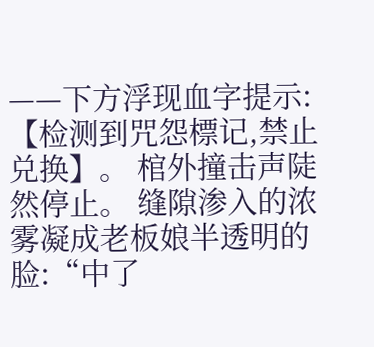——下方浮现血字提示:【检测到咒怨標记,禁止兑换】。 棺外撞击声陡然停止。 缝隙渗入的浓雾凝成老板娘半透明的脸:“中了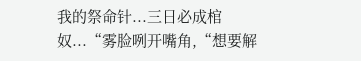我的祭命针...三日必成棺奴...“雾脸咧开嘴角,“想要解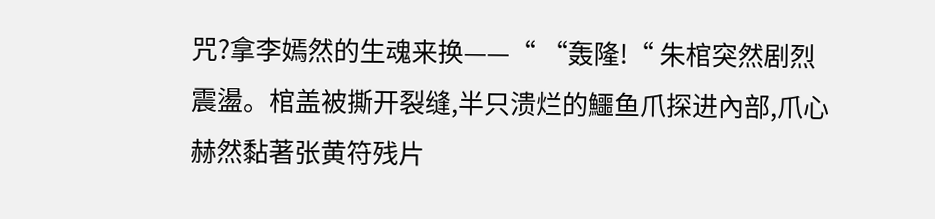咒?拿李嫣然的生魂来换——“ “轰隆!“ 朱棺突然剧烈震盪。棺盖被撕开裂缝,半只溃烂的鱷鱼爪探进內部,爪心赫然黏著张黄符残片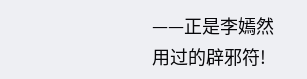——正是李嫣然用过的辟邪符!